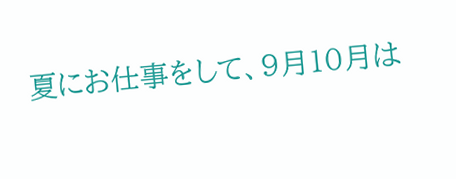夏にお仕事をして、9月10月は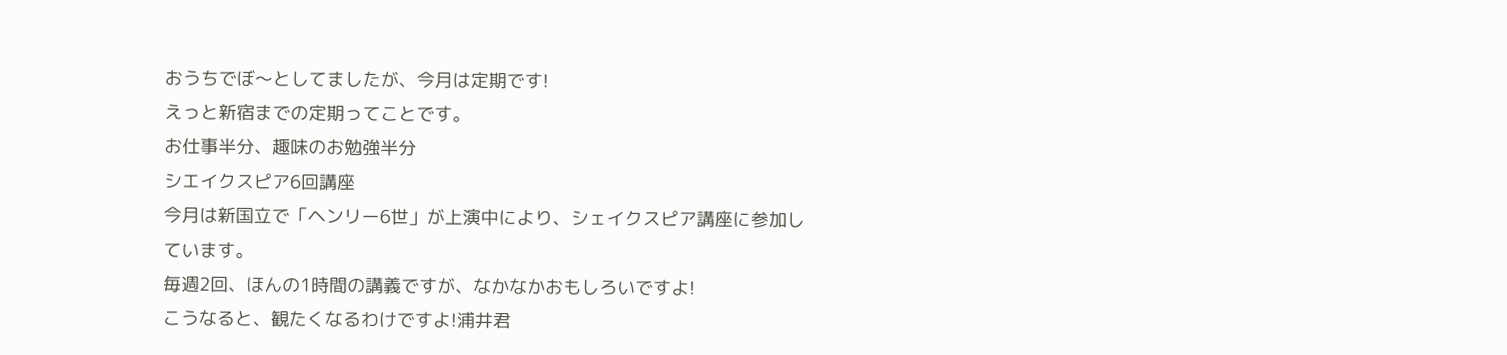おうちでぼ〜としてましたが、今月は定期です!
えっと新宿までの定期ってことです。
お仕事半分、趣味のお勉強半分
シエイクスピア6回講座
今月は新国立で「ヘンリー6世」が上演中により、シェイクスピア講座に参加しています。
毎週2回、ほんの1時間の講義ですが、なかなかおもしろいですよ!
こうなると、観たくなるわけですよ!浦井君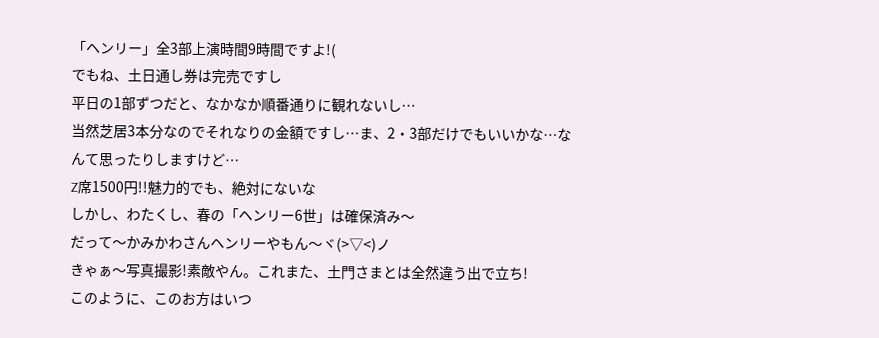「ヘンリー」全3部上演時間9時間ですよ!(
でもね、土日通し券は完売ですし
平日の1部ずつだと、なかなか順番通りに観れないし…
当然芝居3本分なのでそれなりの金額ですし…ま、2・3部だけでもいいかな…なんて思ったりしますけど…
Z席1500円!!魅力的でも、絶対にないな
しかし、わたくし、春の「ヘンリー6世」は確保済み〜
だって〜かみかわさんヘンリーやもん〜ヾ(>▽<)ノ
きゃぁ〜写真撮影!素敵やん。これまた、土門さまとは全然違う出で立ち!
このように、このお方はいつ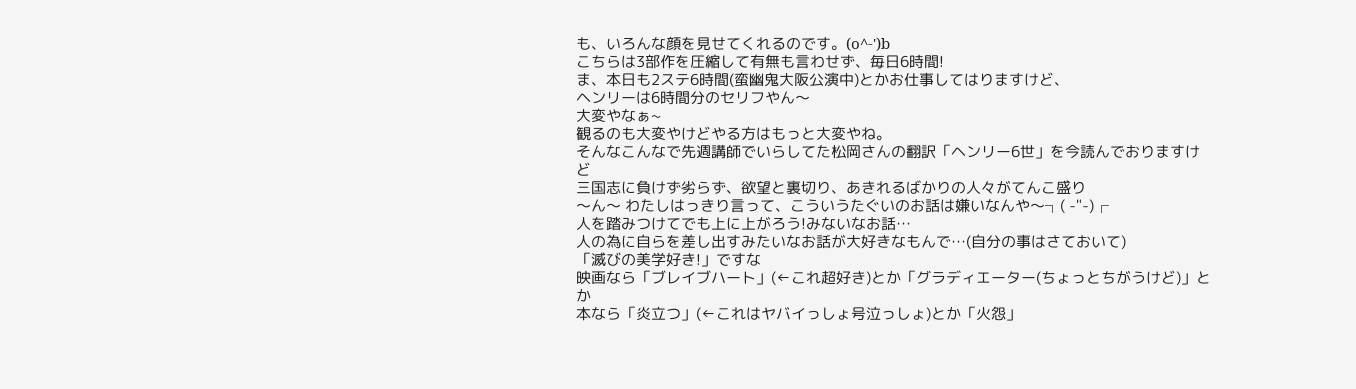も、いろんな顔を見せてくれるのです。(o^-')b
こちらは3部作を圧縮して有無も言わせず、毎日6時間!
ま、本日も2ステ6時間(蛮幽鬼大阪公演中)とかお仕事してはりますけど、
ヘンリーは6時間分のセリフやん〜
大変やなぁ~
観るのも大変やけどやる方はもっと大変やね。
そんなこんなで先週講師でいらしてた松岡さんの翻訳「ヘンリー6世」を今読んでおりますけど
三国志に負けず劣らず、欲望と裏切り、あきれるばかりの人々がてんこ盛り
〜ん〜 わたしはっきり言って、こういうたぐいのお話は嫌いなんや〜┐( -"-)┌
人を踏みつけてでも上に上がろう!みないなお話…
人の為に自らを差し出すみたいなお話が大好きなもんで…(自分の事はさておいて)
「滅びの美学好き!」ですな
映画なら「ブレイブハート」(←これ超好き)とか「グラディエーター(ちょっとちがうけど)」とか
本なら「炎立つ」(←これはヤバイっしょ号泣っしょ)とか「火怨」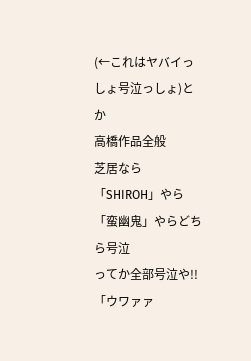(←これはヤバイっしょ号泣っしょ)とか
高橋作品全般
芝居なら「SHIROH」やら「蛮幽鬼」やらどちら号泣
ってか全部号泣や!! 「ウワァァ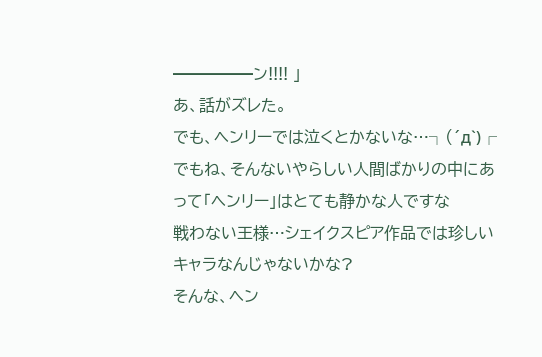━━━━━ン!!!! 」
あ、話がズレた。
でも、ヘンリーでは泣くとかないな…┐(´д`)┌
でもね、そんないやらしい人間ばかりの中にあって「ヘンリー」はとても静かな人ですな
戦わない王様…シェイクスピア作品では珍しいキャラなんじゃないかな?
そんな、ヘン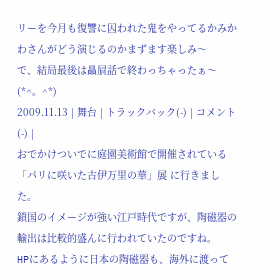リーを今月も復讐に囚われた鬼をやってるかみかわさんがどう演じるのかまずます楽しみ〜
で、結局最後は贔屓話で終わっちゃったぁ〜(*^。^*)
2009.11.13 | 舞台 | トラックバック(-) | コメント(-) |
おでかけついでに庭園美術館で開催されている「パリに咲いた古伊万里の華」展 に行きました。
鎖国のイメージが強い江戸時代ですが、陶磁器の輸出は比較的盛んに行われていたのですね。
HPにあるように日本の陶磁器も、海外に渡って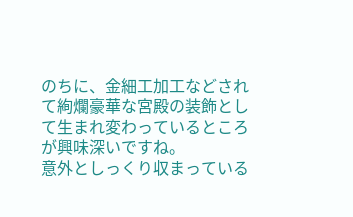のちに、金細工加工などされて絢爛豪華な宮殿の装飾として生まれ変わっているところが興味深いですね。
意外としっくり収まっている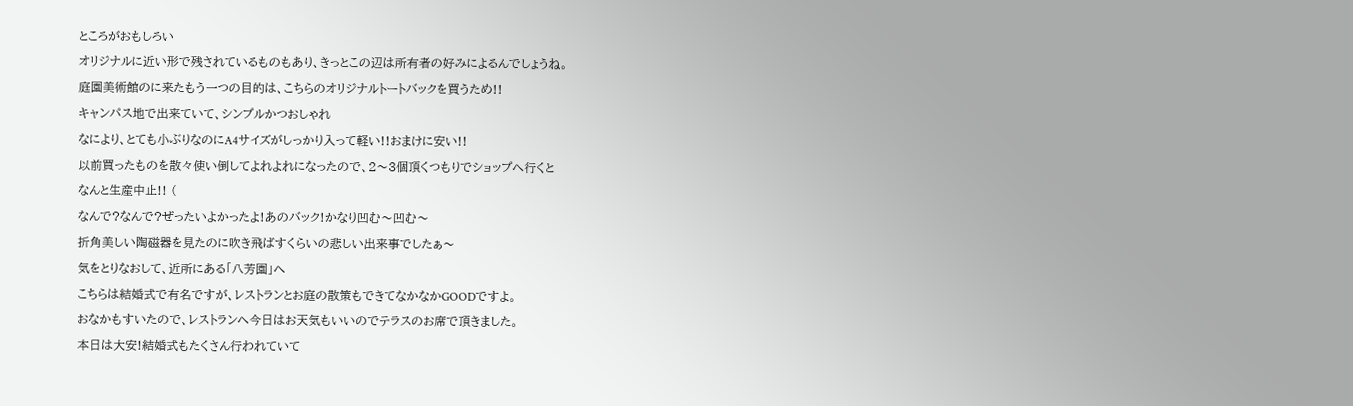ところがおもしろい
オリジナルに近い形で残されているものもあり、きっとこの辺は所有者の好みによるんでしょうね。
庭園美術館のに来たもう一つの目的は、こちらのオリジナルトートバックを買うため!!
キャンパス地で出来ていて、シンプルかつおしゃれ
なにより、とても小ぶりなのにA4サイズがしっかり入って軽い!!おまけに安い!!
以前買ったものを散々使い倒してよれよれになったので、2〜3個頂くつもりでショップへ行くと
なんと生産中止!! (
なんで?なんで?ぜったいよかったよ!あのバック!かなり凹む〜凹む〜
折角美しい陶磁器を見たのに吹き飛ばすくらいの悲しい出来事でしたぁ〜
気をとりなおして、近所にある「八芳園」へ
こちらは結婚式で有名ですが、レストランとお庭の散策もできてなかなかGOODですよ。
おなかもすいたので、レストランへ今日はお天気もいいのでテラスのお席で頂きました。
本日は大安!結婚式もたくさん行われていて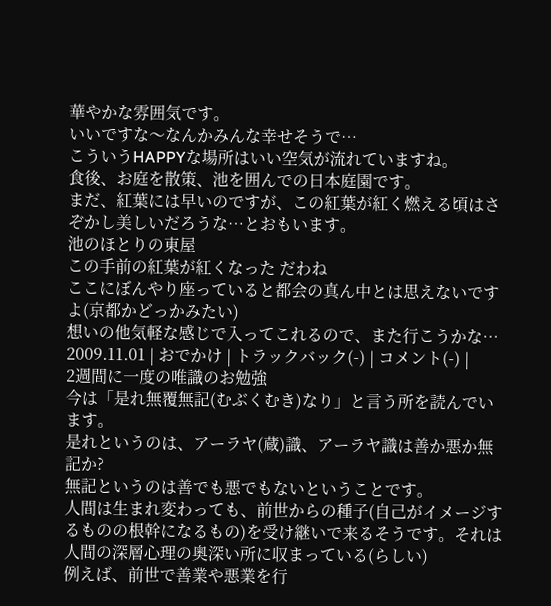華やかな雰囲気です。
いいですな〜なんかみんな幸せそうで…
こういうHAPPYな場所はいい空気が流れていますね。
食後、お庭を散策、池を囲んでの日本庭園です。
まだ、紅葉には早いのですが、この紅葉が紅く燃える頃はさぞかし美しいだろうな…とおもいます。
池のほとりの東屋
この手前の紅葉が紅くなった だわね
ここにぼんやり座っていると都会の真ん中とは思えないですよ(京都かどっかみたい)
想いの他気軽な感じで入ってこれるので、また行こうかな…
2009.11.01 | おでかけ | トラックバック(-) | コメント(-) |
2週間に一度の唯識のお勉強
今は「是れ無覆無記(むぶくむき)なり」と言う所を読んでいます。
是れというのは、アーラヤ(蔵)識、アーラヤ識は善か悪か無記か?
無記というのは善でも悪でもないということです。
人間は生まれ変わっても、前世からの種子(自己がイメージするものの根幹になるもの)を受け継いで来るそうです。それは人間の深層心理の奥深い所に収まっている(らしい)
例えば、前世で善業や悪業を行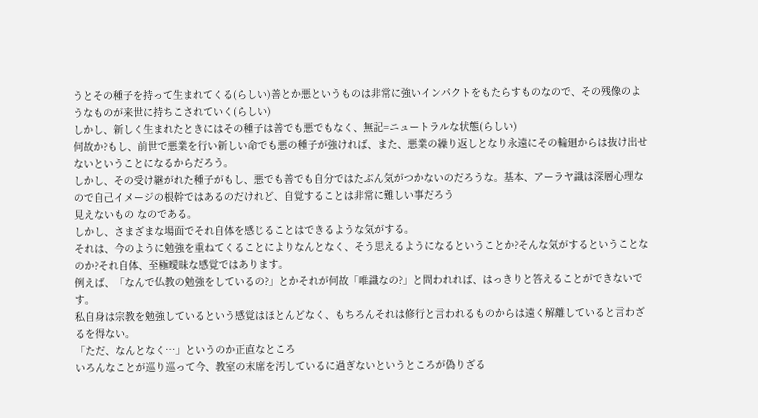うとその種子を持って生まれてくる(らしい)善とか悪というものは非常に強いインパクトをもたらすものなので、その残像のようなものが来世に持ちこされていく(らしい)
しかし、新しく生まれたときにはその種子は善でも悪でもなく、無記=ニュートラルな状態(らしい)
何故か?もし、前世で悪業を行い新しい命でも悪の種子が強ければ、また、悪業の繰り返しとなり永遠にその輪廻からは抜け出せないということになるからだろう。
しかし、その受け継がれた種子がもし、悪でも善でも自分ではたぶん気がつかないのだろうな。基本、アーラヤ識は深層心理なので自己イメージの根幹ではあるのだけれど、自覚することは非常に難しい事だろう
見えないもの なのである。
しかし、さまざまな場面でそれ自体を感じることはできるような気がする。
それは、今のように勉強を重ねてくることによりなんとなく、そう思えるようになるということか?そんな気がするということなのか?それ自体、至極曖昧な感覚ではあります。
例えば、「なんで仏教の勉強をしているの?」とかそれが何故「唯識なの?」と問われれば、はっきりと答えることができないです。
私自身は宗教を勉強しているという感覚はほとんどなく、もちろんそれは修行と言われるものからは遠く解離していると言わざるを得ない。
「ただ、なんとなく…」というのか正直なところ
いろんなことが巡り巡って今、教室の末席を汚しているに過ぎないというところが偽りざる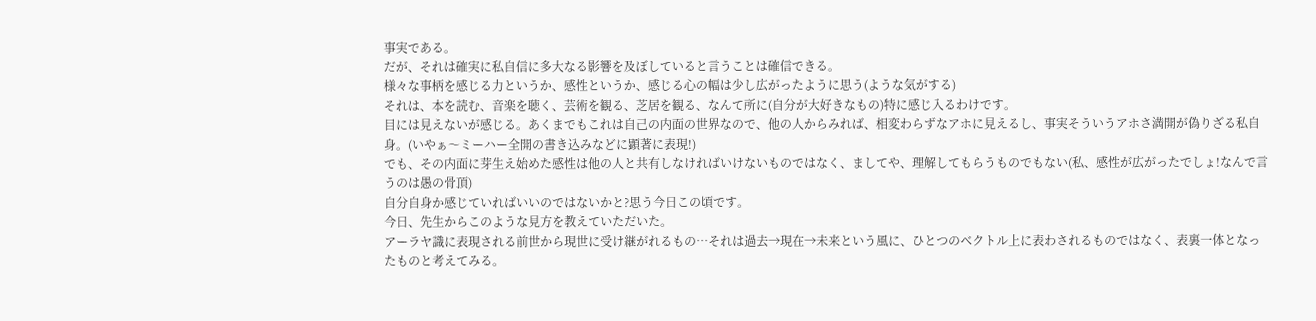事実である。
だが、それは確実に私自信に多大なる影響を及ぼしていると言うことは確信できる。
様々な事柄を感じる力というか、感性というか、感じる心の幅は少し広がったように思う(ような気がする)
それは、本を読む、音楽を聴く、芸術を観る、芝居を観る、なんて所に(自分が大好きなもの)特に感じ入るわけです。
目には見えないが感じる。あくまでもこれは自己の内面の世界なので、他の人からみれば、相変わらずなアホに見えるし、事実そういうアホさ満開が偽りざる私自身。(いやぁ〜ミーハー全開の書き込みなどに顕著に表現!)
でも、その内面に芽生え始めた感性は他の人と共有しなければいけないものではなく、ましてや、理解してもらうものでもない(私、感性が広がったでしょ!なんで言うのは愚の骨頂)
自分自身か感じていればいいのではないかと?思う今日この頃です。
今日、先生からこのような見方を教えていただいた。
アーラヤ識に表現される前世から現世に受け継がれるもの…それは過去→現在→未来という風に、ひとつのベクトル上に表わされるものではなく、表裏一体となったものと考えてみる。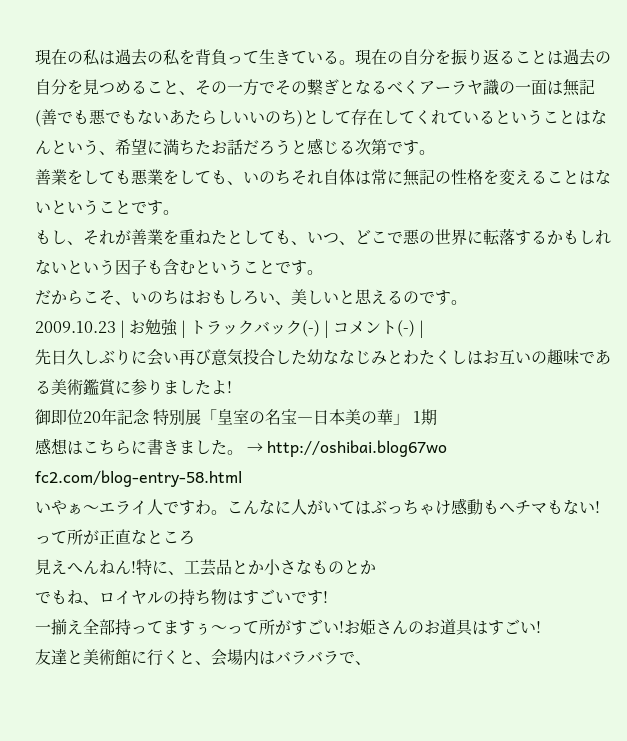現在の私は過去の私を背負って生きている。現在の自分を振り返ることは過去の自分を見つめること、その一方でその繋ぎとなるべくアーラヤ識の一面は無記(善でも悪でもないあたらしいいのち)として存在してくれているということはなんという、希望に満ちたお話だろうと感じる次第です。
善業をしても悪業をしても、いのちそれ自体は常に無記の性格を変えることはないということです。
もし、それが善業を重ねたとしても、いつ、どこで悪の世界に転落するかもしれないという因子も含むということです。
だからこそ、いのちはおもしろい、美しいと思えるのです。
2009.10.23 | お勉強 | トラックバック(-) | コメント(-) |
先日久しぶりに会い再び意気投合した幼ななじみとわたくしはお互いの趣味である美術鑑賞に参りましたよ!
御即位20年記念 特別展「皇室の名宝―日本美の華」 1期
感想はこちらに書きました。 → http://oshibai.blog67wo
fc2.com/blog-entry-58.html
いやぁ〜エライ人ですわ。こんなに人がいてはぶっちゃけ感動もヘチマもない!って所が正直なところ
見えへんねん!特に、工芸品とか小さなものとか
でもね、ロイヤルの持ち物はすごいです!
一揃え全部持ってますぅ〜って所がすごい!お姫さんのお道具はすごい!
友達と美術館に行くと、会場内はバラバラで、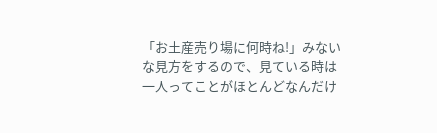「お土産売り場に何時ね!」みないな見方をするので、見ている時は一人ってことがほとんどなんだけ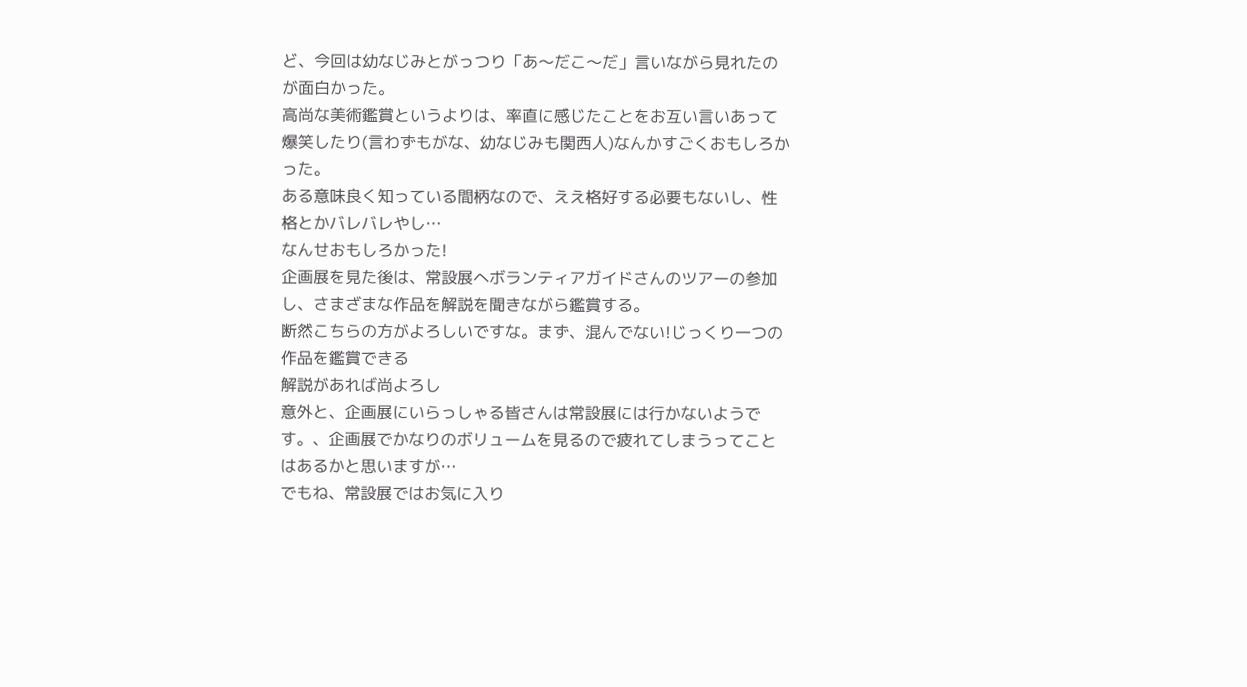ど、今回は幼なじみとがっつり「あ〜だこ〜だ」言いながら見れたのが面白かった。
高尚な美術鑑賞というよりは、率直に感じたことをお互い言いあって爆笑したり(言わずもがな、幼なじみも関西人)なんかすごくおもしろかった。
ある意味良く知っている間柄なので、ええ格好する必要もないし、性格とかバレバレやし…
なんせおもしろかった!
企画展を見た後は、常設展へボランティアガイドさんのツアーの参加し、さまざまな作品を解説を聞きながら鑑賞する。
断然こちらの方がよろしいですな。まず、混んでない!じっくり一つの作品を鑑賞できる
解説があれば尚よろし
意外と、企画展にいらっしゃる皆さんは常設展には行かないようです。、企画展でかなりのボリュームを見るので疲れてしまうってことはあるかと思いますが…
でもね、常設展ではお気に入り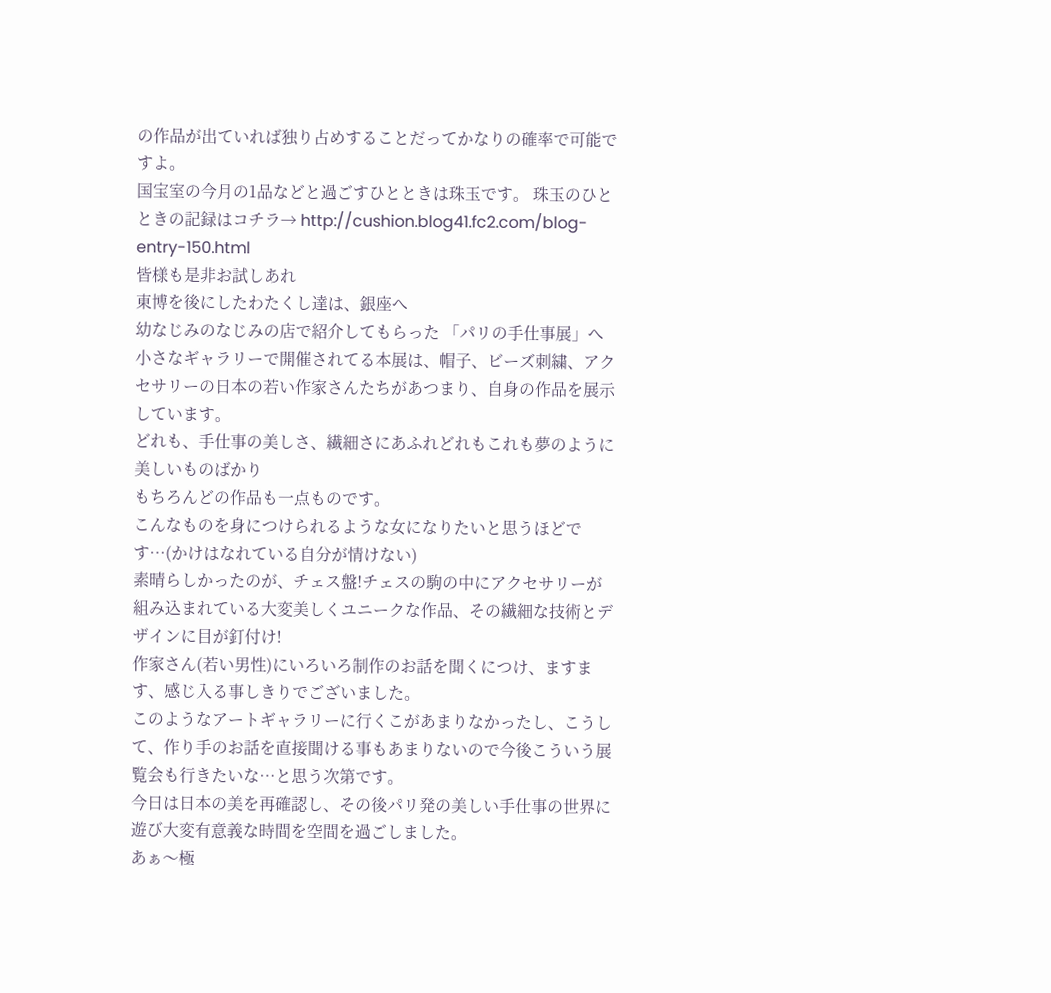の作品が出ていれば独り占めすることだってかなりの確率で可能ですよ。
国宝室の今月の1品などと過ごすひとときは珠玉です。 珠玉のひとときの記録はコチラ→ http://cushion.blog41.fc2.com/blog-entry-150.html
皆様も是非お試しあれ
東博を後にしたわたくし達は、銀座へ
幼なじみのなじみの店で紹介してもらった 「パリの手仕事展」へ
小さなギャラリーで開催されてる本展は、帽子、ビーズ刺繍、アクセサリーの日本の若い作家さんたちがあつまり、自身の作品を展示しています。
どれも、手仕事の美しさ、繊細さにあふれどれもこれも夢のように美しいものばかり
もちろんどの作品も一点ものです。
こんなものを身につけられるような女になりたいと思うほどです…(かけはなれている自分が情けない)
素晴らしかったのが、チェス盤!チェスの駒の中にアクセサリーが組み込まれている大変美しくユニークな作品、その繊細な技術とデザインに目が釘付け!
作家さん(若い男性)にいろいろ制作のお話を聞くにつけ、ますます、感じ入る事しきりでございました。
このようなアートギャラリーに行くこがあまりなかったし、こうして、作り手のお話を直接聞ける事もあまりないので今後こういう展覧会も行きたいな…と思う次第です。
今日は日本の美を再確認し、その後パリ発の美しい手仕事の世界に遊び大変有意義な時間を空間を過ごしました。
あぁ〜極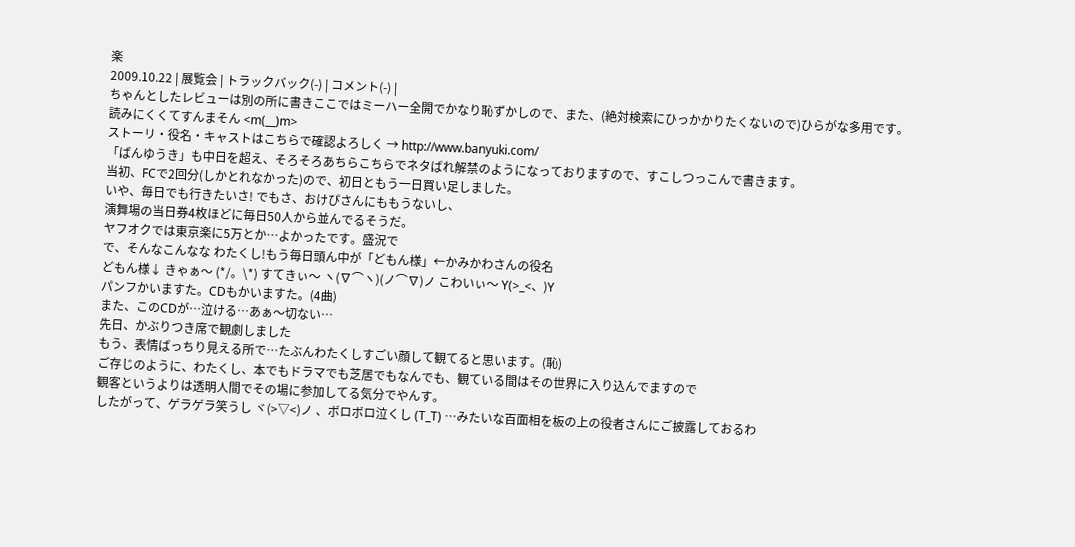楽
2009.10.22 | 展覧会 | トラックバック(-) | コメント(-) |
ちゃんとしたレビューは別の所に書きここではミーハー全開でかなり恥ずかしので、また、(絶対検索にひっかかりたくないので)ひらがな多用です。
読みにくくてすんまそん <m(__)m>
ストーリ・役名・キャストはこちらで確認よろしく → http://www.banyuki.com/
「ばんゆうき」も中日を超え、そろそろあちらこちらでネタばれ解禁のようになっておりますので、すこしつっこんで書きます。
当初、FCで2回分(しかとれなかった)ので、初日ともう一日買い足しました。
いや、毎日でも行きたいさ! でもさ、おけぴさんにももうないし、
演舞場の当日券4枚ほどに毎日50人から並んでるそうだ。
ヤフオクでは東京楽に5万とか…よかったです。盛況で
で、そんなこんなな わたくし!もう毎日頭ん中が「どもん様」←かみかわさんの役名
どもん様↓ きゃぁ〜 (*/。\*) すてきぃ〜 ヽ(∇⌒ヽ)(ノ⌒∇)ノ こわいぃ〜 Y(>_<、)Y
パンフかいますた。CDもかいますた。(4曲)
また、このCDが…泣ける…あぁ〜切ない…
先日、かぶりつき席で観劇しました
もう、表情ばっちり見える所で…たぶんわたくしすごい顔して観てると思います。(恥)
ご存じのように、わたくし、本でもドラマでも芝居でもなんでも、観ている間はその世界に入り込んでますので
観客というよりは透明人間でその場に参加してる気分でやんす。
したがって、ゲラゲラ笑うし ヾ(>▽<)ノ 、ボロボロ泣くし (T_T) …みたいな百面相を板の上の役者さんにご披露しておるわ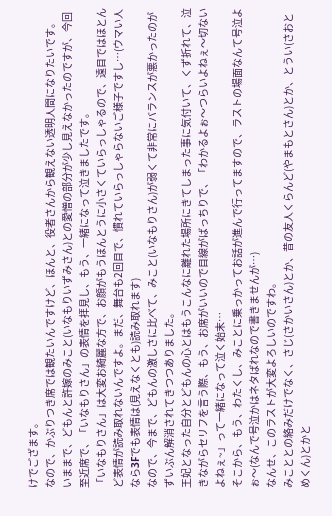けでござます。
なので、かぶりつき席では観たいんですけど、ほんと、役者さんから観えない透明人間になりたいです。
いままで、どもんと許嫁のみこと(いなもりいずみさん)との愛憎の部分が少し見えなかったのですが、今回至近席で、「いなもりさん」の表情を拝見し、もう、一緒になって泣きましたです。
「いなもりさん」は大変お綺麗な方で、お顔がもうほんとうに小さくていらっしゃるので、遠目ではほとんど表情が読み取れないんですよ。まだ、舞台も2回目で、慣れていらっしゃらないご様子ですし…(ウマい人なら3Fでも表情は(見えなくとも)読み取れます)
なので、今まで、どもんの激しさに比べて、みこと(いなもりさん)が弱くて非常にバランスが悪かったのがずいぶん解消されてきつつありました。
王妃となった自分とどもんの心とはもうこんなに離れた場所にきてしまった事に気付いて、くず折れて、泣きながらセリフを言う際、もう、お席がいいので目線がばっちりで、「わかるよぉ〜つらいよねぇ〜切ないよねぇ~」って一緒になって泣く始末…
そこから、もう、わたくし、みことに乗っかってお話が進んで行ってますので、ラストの場面なんて号泣よぉ〜(なんで号泣かはネタばれなので書きませんが…)
なんせ、このラストが大変よろしいのですわ。
みこととの絡みだけでなく、さじ(さかいさん)とか、昔の友人くらんど(やまもとさん)とか、とうい(さおとめくん)とかと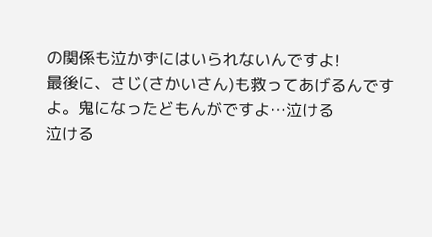の関係も泣かずにはいられないんですよ!
最後に、さじ(さかいさん)も救ってあげるんですよ。鬼になったどもんがですよ…泣ける
泣ける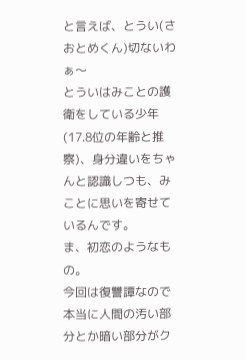と言えば、とうい(さおとめくん)切ないわぁ〜
とういはみことの護衛をしている少年(17.8位の年齢と推察)、身分違いをちゃんと認識しつも、みことに思いを寄せているんです。
ま、初恋のようなもの。
今回は復讐譚なので本当に人間の汚い部分とか暗い部分がク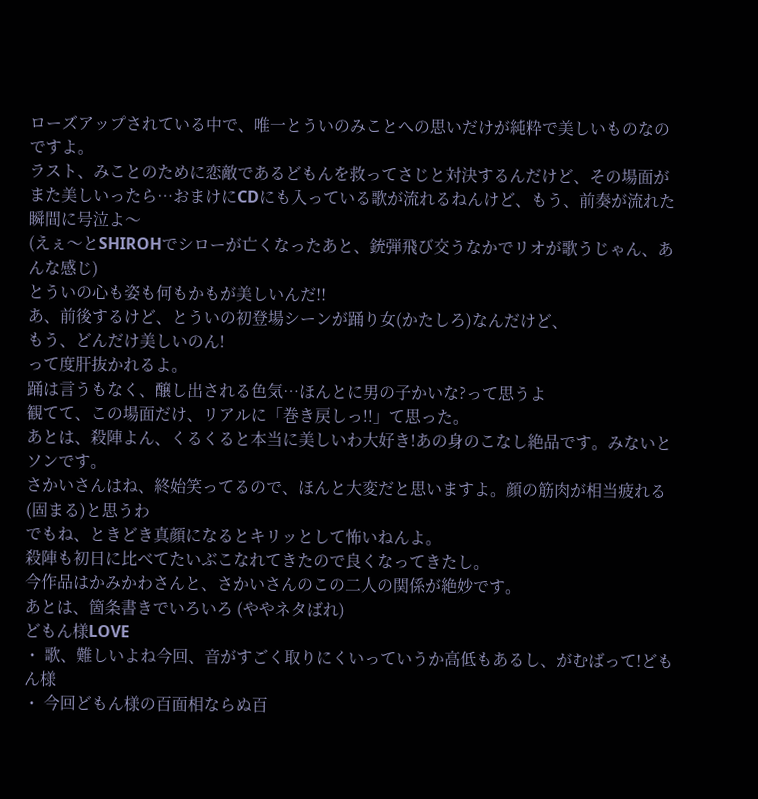ローズアップされている中で、唯一とういのみことへの思いだけが純粋で美しいものなのですよ。
ラスト、みことのために恋敵であるどもんを救ってさじと対決するんだけど、その場面がまた美しいったら…おまけにCDにも入っている歌が流れるねんけど、もう、前奏が流れた瞬間に号泣よ〜
(えぇ〜とSHIROHでシローが亡くなったあと、銃弾飛び交うなかでリオが歌うじゃん、あんな感じ)
とういの心も姿も何もかもが美しいんだ!!
あ、前後するけど、とういの初登場シーンが踊り女(かたしろ)なんだけど、
もう、どんだけ美しいのん!
って度肝抜かれるよ。
踊は言うもなく、醸し出される色気…ほんとに男の子かいな?って思うよ
観てて、この場面だけ、リアルに「巻き戻しっ!!」て思った。
あとは、殺陣よん、くるくると本当に美しいわ大好き!あの身のこなし絶品です。みないとソンです。
さかいさんはね、終始笑ってるので、ほんと大変だと思いますよ。顔の筋肉が相当疲れる(固まる)と思うわ
でもね、ときどき真顔になるとキリッとして怖いねんよ。
殺陣も初日に比べてたいぶこなれてきたので良くなってきたし。
今作品はかみかわさんと、さかいさんのこの二人の関係が絶妙です。
あとは、箇条書きでいろいろ (ややネタばれ)
どもん様LOVE
・ 歌、難しいよね今回、音がすごく取りにくいっていうか高低もあるし、がむばって!どもん様
・ 今回どもん様の百面相ならぬ百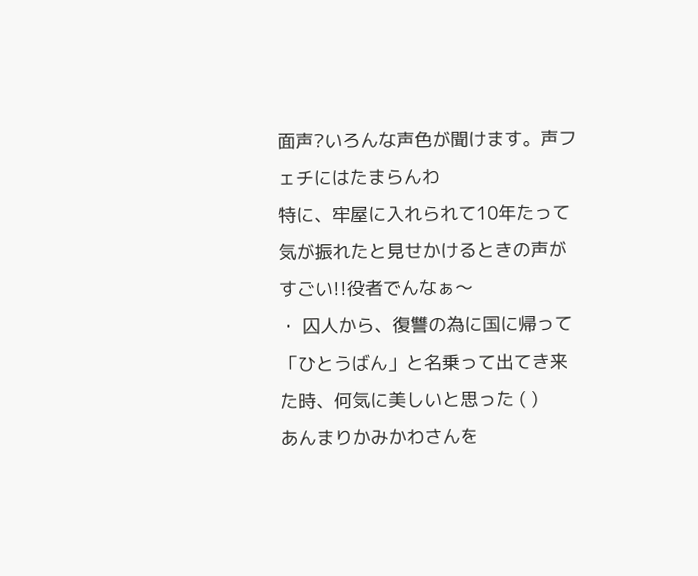面声?いろんな声色が聞けます。声フェチにはたまらんわ
特に、牢屋に入れられて10年たって気が振れたと見せかけるときの声がすごい!!役者でんなぁ〜
・ 囚人から、復讐の為に国に帰って「ひとうばん」と名乗って出てき来た時、何気に美しいと思った ( )
あんまりかみかわさんを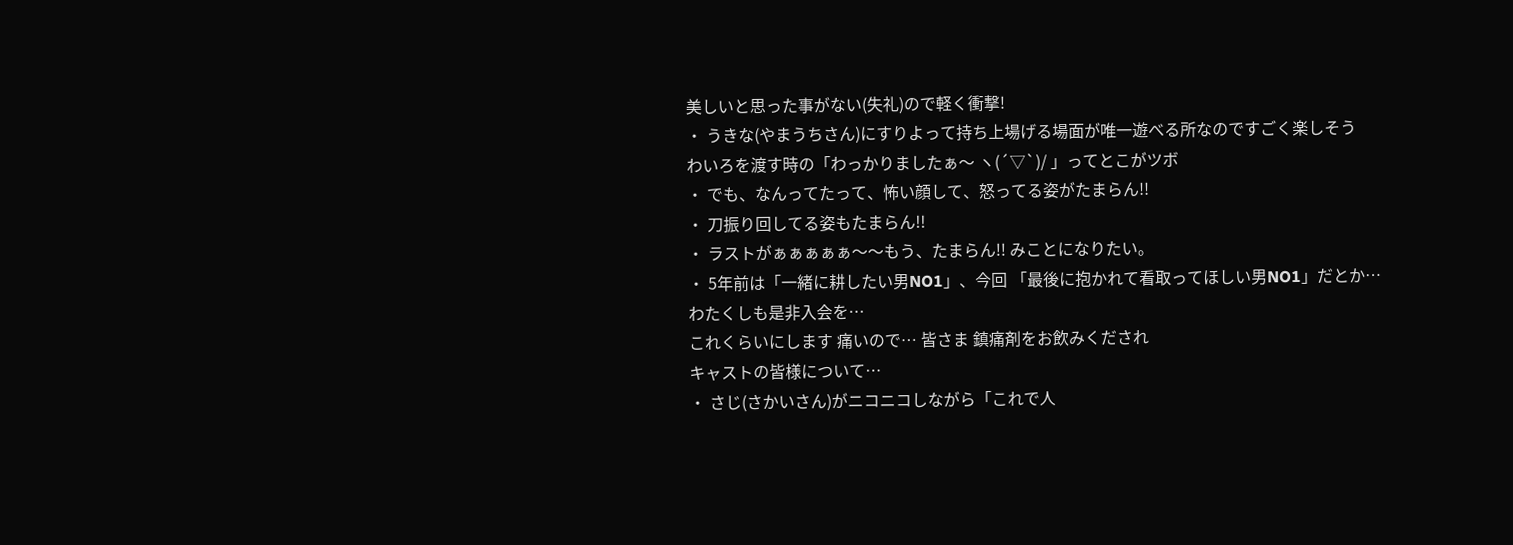美しいと思った事がない(失礼)ので軽く衝撃!
・ うきな(やまうちさん)にすりよって持ち上場げる場面が唯一遊べる所なのですごく楽しそう
わいろを渡す時の「わっかりましたぁ〜 ヽ(´▽`)/ 」ってとこがツボ
・ でも、なんってたって、怖い顔して、怒ってる姿がたまらん!!
・ 刀振り回してる姿もたまらん!!
・ ラストがぁぁぁぁぁ〜〜もう、たまらん!! みことになりたい。
・ 5年前は「一緒に耕したい男NO1」、今回 「最後に抱かれて看取ってほしい男NO1」だとか…
わたくしも是非入会を…
これくらいにします 痛いので… 皆さま 鎮痛剤をお飲みくだされ
キャストの皆様について…
・ さじ(さかいさん)がニコニコしながら「これで人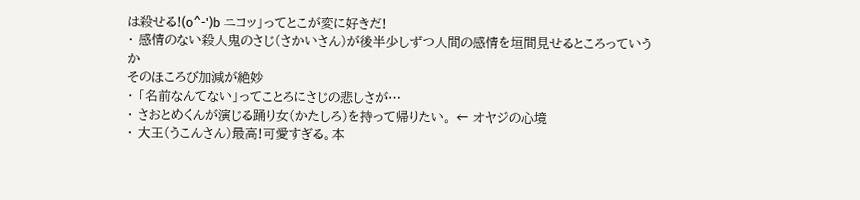は殺せる!(o^-')b ニコッ」ってとこが変に好きだ!
・ 感情のない殺人鬼のさじ(さかいさん)が後半少しずつ人間の感情を垣間見せるところっていうか
そのほころび加減が絶妙
・ 「名前なんてない」ってことろにさじの悲しさが…
・ さおとめくんが演じる踊り女(かたしろ)を持って帰りたい。 ← オヤジの心境
・ 大王(うこんさん)最高!可愛すぎる。本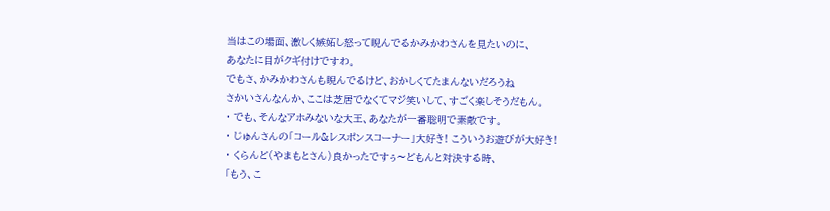当はこの場面、激しく嫉妬し怒って睨んでるかみかわさんを見たいのに、
あなたに目がクギ付けですわ。
でもさ、かみかわさんも睨んでるけど、おかしくてたまんないだろうね
さかいさんなんか、ここは芝居でなくてマジ笑いして、すごく楽しそうだもん。
・ でも、そんなアホみないな大王、あなたが一番聡明で素敵です。
・ じゅんさんの「コール&レスポンスコーナー」大好き! こういうお遊びが大好き!
・ くらんど(やまもとさん)良かったですぅ〜どもんと対決する時、
「もう、こ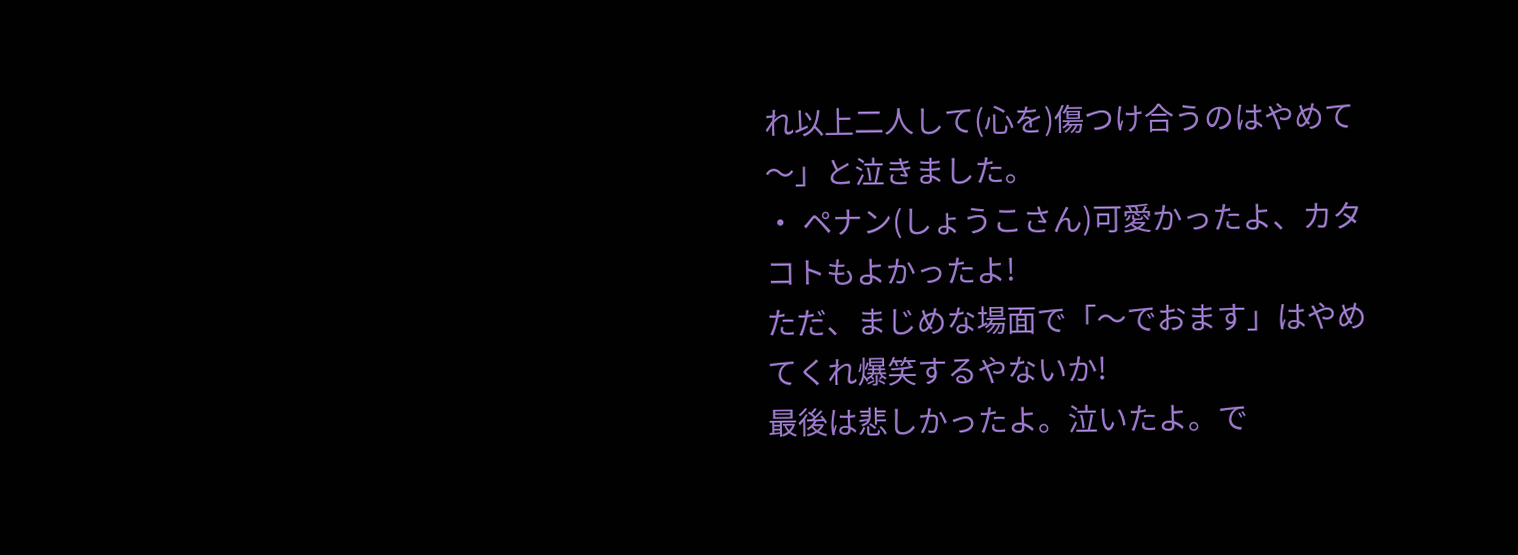れ以上二人して(心を)傷つけ合うのはやめて〜」と泣きました。
・ ペナン(しょうこさん)可愛かったよ、カタコトもよかったよ!
ただ、まじめな場面で「〜でおます」はやめてくれ爆笑するやないか!
最後は悲しかったよ。泣いたよ。で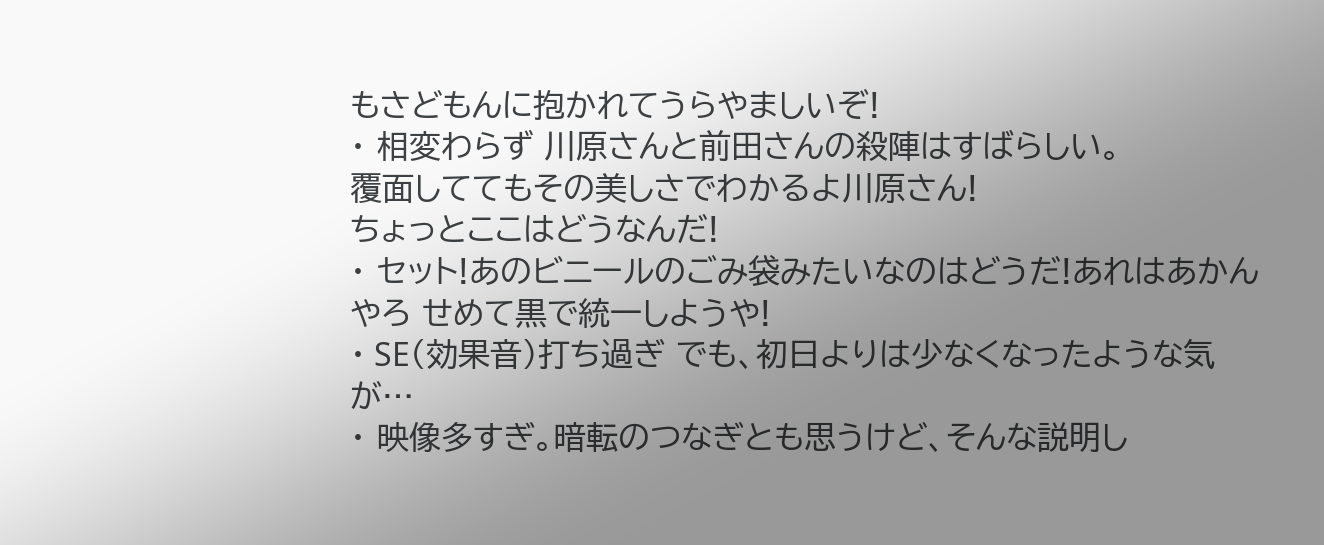もさどもんに抱かれてうらやましいぞ!
・ 相変わらず 川原さんと前田さんの殺陣はすばらしい。
覆面しててもその美しさでわかるよ川原さん!
ちょっとここはどうなんだ!
・ セット!あのビニールのごみ袋みたいなのはどうだ!あれはあかんやろ せめて黒で統一しようや!
・ SE(効果音)打ち過ぎ でも、初日よりは少なくなったような気が…
・ 映像多すぎ。暗転のつなぎとも思うけど、そんな説明し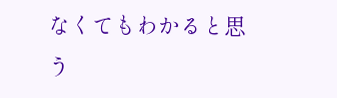なくてもわかると思う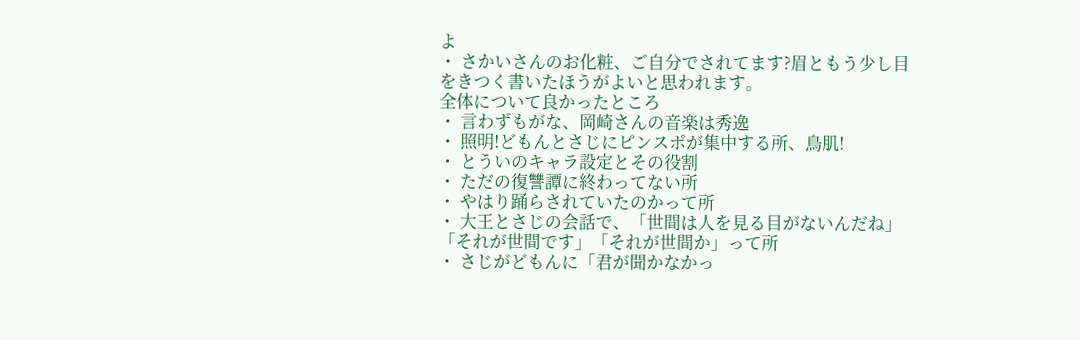よ
・ さかいさんのお化粧、ご自分でされてます?眉ともう少し目をきつく書いたほうがよいと思われます。
全体について良かったところ
・ 言わずもがな、岡崎さんの音楽は秀逸
・ 照明!どもんとさじにピンスポが集中する所、鳥肌!
・ とういのキャラ設定とその役割
・ ただの復讐譚に終わってない所
・ やはり踊らされていたのかって所
・ 大王とさじの会話で、「世間は人を見る目がないんだね」「それが世間です」「それが世間か」って所
・ さじがどもんに「君が聞かなかっ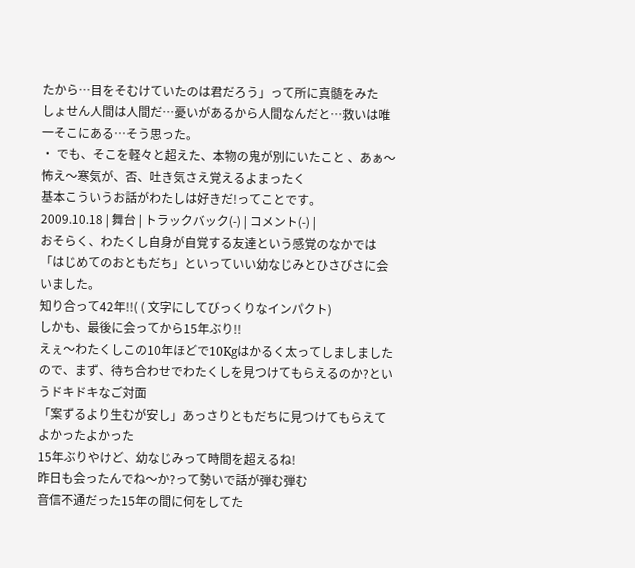たから…目をそむけていたのは君だろう」って所に真髄をみた
しょせん人間は人間だ…憂いがあるから人間なんだと…救いは唯一そこにある…そう思った。
・ でも、そこを軽々と超えた、本物の鬼が別にいたこと 、あぁ〜怖え〜寒気が、否、吐き気さえ覚えるよまったく
基本こういうお話がわたしは好きだ!ってことです。
2009.10.18 | 舞台 | トラックバック(-) | コメント(-) |
おそらく、わたくし自身が自覚する友達という感覚のなかでは「はじめてのおともだち」といっていい幼なじみとひさびさに会いました。
知り合って42年!!( ( 文字にしてびっくりなインパクト)
しかも、最後に会ってから15年ぶり!!
えぇ〜わたくしこの10年ほどで10Kgはかるく太ってしましましたので、まず、待ち合わせでわたくしを見つけてもらえるのか?というドキドキなご対面
「案ずるより生むが安し」あっさりともだちに見つけてもらえてよかったよかった
15年ぶりやけど、幼なじみって時間を超えるね!
昨日も会ったんでね〜か?って勢いで話が弾む弾む
音信不通だった15年の間に何をしてた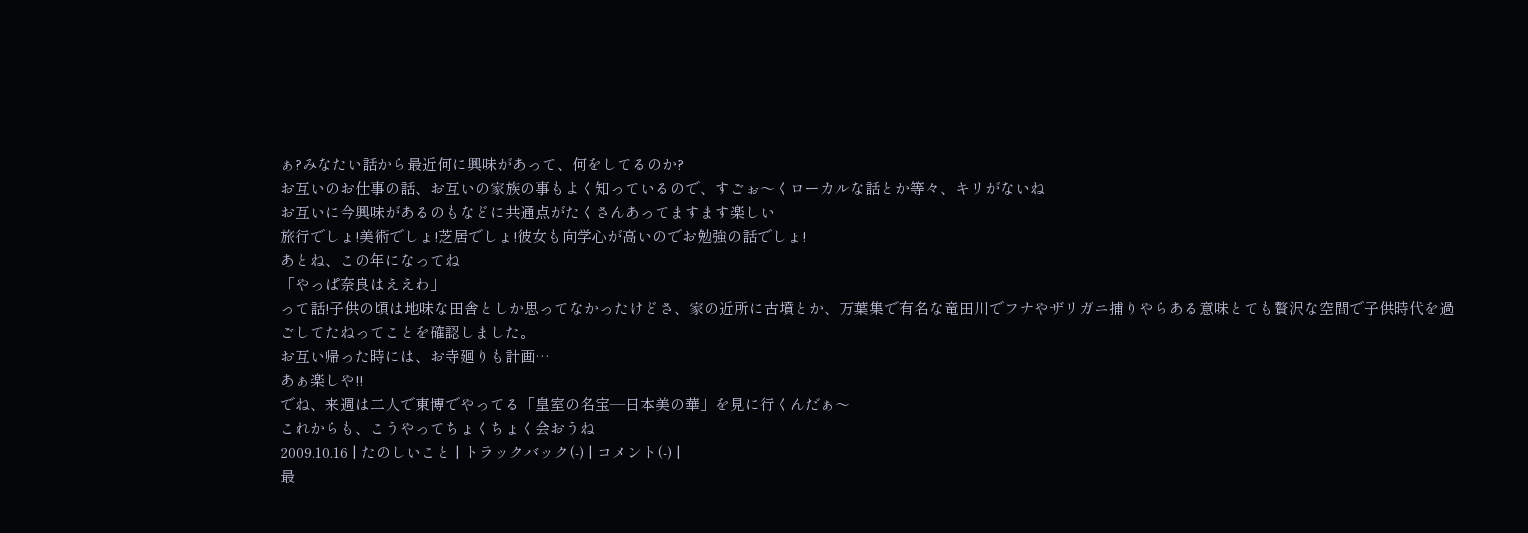ぁ?みなたい話から最近何に興味があって、何をしてるのか?
お互いのお仕事の話、お互いの家族の事もよく知っているので、すごぉ〜くローカルな話とか等々、キリがないね
お互いに今興味があるのもなどに共通点がたくさんあってますます楽しい
旅行でしょ!美術でしょ!芝居でしょ!彼女も向学心が高いのでお勉強の話でしょ!
あとね、この年になってね
「やっぱ奈良はええわ」
って話!子供の頃は地味な田舎としか思ってなかったけどさ、家の近所に古墳とか、万葉集で有名な竜田川でフナやザリガニ捕りやらある意味とても贅沢な空間で子供時代を過ごしてたねってことを確認しました。
お互い帰った時には、お寺廻りも計画…
あぁ楽しや!!
でね、来週は二人で東博でやってる「皇室の名宝―日本美の華」を見に行くんだぁ〜
これからも、こうやってちょくちょく会おうね
2009.10.16 | たのしいこと | トラックバック(-) | コメント(-) |
最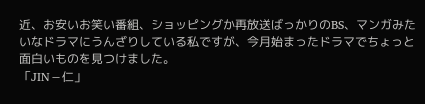近、お安いお笑い番組、ショッピングか再放送ばっかりのBS、マンガみたいなドラマにうんざりしている私ですが、今月始まったドラマでちょっと面白いものを見つけました。
「JIN−仁」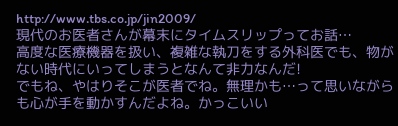http://www.tbs.co.jp/jin2009/
現代のお医者さんが幕末にタイムスリップってお話…
高度な医療機器を扱い、複雑な執刀をする外科医でも、物がない時代にいってしまうとなんて非力なんだ!
でもね、やはりそこが医者でね。無理かも…って思いながらも心が手を動かすんだよね。かっこいい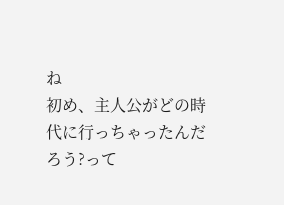ね
初め、主人公がどの時代に行っちゃったんだろう?って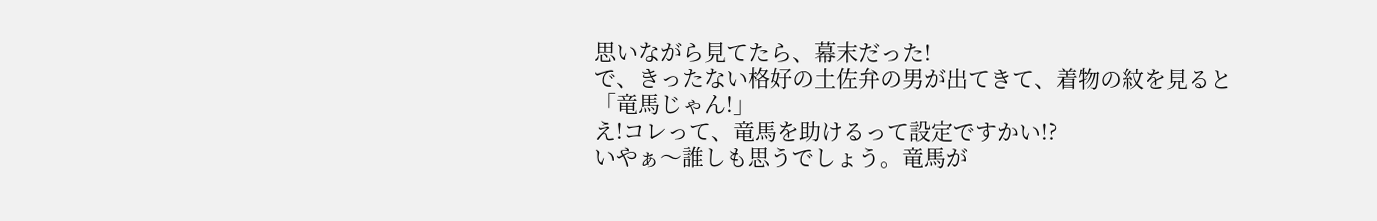思いながら見てたら、幕末だった!
で、きったない格好の土佐弁の男が出てきて、着物の紋を見ると「竜馬じゃん!」
え!コレって、竜馬を助けるって設定ですかい!?
いやぁ〜誰しも思うでしょう。竜馬が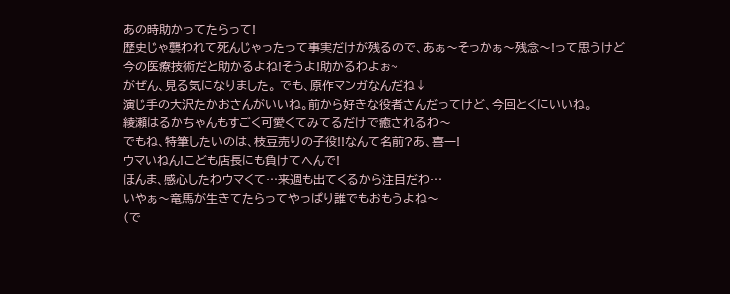あの時助かってたらって!
歴史じゃ襲われて死んじゃったって事実だけが残るので、あぁ〜そっかぁ〜残念〜!って思うけど
今の医療技術だと助かるよね!そうよ!助かるわよぉ~
がぜん、見る気になりました。 でも、原作マンガなんだね↓
演じ手の大沢たかおさんがいいね。前から好きな役者さんだってけど、今回とくにいいね。
綾瀬はるかちゃんもすごく可愛くてみてるだけで癒されるわ〜
でもね、特筆したいのは、枝豆売りの子役!!なんて名前?あ、喜一!
ウマいねん!こども店長にも負けてへんで!
ほんま、感心したわウマくて…来週も出てくるから注目だわ…
いやぁ〜竜馬が生きてたらってやっぱり誰でもおもうよね〜
(で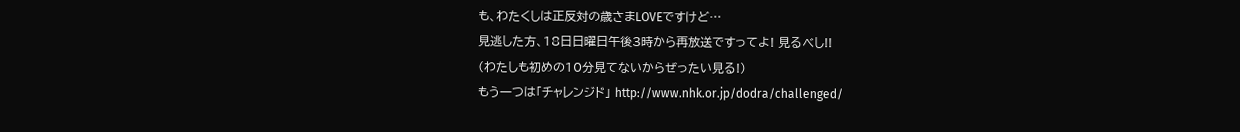も、わたくしは正反対の歳さまLOVEですけど…
見逃した方、18日日曜日午後3時から再放送ですってよ! 見るべし!!
(わたしも初めの10分見てないからぜったい見る!)
もう一つは「チャレンジド」 http://www.nhk.or.jp/dodra/challenged/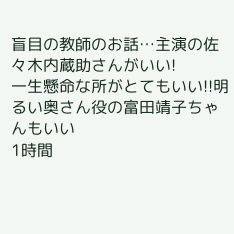盲目の教師のお話…主演の佐々木内蔵助さんがいい!
一生懸命な所がとてもいい!!明るい奥さん役の富田靖子ちゃんもいい
1時間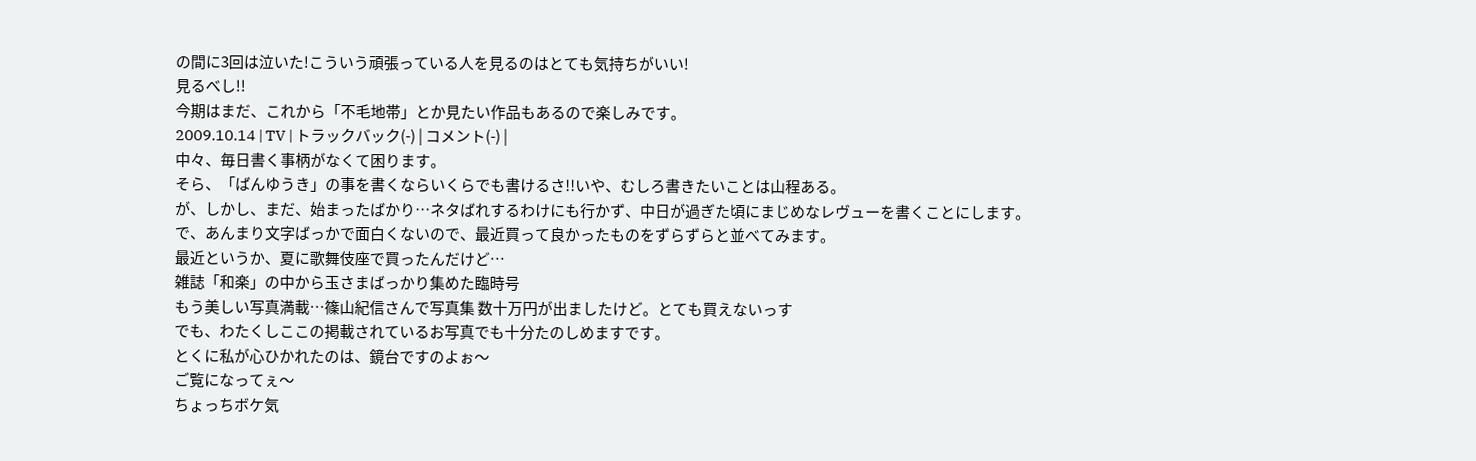の間に3回は泣いた!こういう頑張っている人を見るのはとても気持ちがいい!
見るべし!!
今期はまだ、これから「不毛地帯」とか見たい作品もあるので楽しみです。
2009.10.14 | TV | トラックバック(-) | コメント(-) |
中々、毎日書く事柄がなくて困ります。
そら、「ばんゆうき」の事を書くならいくらでも書けるさ!!いや、むしろ書きたいことは山程ある。
が、しかし、まだ、始まったばかり…ネタばれするわけにも行かず、中日が過ぎた頃にまじめなレヴューを書くことにします。
で、あんまり文字ばっかで面白くないので、最近買って良かったものをずらずらと並べてみます。
最近というか、夏に歌舞伎座で買ったんだけど…
雑誌「和楽」の中から玉さまばっかり集めた臨時号
もう美しい写真満載…篠山紀信さんで写真集 数十万円が出ましたけど。とても買えないっす
でも、わたくしここの掲載されているお写真でも十分たのしめますです。
とくに私が心ひかれたのは、鏡台ですのよぉ〜
ご覧になってぇ〜
ちょっちボケ気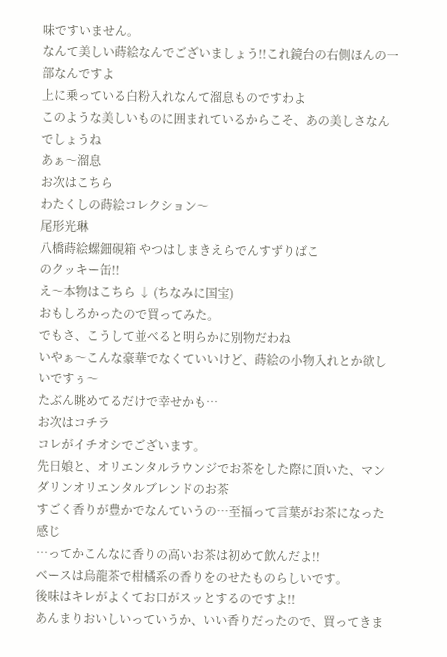味ですいません。
なんて美しい蒔絵なんでございましょう!!これ鏡台の右側ほんの一部なんですよ
上に乗っている白粉入れなんて溜息ものですわよ
このような美しいものに囲まれているからこそ、あの美しさなんでしょうね
あぁ〜溜息
お次はこちら
わたくしの蒔絵コレクション〜
尾形光琳
八橋蒔絵螺鈿硯箱 やつはしまきえらでんすずりばこ
のクッキー缶!!
え〜本物はこちら ↓ (ちなみに国宝)
おもしろかったので買ってみた。
でもさ、こうして並べると明らかに別物だわね
いやぁ〜こんな豪華でなくていいけど、蒔絵の小物入れとか欲しいですぅ〜
たぶん眺めてるだけで幸せかも…
お次はコチラ
コレがイチオシでございます。
先日娘と、オリエンタルラウンジでお茶をした際に頂いた、マンダリンオリエンタルブレンドのお茶
すごく香りが豊かでなんていうの…至福って言葉がお茶になった感じ
…ってかこんなに香りの高いお茶は初めて飲んだよ!!
ベースは烏龍茶で柑橘系の香りをのせたものらしいです。
後味はキレがよくてお口がスッとするのですよ!!
あんまりおいしいっていうか、いい香りだったので、買ってきま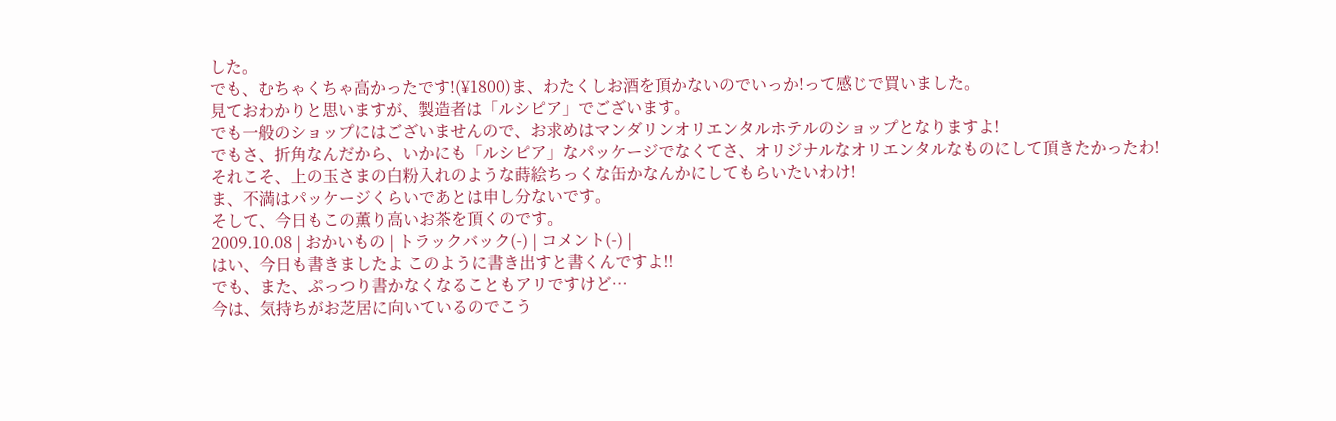した。
でも、むちゃくちゃ高かったです!(¥1800)ま、わたくしお酒を頂かないのでいっか!って感じで買いました。
見ておわかりと思いますが、製造者は「ルシピア」でございます。
でも一般のショップにはございませんので、お求めはマンダリンオリエンタルホテルのショップとなりますよ!
でもさ、折角なんだから、いかにも「ルシピア」なパッケージでなくてさ、オリジナルなオリエンタルなものにして頂きたかったわ!
それこそ、上の玉さまの白粉入れのような蒔絵ちっくな缶かなんかにしてもらいたいわけ!
ま、不満はパッケージくらいであとは申し分ないです。
そして、今日もこの薫り高いお茶を頂くのです。
2009.10.08 | おかいもの | トラックバック(-) | コメント(-) |
はい、今日も書きましたよ このように書き出すと書くんですよ!!
でも、また、ぷっつり書かなくなることもアリですけど…
今は、気持ちがお芝居に向いているのでこう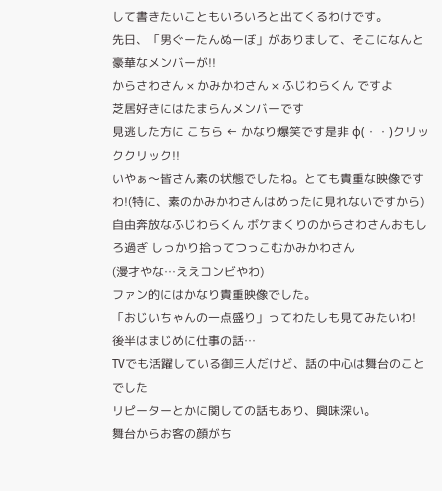して書きたいこともいろいろと出てくるわけです。
先日、「男ぐーたんぬーぼ」がありまして、そこになんと豪華なメンバーが!!
からさわさん × かみかわさん × ふじわらくん ですよ
芝居好きにはたまらんメンバーです
見逃した方に こちら ← かなり爆笑です是非 φ(・・)クリッククリック!!
いやぁ〜皆さん素の状態でしたね。とても貴重な映像ですわ!(特に、素のかみかわさんはめったに見れないですから)
自由奔放なふじわらくん ボケまくりのからさわさんおもしろ過ぎ しっかり拾ってつっこむかみかわさん
(漫才やな…ええコンビやわ)
ファン的にはかなり貴重映像でした。
「おじいちゃんの一点盛り」ってわたしも見てみたいわ!
後半はまじめに仕事の話…
TVでも活躍している御三人だけど、話の中心は舞台のことでした
リピーターとかに関しての話もあり、興味深い。
舞台からお客の顔がち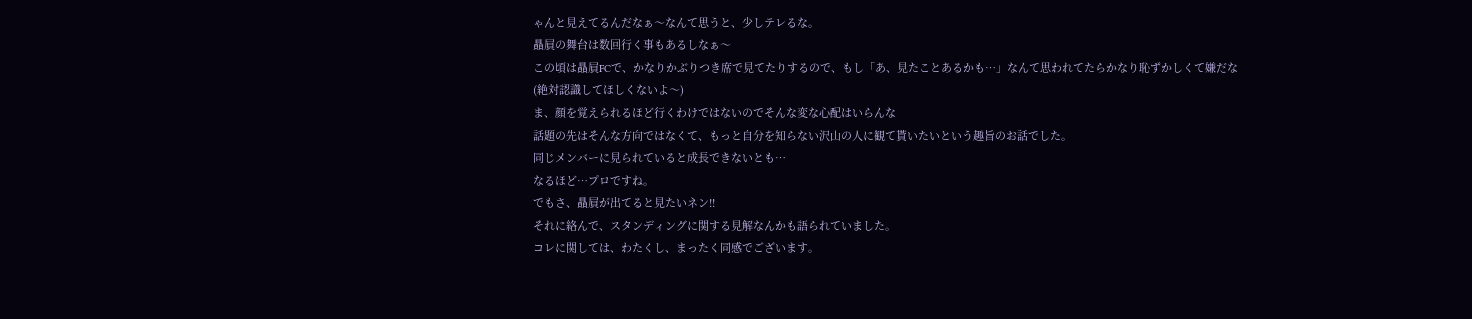ゃんと見えてるんだなぁ〜なんて思うと、少しテレるな。
贔屓の舞台は数回行く事もあるしなぁ〜
この頃は贔屓FCで、かなりかぶりつき席で見てたりするので、もし「あ、見たことあるかも…」なんて思われてたらかなり恥ずかしくて嫌だな (絶対認識してほしくないよ〜)
ま、顔を覚えられるほど行くわけではないのでそんな変な心配はいらんな
話題の先はそんな方向ではなくて、もっと自分を知らない沢山の人に観て貰いたいという趣旨のお話でした。
同じメンバーに見られていると成長できないとも…
なるほど…プロですね。
でもさ、贔屓が出てると見たいネン!!
それに絡んで、スタンディングに関する見解なんかも語られていました。
コレに関しては、わたくし、まったく同感でございます。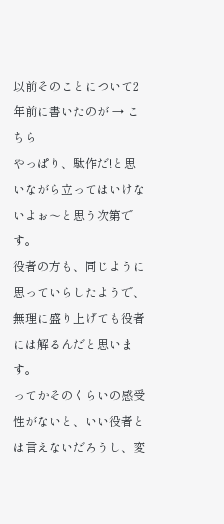以前そのことについて2年前に書いたのが → こちら
やっぱり、駄作だ!と思いながら立ってはいけないよぉ〜と思う次第です。
役者の方も、同じように思っていらしたようで、無理に盛り上げても役者には解るんだと思います。
ってかそのくらいの感受性がないと、いい役者とは言えないだろうし、変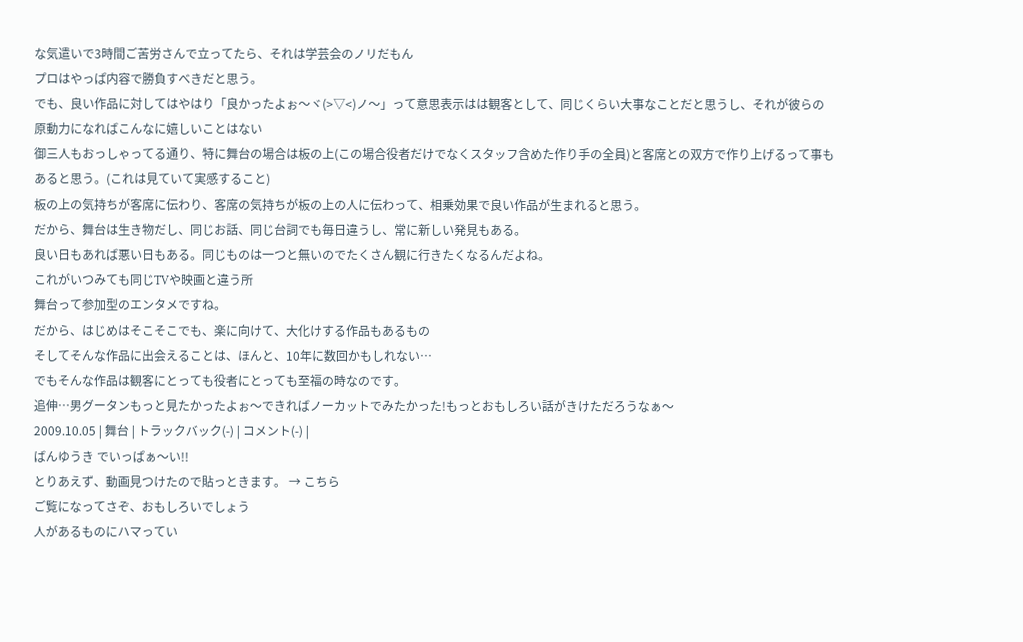な気遣いで3時間ご苦労さんで立ってたら、それは学芸会のノリだもん
プロはやっぱ内容で勝負すべきだと思う。
でも、良い作品に対してはやはり「良かったよぉ〜ヾ(>▽<)ノ〜」って意思表示はは観客として、同じくらい大事なことだと思うし、それが彼らの原動力になればこんなに嬉しいことはない
御三人もおっしゃってる通り、特に舞台の場合は板の上(この場合役者だけでなくスタッフ含めた作り手の全員)と客席との双方で作り上げるって事もあると思う。(これは見ていて実感すること)
板の上の気持ちが客席に伝わり、客席の気持ちが板の上の人に伝わって、相乗効果で良い作品が生まれると思う。
だから、舞台は生き物だし、同じお話、同じ台詞でも毎日違うし、常に新しい発見もある。
良い日もあれば悪い日もある。同じものは一つと無いのでたくさん観に行きたくなるんだよね。
これがいつみても同じTVや映画と違う所
舞台って参加型のエンタメですね。
だから、はじめはそこそこでも、楽に向けて、大化けする作品もあるもの
そしてそんな作品に出会えることは、ほんと、10年に数回かもしれない…
でもそんな作品は観客にとっても役者にとっても至福の時なのです。
追伸…男グータンもっと見たかったよぉ〜できればノーカットでみたかった!もっとおもしろい話がきけただろうなぁ〜
2009.10.05 | 舞台 | トラックバック(-) | コメント(-) |
ばんゆうき でいっぱぁ〜い!!
とりあえず、動画見つけたので貼っときます。 → こちら
ご覧になってさぞ、おもしろいでしょう
人があるものにハマってい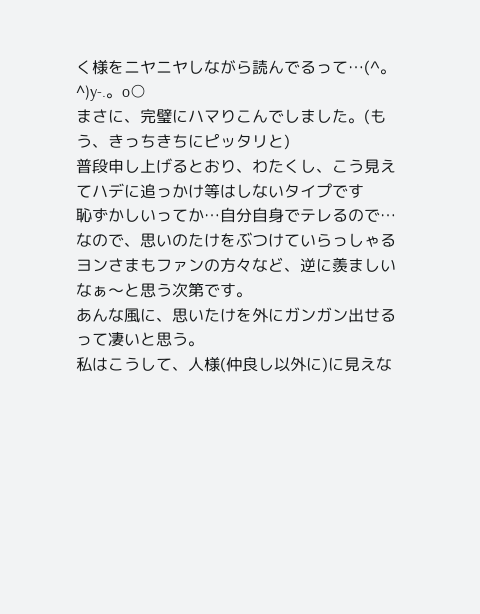く様をニヤニヤしながら読んでるって…(^。^)y-.。o○
まさに、完璧にハマりこんでしました。(もう、きっちきちにピッタリと)
普段申し上げるとおり、わたくし、こう見えてハデに追っかけ等はしないタイプです
恥ずかしいってか…自分自身でテレるので…
なので、思いのたけをぶつけていらっしゃるヨンさまもファンの方々など、逆に羨ましいなぁ〜と思う次第です。
あんな風に、思いたけを外にガンガン出せるって凄いと思う。
私はこうして、人様(仲良し以外に)に見えな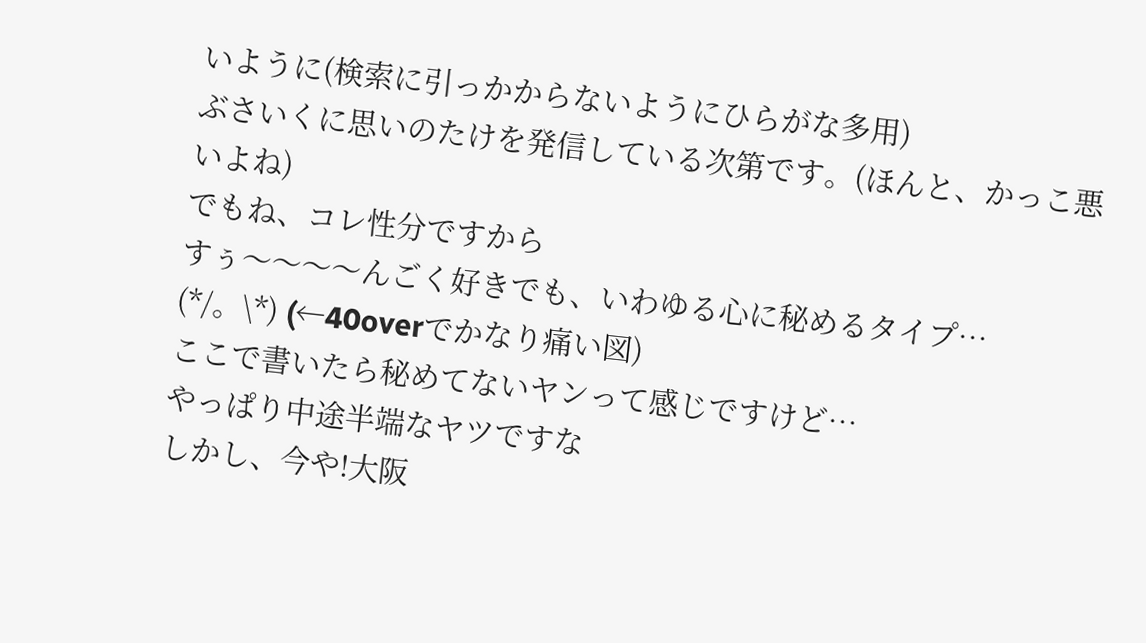いように(検索に引っかからないようにひらがな多用)
ぶさいくに思いのたけを発信している次第です。(ほんと、かっこ悪いよね)
でもね、コレ性分ですから
すぅ〜〜〜〜んごく好きでも、いわゆる心に秘めるタイプ… (*/。\*) (←40overでかなり痛い図)
ここで書いたら秘めてないヤンって感じですけど…
やっぱり中途半端なヤツですな
しかし、今や!大阪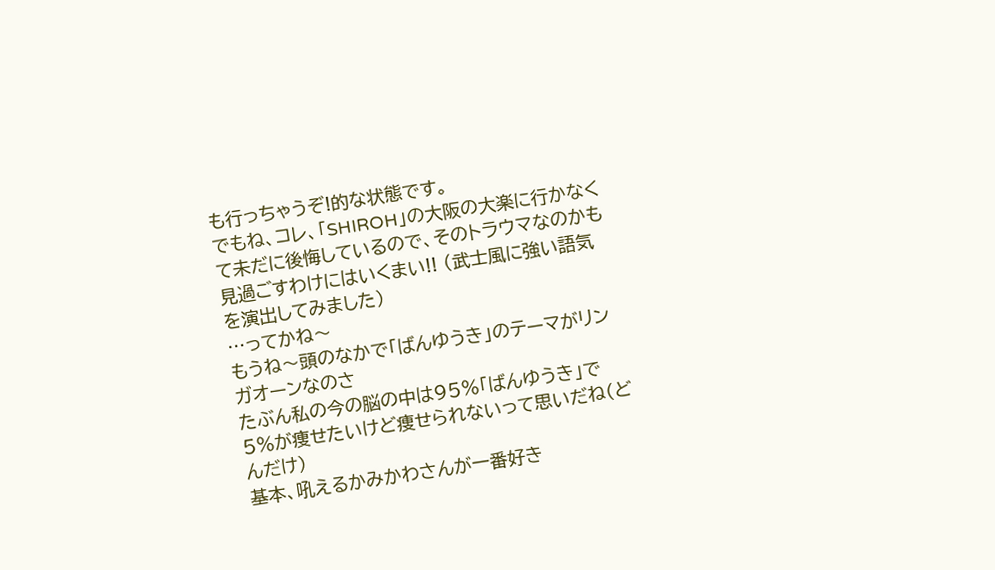も行っちゃうぞ!的な状態です。
でもね、コレ、「SHIROH」の大阪の大楽に行かなくて未だに後悔しているので、そのトラウマなのかも
見過ごすわけにはいくまい!! (武士風に強い語気を演出してみました)
…ってかね〜
もうね〜頭のなかで「ばんゆうき」のテーマがリンガオーンなのさ
たぶん私の今の脳の中は95%「ばんゆうき」で5%が痩せたいけど痩せられないって思いだね(どんだけ)
基本、吼えるかみかわさんが一番好き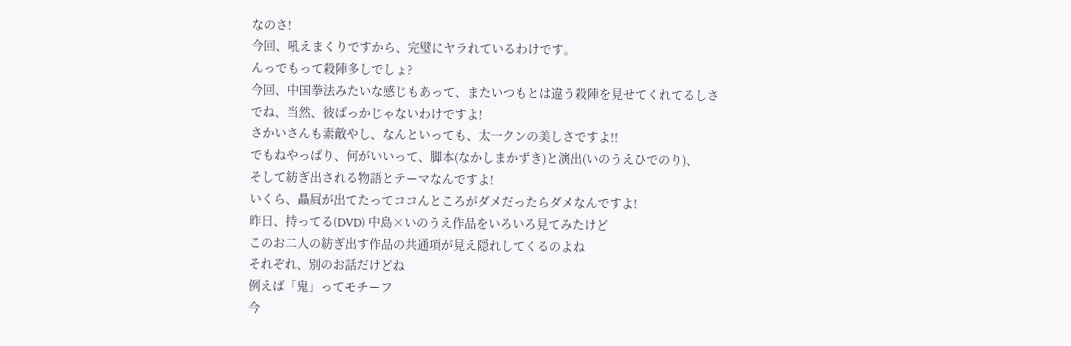なのさ!
今回、吼えまくりですから、完璧にヤラれているわけです。
んっでもって殺陣多しでしょ?
今回、中国拳法みたいな感じもあって、またいつもとは違う殺陣を見せてくれてるしさ
でね、当然、彼ばっかじゃないわけですよ!
さかいさんも素敵やし、なんといっても、太一クンの美しさですよ!!
でもねやっぱり、何がいいって、脚本(なかしまかずき)と演出(いのうえひでのり)、
そして紡ぎ出される物語とテーマなんですよ!
いくら、贔屓が出てたってココんところがダメだったらダメなんですよ!
昨日、持ってる(DVD) 中島×いのうえ作品をいろいろ見てみたけど
このお二人の紡ぎ出す作品の共通項が見え隠れしてくるのよね
それぞれ、別のお話だけどね
例えば「鬼」ってモチーフ
今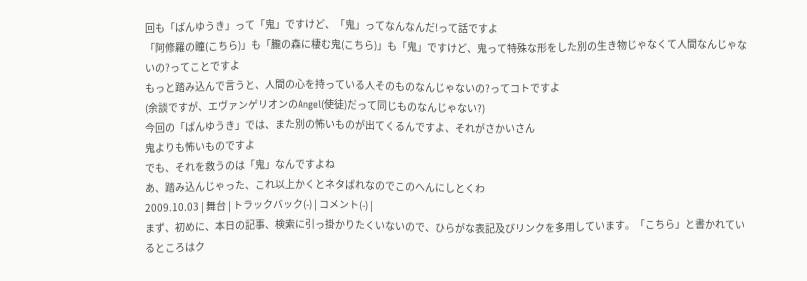回も「ばんゆうき」って「鬼」ですけど、「鬼」ってなんなんだ!って話ですよ
「阿修羅の瞳(こちら)」も「朧の森に棲む鬼(こちら)」も「鬼」ですけど、鬼って特殊な形をした別の生き物じゃなくて人間なんじゃないの?ってことですよ
もっと踏み込んで言うと、人間の心を持っている人そのものなんじゃないの?ってコトですよ
(余談ですが、エヴァンゲリオンのAngel(使徒)だって同じものなんじゃない?)
今回の「ばんゆうき」では、また別の怖いものが出てくるんですよ、それがさかいさん
鬼よりも怖いものですよ
でも、それを救うのは「鬼」なんですよね
あ、踏み込んじゃった、これ以上かくとネタばれなのでこのへんにしとくわ
2009.10.03 | 舞台 | トラックバック(-) | コメント(-) |
まず、初めに、本日の記事、検索に引っ掛かりたくいないので、ひらがな表記及びリンクを多用しています。「こちら」と書かれているところはク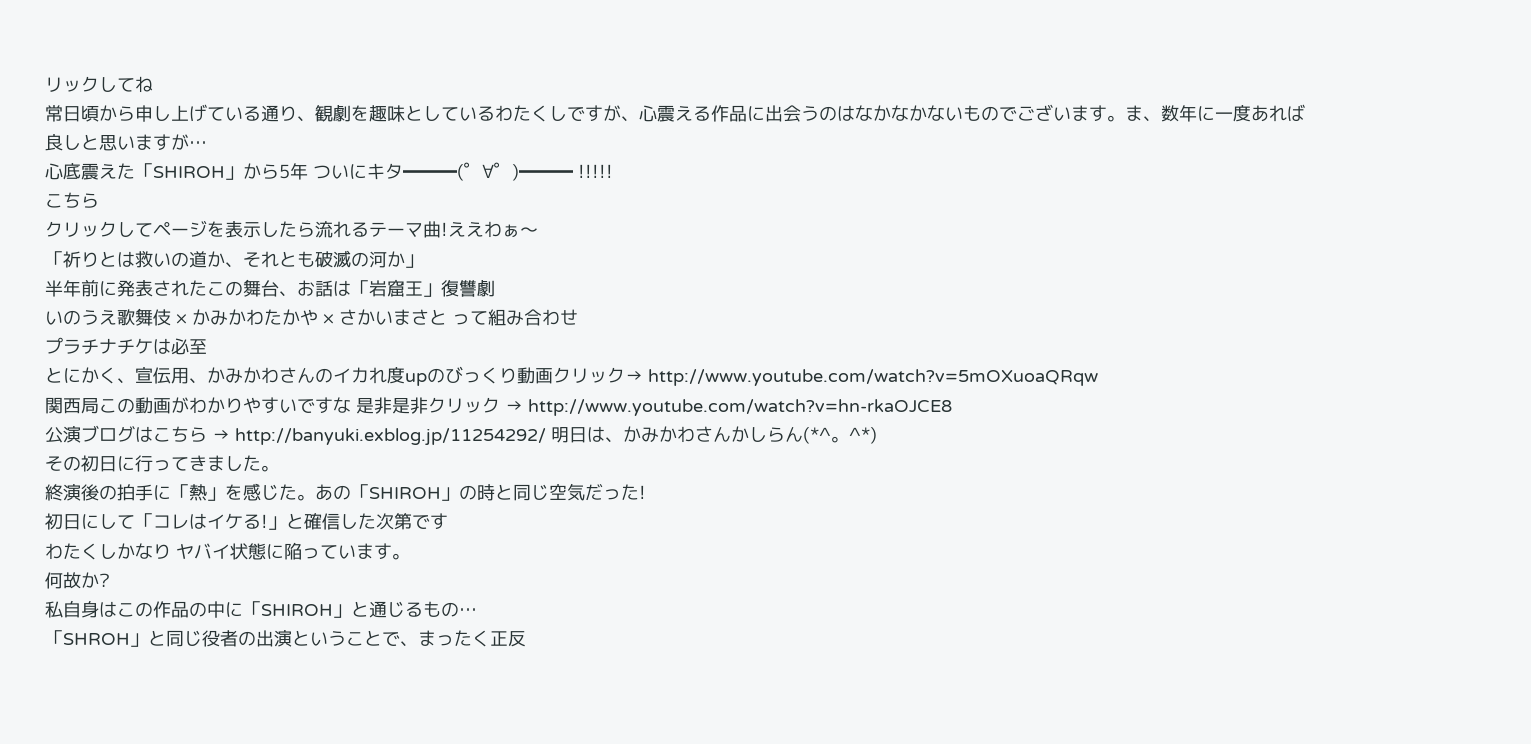リックしてね
常日頃から申し上げている通り、観劇を趣味としているわたくしですが、心震える作品に出会うのはなかなかないものでございます。ま、数年に一度あれば良しと思いますが…
心底震えた「SHIROH」から5年 ついにキタ━━━(゜∀゜)━━━ !!!!!
こちら
クリックしてページを表示したら流れるテーマ曲!ええわぁ〜
「祈りとは救いの道か、それとも破滅の河か」
半年前に発表されたこの舞台、お話は「岩窟王」復讐劇
いのうえ歌舞伎 × かみかわたかや × さかいまさと って組み合わせ
プラチナチケは必至
とにかく、宣伝用、かみかわさんのイカれ度upのびっくり動画クリック→ http://www.youtube.com/watch?v=5mOXuoaQRqw
関西局この動画がわかりやすいですな 是非是非クリック → http://www.youtube.com/watch?v=hn-rkaOJCE8
公演ブログはこちら → http://banyuki.exblog.jp/11254292/ 明日は、かみかわさんかしらん(*^。^*)
その初日に行ってきました。
終演後の拍手に「熱」を感じた。あの「SHIROH」の時と同じ空気だった!
初日にして「コレはイケる!」と確信した次第です
わたくしかなり ヤバイ状態に陥っています。
何故か?
私自身はこの作品の中に「SHIROH」と通じるもの…
「SHROH」と同じ役者の出演ということで、まったく正反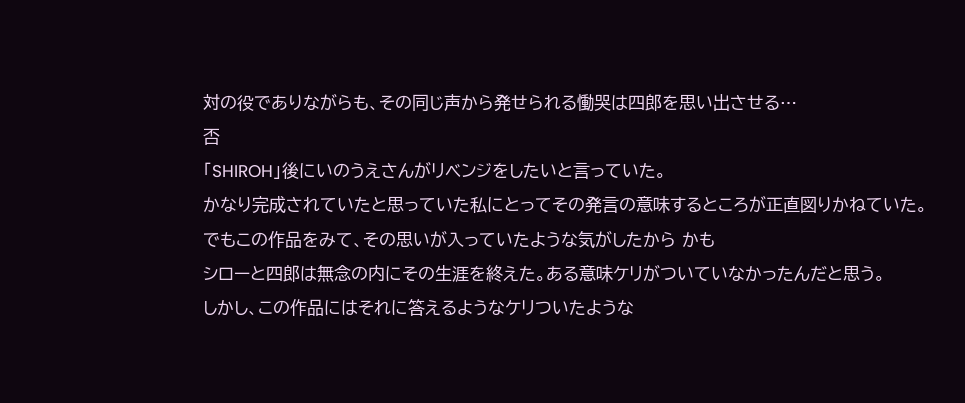対の役でありながらも、その同じ声から発せられる慟哭は四郎を思い出させる…
否
「SHIROH」後にいのうえさんがリベンジをしたいと言っていた。
かなり完成されていたと思っていた私にとってその発言の意味するところが正直図りかねていた。
でもこの作品をみて、その思いが入っていたような気がしたから かも
シローと四郎は無念の内にその生涯を終えた。ある意味ケリがついていなかったんだと思う。
しかし、この作品にはそれに答えるようなケリついたような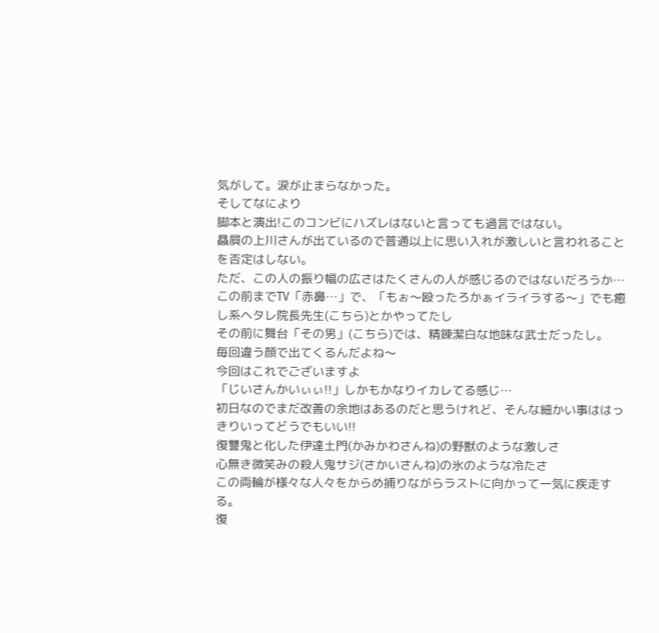気がして。涙が止まらなかった。
そしてなにより
脚本と演出!このコンビにハズレはないと言っても過言ではない。
贔屓の上川さんが出ているので普通以上に思い入れが激しいと言われることを否定はしない。
ただ、この人の振り幅の広さはたくさんの人が感じるのではないだろうか…
この前までTV「赤鼻…」で、「もぉ〜殴ったろかぁイライラする〜」でも癒し系ヘタレ院長先生(こちら)とかやってたし
その前に舞台「その男」(こちら)では、精錬潔白な地味な武士だったし。
毎回違う顔で出てくるんだよね〜
今回はこれでございますよ
「じいさんかいぃぃ!!」しかもかなりイカレてる感じ…
初日なのでまだ改善の余地はあるのだと思うけれど、そんな細かい事ははっきりいってどうでもいい!!
復讐鬼と化した伊達土門(かみかわさんね)の野獣のような激しさ
心無き微笑みの殺人鬼サジ(さかいさんね)の氷のような冷たさ
この両輪が様々な人々をからめ捕りながらラストに向かって一気に疾走する。
復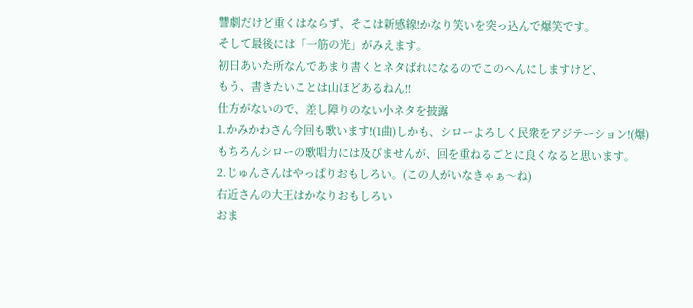讐劇だけど重くはならず、そこは新感線!かなり笑いを突っ込んで爆笑です。
そして最後には「一筋の光」がみえます。
初日あいた所なんであまり書くとネタばれになるのでこのへんにしますけど、
もう、書きたいことは山ほどあるねん!!
仕方がないので、差し障りのない小ネタを披露
1.かみかわさん今回も歌います!(1曲)しかも、シローよろしく民衆をアジテーション!(爆)
もちろんシローの歌唱力には及びませんが、回を重ねるごとに良くなると思います。
2.じゅんさんはやっぱりおもしろい。(この人がいなきゃぁ〜ね)
右近さんの大王はかなりおもしろい
おま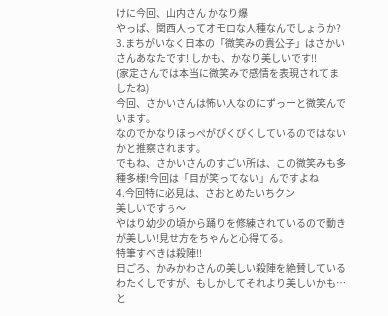けに今回、山内さん かなり爆
やっぱ、関西人ってオモロな人種なんでしょうか?
3.まちがいなく日本の「微笑みの貴公子」はさかいさんあなたです! しかも、かなり美しいです!!
(家定さんでは本当に微笑みで感情を表現されてましたね)
今回、さかいさんは怖い人なのにずっーと微笑んでいます。
なのでかなりほっぺがぴくぴくしているのではないかと推察されます。
でもね、さかいさんのすごい所は、この微笑みも多種多様!今回は「目が笑ってない」んですよね
4.今回特に必見は、さおとめたいちクン
美しいですぅ〜
やはり幼少の頃から踊りを修練されているので動きが美しい!見せ方をちゃんと心得てる。
特筆すべきは殺陣!!
日ごろ、かみかわさんの美しい殺陣を絶賛しているわたくしですが、もしかしてそれより美しいかも…と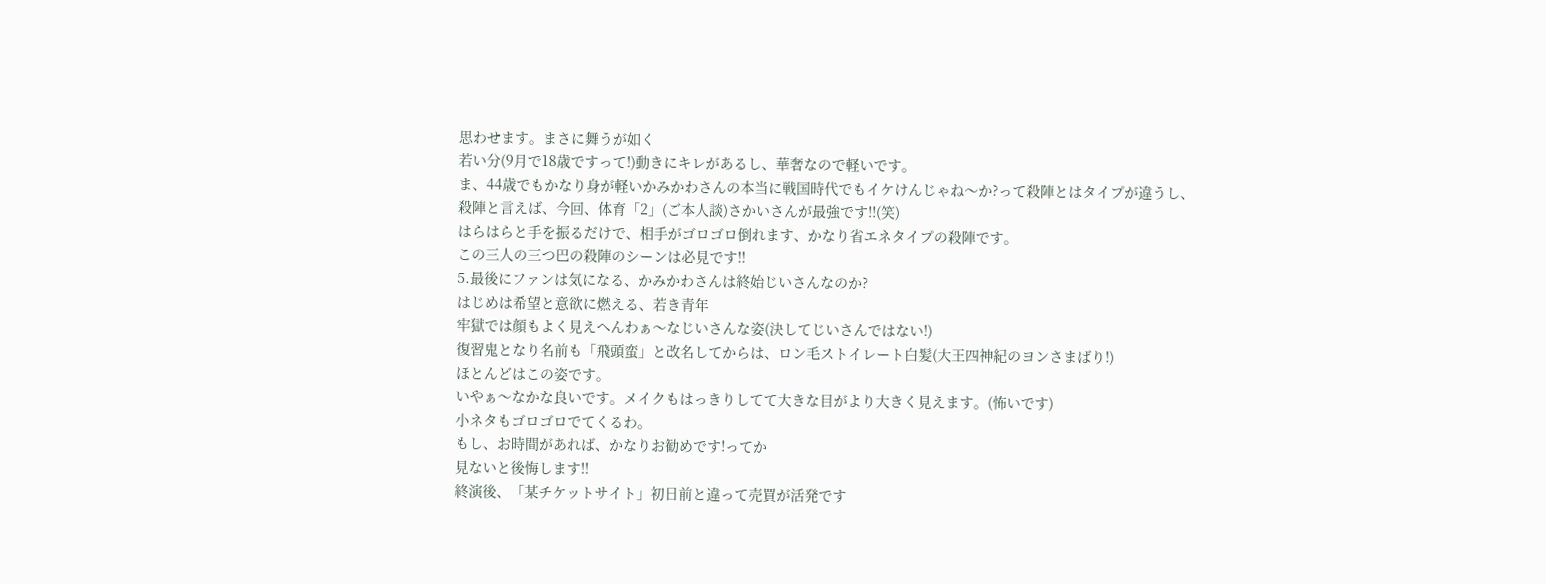思わせます。まさに舞うが如く
若い分(9月で18歳ですって!)動きにキレがあるし、華奢なので軽いです。
ま、44歳でもかなり身が軽いかみかわさんの本当に戦国時代でもイケけんじゃね〜か?って殺陣とはタイプが違うし、
殺陣と言えば、今回、体育「2」(ご本人談)さかいさんが最強です!!(笑)
はらはらと手を振るだけで、相手がゴロゴロ倒れます、かなり省エネタイプの殺陣です。
この三人の三つ巴の殺陣のシーンは必見です!!
5.最後にファンは気になる、かみかわさんは終始じいさんなのか?
はじめは希望と意欲に燃える、若き青年
牢獄では顔もよく見えへんわぁ〜なじいさんな姿(決してじいさんではない!)
復習鬼となり名前も「飛頭蛮」と改名してからは、ロン毛ストイレート白髪(大王四神紀のヨンさまばり!)
ほとんどはこの姿です。
いやぁ〜なかな良いです。メイクもはっきりしてて大きな目がより大きく見えます。(怖いです)
小ネタもゴロゴロでてくるわ。
もし、お時間があれば、かなりお勧めです!ってか
見ないと後悔します!!
終演後、「某チケットサイト」初日前と違って売買が活発です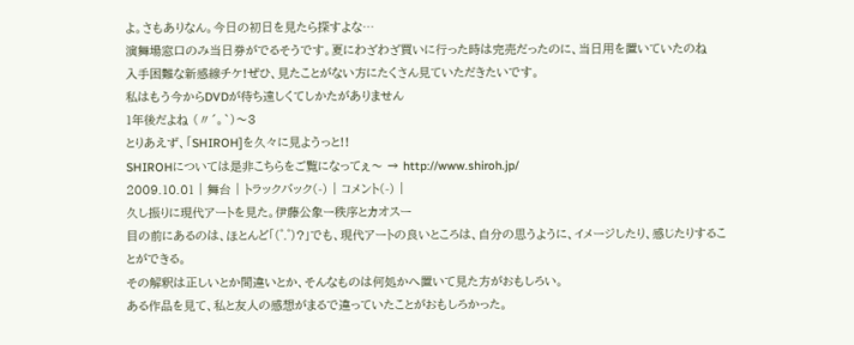よ。さもありなん。今日の初日を見たら探すよな…
演舞場窓口のみ当日券がでるそうです。夏にわざわざ買いに行った時は完売だったのに、当日用を置いていたのね
入手困難な新感線チケ!ぜひ、見たことがない方にたくさん見ていただきたいです。
私はもう今からDVDが待ち遠しくてしかたがありません
1年後だよね (〃´。`)〜3
とりあえず、「SHIROH]を久々に見ようっと!!
SHIROHについては是非こちらをご覧になってぇ〜 → http://www.shiroh.jp/
2009.10.01 | 舞台 | トラックバック(-) | コメント(-) |
久し振りに現代アートを見た。伊藤公象ー秩序とカオスー
目の前にあるのは、ほとんど「(゜.゜)?」でも、現代アートの良いところは、自分の思うように、イメージしたり、感じたりすることができる。
その解釈は正しいとか間違いとか、そんなものは何処かへ置いて見た方がおもしろい。
ある作品を見て、私と友人の感想がまるで違っていたことがおもしろかった。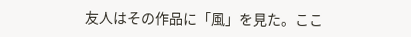友人はその作品に「風」を見た。ここ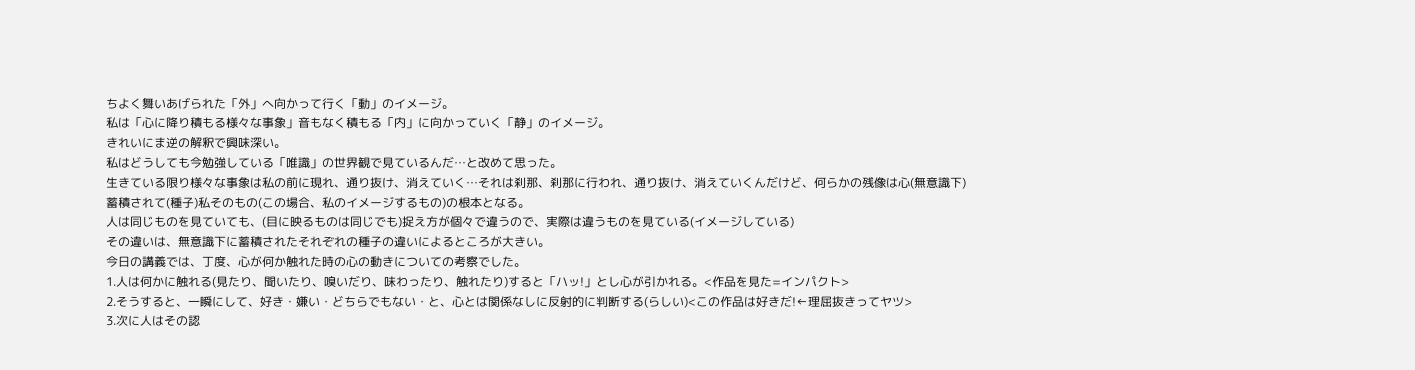ちよく舞いあげられた「外」へ向かって行く「動」のイメージ。
私は「心に降り積もる様々な事象」音もなく積もる「内」に向かっていく「静」のイメージ。
きれいにま逆の解釈で興味深い。
私はどうしても今勉強している「唯識」の世界観で見ているんだ…と改めて思った。
生きている限り様々な事象は私の前に現れ、通り抜け、消えていく…それは刹那、刹那に行われ、通り抜け、消えていくんだけど、何らかの残像は心(無意識下)蓄積されて(種子)私そのもの(この場合、私のイメージするもの)の根本となる。
人は同じものを見ていても、(目に映るものは同じでも)捉え方が個々で違うので、実際は違うものを見ている(イメージしている)
その違いは、無意識下に蓄積されたそれぞれの種子の違いによるところが大きい。
今日の講義では、丁度、心が何か触れた時の心の動きについての考察でした。
1.人は何かに触れる(見たり、聞いたり、嗅いだり、味わったり、触れたり)すると「ハッ!」とし心が引かれる。<作品を見た=インパクト>
2.そうすると、一瞬にして、好き・嫌い・どちらでもない・と、心とは関係なしに反射的に判断する(らしい)<この作品は好きだ!←理屈抜きってヤツ>
3.次に人はその認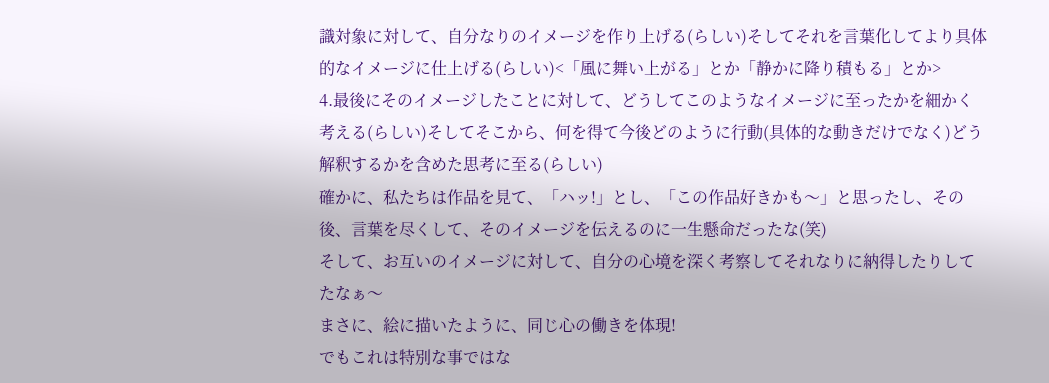識対象に対して、自分なりのイメージを作り上げる(らしい)そしてそれを言葉化してより具体的なイメージに仕上げる(らしい)<「風に舞い上がる」とか「静かに降り積もる」とか>
4.最後にそのイメージしたことに対して、どうしてこのようなイメージに至ったかを細かく考える(らしい)そしてそこから、何を得て今後どのように行動(具体的な動きだけでなく)どう解釈するかを含めた思考に至る(らしい)
確かに、私たちは作品を見て、「ハッ!」とし、「この作品好きかも〜」と思ったし、その後、言葉を尽くして、そのイメージを伝えるのに一生懸命だったな(笑)
そして、お互いのイメージに対して、自分の心境を深く考察してそれなりに納得したりしてたなぁ〜
まさに、絵に描いたように、同じ心の働きを体現!
でもこれは特別な事ではな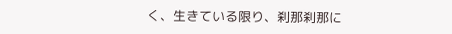く、生きている限り、刹那刹那に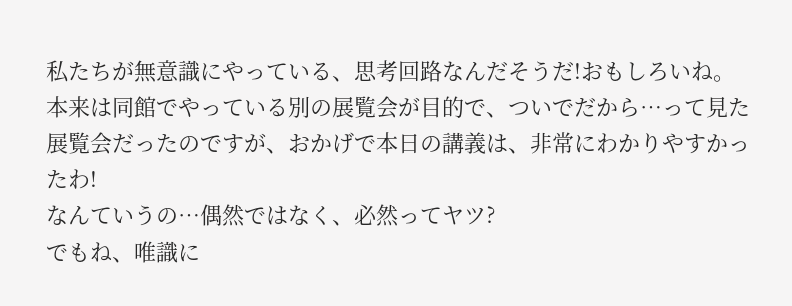私たちが無意識にやっている、思考回路なんだそうだ!おもしろいね。
本来は同館でやっている別の展覧会が目的で、ついでだから…って見た展覧会だったのですが、おかげで本日の講義は、非常にわかりやすかったわ!
なんていうの…偶然ではなく、必然ってヤツ?
でもね、唯識に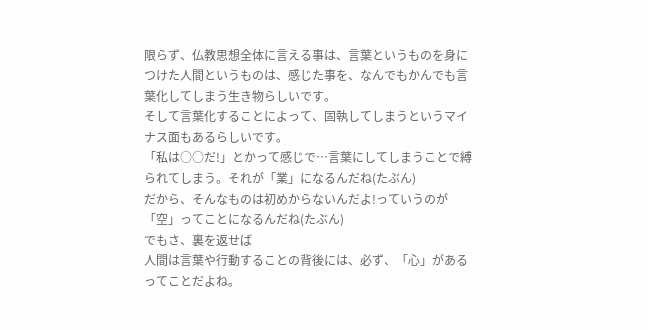限らず、仏教思想全体に言える事は、言葉というものを身につけた人間というものは、感じた事を、なんでもかんでも言葉化してしまう生き物らしいです。
そして言葉化することによって、固執してしまうというマイナス面もあるらしいです。
「私は○○だ!」とかって感じで…言葉にしてしまうことで縛られてしまう。それが「業」になるんだね(たぶん)
だから、そんなものは初めからないんだよ!っていうのが「空」ってことになるんだね(たぶん)
でもさ、裏を返せば
人間は言葉や行動することの背後には、必ず、「心」があるってことだよね。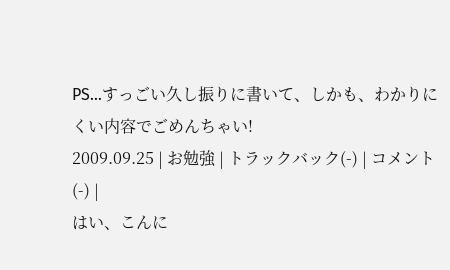PS…すっごい久し振りに書いて、しかも、わかりにくい内容でごめんちゃい!
2009.09.25 | お勉強 | トラックバック(-) | コメント(-) |
はい、こんに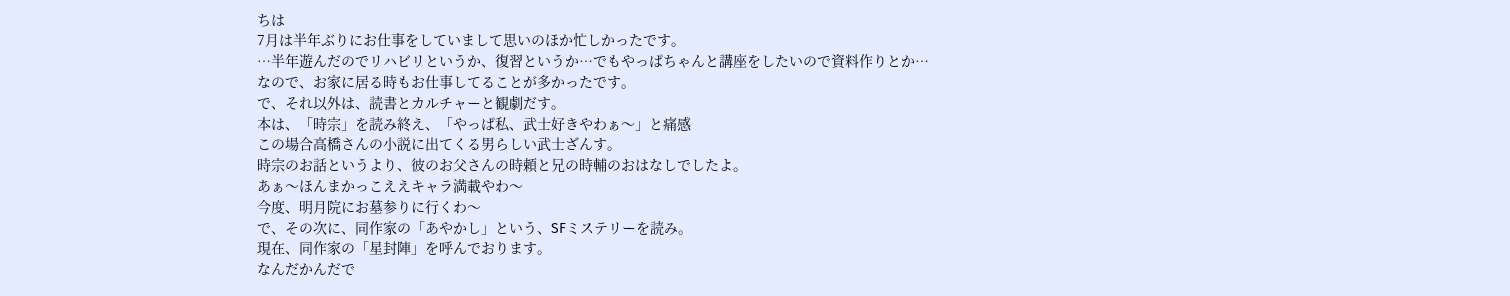ちは
7月は半年ぶりにお仕事をしていまして思いのほか忙しかったです。
…半年遊んだのでリハビリというか、復習というか…でもやっぱちゃんと講座をしたいので資料作りとか…
なので、お家に居る時もお仕事してることが多かったです。
で、それ以外は、読書とカルチャーと観劇だす。
本は、「時宗」を読み終え、「やっぱ私、武士好きやわぁ〜」と痛感
この場合高橋さんの小説に出てくる男らしい武士ざんす。
時宗のお話というより、彼のお父さんの時頼と兄の時輔のおはなしでしたよ。
あぁ〜ほんまかっこええキャラ満載やわ〜
今度、明月院にお墓参りに行くわ〜
で、その次に、同作家の「あやかし」という、SFミステリーを読み。
現在、同作家の「星封陣」を呼んでおります。
なんだかんだで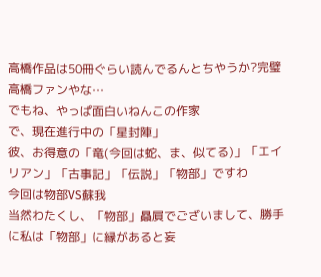高橋作品は50冊ぐらい読んでるんとちやうか?完璧高橋ファンやな…
でもね、やっぱ面白いねんこの作家
で、現在進行中の「星封陣」
彼、お得意の「竜(今回は蛇、ま、似てる)」「エイリアン」「古事記」「伝説」「物部」ですわ
今回は物部VS蘇我
当然わたくし、「物部」贔屓でございまして、勝手に私は「物部」に縁があると妄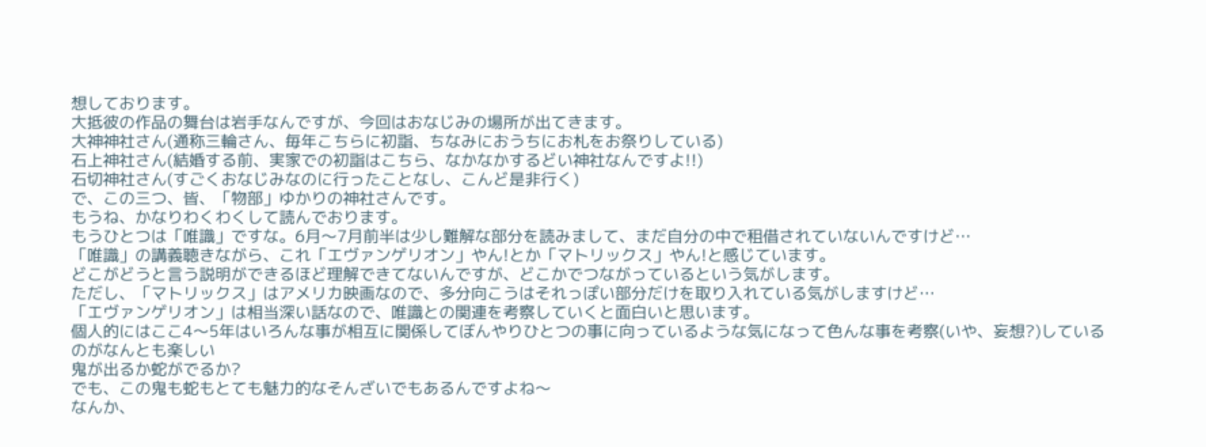想しております。
大抵彼の作品の舞台は岩手なんですが、今回はおなじみの場所が出てきます。
大神神社さん(通称三輪さん、毎年こちらに初詣、ちなみにおうちにお札をお祭りしている)
石上神社さん(結婚する前、実家での初詣はこちら、なかなかするどい神社なんですよ!!)
石切神社さん(すごくおなじみなのに行ったことなし、こんど是非行く)
で、この三つ、皆、「物部」ゆかりの神社さんです。
もうね、かなりわくわくして読んでおります。
もうひとつは「唯識」ですな。6月〜7月前半は少し難解な部分を読みまして、まだ自分の中で租借されていないんですけど…
「唯識」の講義聴きながら、これ「エヴァンゲリオン」やん!とか「マトリックス」やん!と感じています。
どこがどうと言う説明ができるほど理解できてないんですが、どこかでつながっているという気がします。
ただし、「マトリックス」はアメリカ映画なので、多分向こうはそれっぽい部分だけを取り入れている気がしますけど…
「エヴァンゲリオン」は相当深い話なので、唯識との関連を考察していくと面白いと思います。
個人的にはここ4〜5年はいろんな事が相互に関係してぼんやりひとつの事に向っているような気になって色んな事を考察(いや、妄想?)しているのがなんとも楽しい
鬼が出るか蛇がでるか?
でも、この鬼も蛇もとても魅力的なそんざいでもあるんですよね〜
なんか、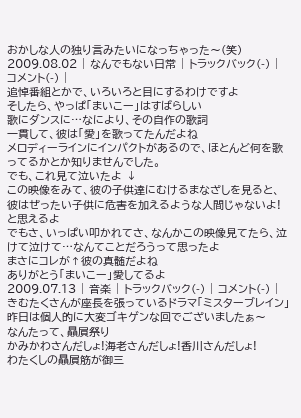おかしな人の独り言みたいになっちゃった〜(笑)
2009.08.02 | なんでもない日常 | トラックバック(-) | コメント(-) |
追悼番組とかで、いろいろと目にするわけですよ
そしたら、やっぱ「まいこー」はすばらしい
歌にダンスに…なにより、その自作の歌詞
一貫して、彼は「愛」を歌ってたんだよね
メロディーラインにインパクトがあるので、ほとんど何を歌ってるかとか知りませんでした。
でも、これ見て泣いたよ ↓
この映像をみて、彼の子供達にむけるまなざしを見ると、彼はぜったい子供に危害を加えるような人間じゃないよ!と思えるよ
でもさ、いっぱい叩かれてさ、なんかこの映像見てたら、泣けて泣けて…なんてことだろうって思ったよ
まさにコレが↑彼の真髄だよね
ありがとう「まいこー」愛してるよ
2009.07.13 | 音楽 | トラックバック(-) | コメント(-) |
きむたくさんが座長を張っているドラマ「ミスターブレイン」
昨日は個人的に大変ゴキゲンな回でございましたぁ〜
なんたって、贔屓祭り
かみかわさんだしょ!海老さんだしょ!香川さんだしょ!
わたくしの贔屓筋が御三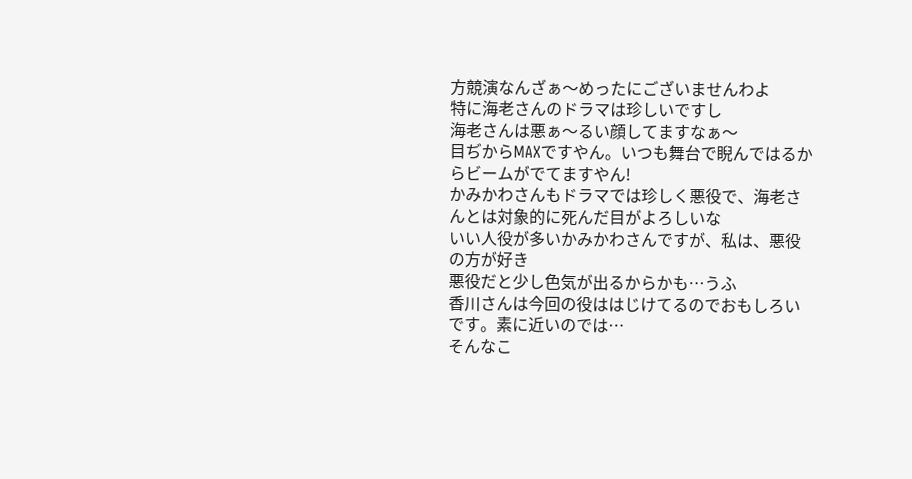方競演なんざぁ〜めったにございませんわよ
特に海老さんのドラマは珍しいですし
海老さんは悪ぁ〜るい顔してますなぁ〜
目ぢからMAXですやん。いつも舞台で睨んではるからビームがでてますやん!
かみかわさんもドラマでは珍しく悪役で、海老さんとは対象的に死んだ目がよろしいな
いい人役が多いかみかわさんですが、私は、悪役の方が好き
悪役だと少し色気が出るからかも…うふ
香川さんは今回の役ははじけてるのでおもしろいです。素に近いのでは…
そんなこ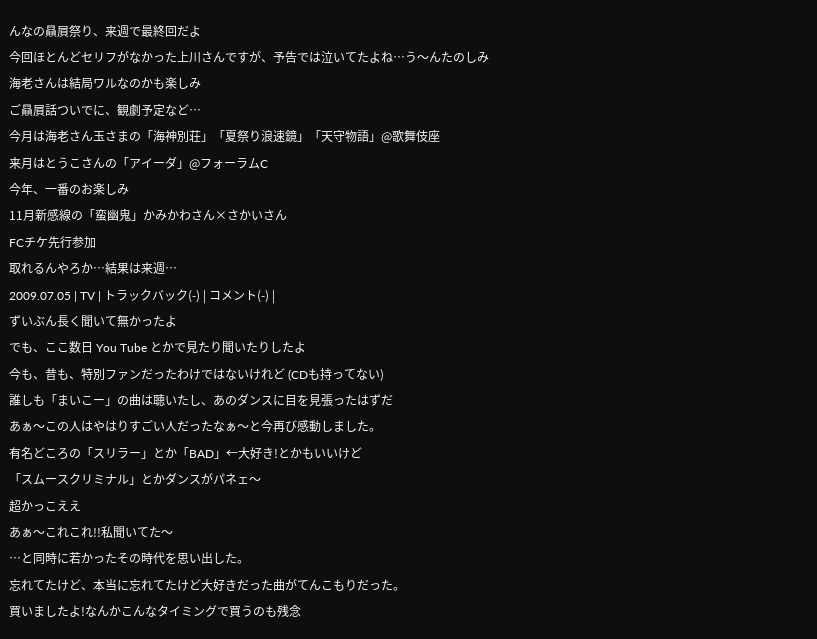んなの贔屓祭り、来週で最終回だよ
今回ほとんどセリフがなかった上川さんですが、予告では泣いてたよね…う〜んたのしみ
海老さんは結局ワルなのかも楽しみ
ご贔屓話ついでに、観劇予定など…
今月は海老さん玉さまの「海神別荘」「夏祭り浪速鏡」「天守物語」@歌舞伎座
来月はとうこさんの「アイーダ」@フォーラムC
今年、一番のお楽しみ
11月新感線の「蛮幽鬼」かみかわさん×さかいさん
FCチケ先行参加
取れるんやろか…結果は来週…
2009.07.05 | TV | トラックバック(-) | コメント(-) |
ずいぶん長く聞いて無かったよ
でも、ここ数日 You Tube とかで見たり聞いたりしたよ
今も、昔も、特別ファンだったわけではないけれど (CDも持ってない)
誰しも「まいこー」の曲は聴いたし、あのダンスに目を見張ったはずだ
あぁ〜この人はやはりすごい人だったなぁ〜と今再び感動しました。
有名どころの「スリラー」とか「BAD」←大好き!とかもいいけど
「スムースクリミナル」とかダンスがパネェ〜
超かっこええ
あぁ〜これこれ!!私聞いてた〜
…と同時に若かったその時代を思い出した。
忘れてたけど、本当に忘れてたけど大好きだった曲がてんこもりだった。
買いましたよ!なんかこんなタイミングで買うのも残念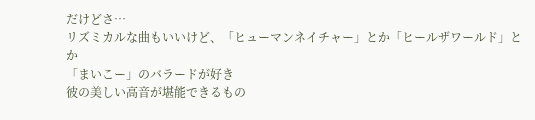だけどさ…
リズミカルな曲もいいけど、「ヒューマンネイチャー」とか「ヒールザワールド」とか
「まいこー」のバラードが好き
彼の美しい高音が堪能できるもの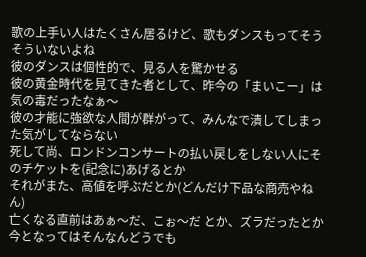歌の上手い人はたくさん居るけど、歌もダンスもってそうそういないよね
彼のダンスは個性的で、見る人を驚かせる
彼の黄金時代を見てきた者として、昨今の「まいこー」は気の毒だったなぁ〜
彼の才能に強欲な人間が群がって、みんなで潰してしまった気がしてならない
死して尚、ロンドンコンサートの払い戻しをしない人にそのチケットを(記念に)あげるとか
それがまた、高値を呼ぶだとか(どんだけ下品な商売やねん)
亡くなる直前はあぁ〜だ、こぉ〜だ とか、ズラだったとか
今となってはそんなんどうでも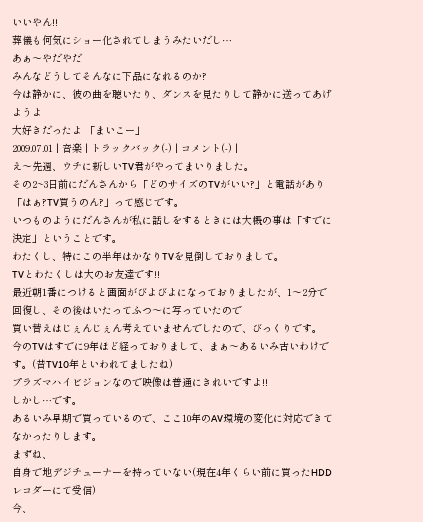いいやん!!
葬儀も何気にショー化されてしまうみたいだし…
あぁ〜やだやだ
みんなどうしてそんなに下品になれるのか?
今は静かに、彼の曲を聴いたり、ダンスを見たりして静かに送ってあげようよ
大好きだったよ 「まいこー」
2009.07.01 | 音楽 | トラックバック(-) | コメント(-) |
え〜先週、ウチに新しいTV君がやってまいりました。
その2~3日前にだんさんから「どのサイズのTVがいい?」と電話があり
「はぁ?TV買うのん?」って感じです。
いつものようにだんさんが私に話しをするときには大概の事は「すでに決定」ということです。
わたくし、特にこの半年はかなりTVを見倒しておりまして。
TVとわたくしは大のお友達です!!
最近朝1番につけると画面がびよびよになっておりましたが、1〜2分で回復し、その後はいたってふつ〜に写っていたので
買い替えはじぇんじぇん考えていませんでしたので、びっくりです。
今のTVはすでに9年ほど経っておりまして、まぁ〜あるいみ古いわけです。(昔TV10年といわれてましたね)
プラズマハイビジョンなので映像は普通にきれいですよ!!
しかし…です。
あるいみ早期で買っているので、ここ10年のAV環境の変化に対応できてなかったりします。
まずね、
自身で地デジチューナーを持っていない(現在4年くらい前に買ったHDDレコダーにて受信)
今、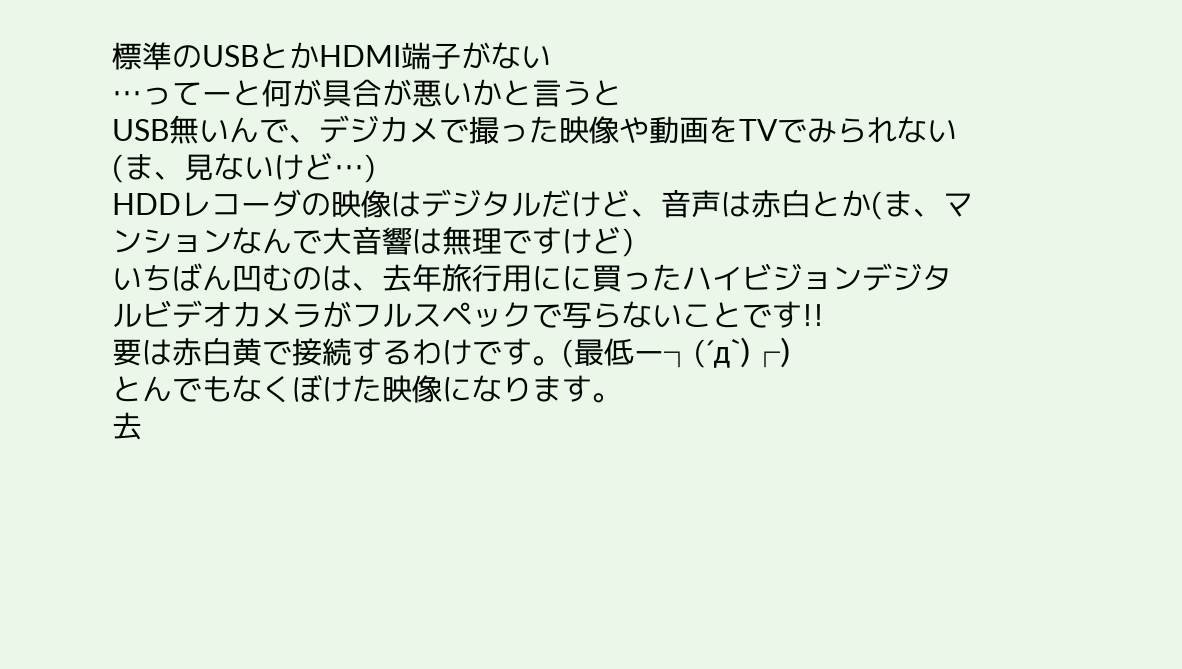標準のUSBとかHDMI端子がない
…ってーと何が具合が悪いかと言うと
USB無いんで、デジカメで撮った映像や動画をTVでみられない(ま、見ないけど…)
HDDレコーダの映像はデジタルだけど、音声は赤白とか(ま、マンションなんで大音響は無理ですけど)
いちばん凹むのは、去年旅行用にに買ったハイビジョンデジタルビデオカメラがフルスペックで写らないことです!!
要は赤白黄で接続するわけです。(最低ー┐(´д`)┌)
とんでもなくぼけた映像になります。
去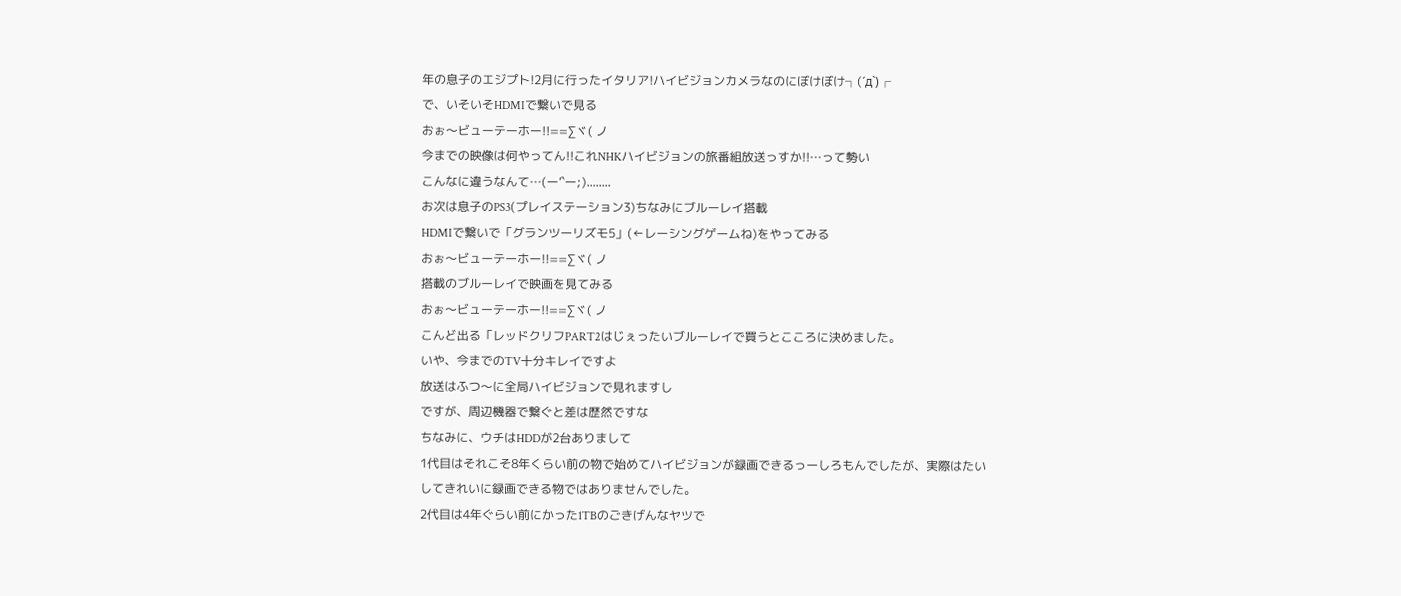年の息子のエジプト!2月に行ったイタリア!ハイビジョンカメラなのにぼけぼけ┐(´д`)┌
で、いそいそHDMIで繋いで見る
おぉ〜ビューテーホー!!==∑ヾ( ノ
今までの映像は何やってん!!これNHKハイビジョンの旅番組放送っすか!!…って勢い
こんなに違うなんて…(ー’`ー;)........
お次は息子のPS3(プレイステーション3)ちなみにブルーレイ搭載
HDMIで繋いで「グランツーリズモ5」(←レーシングゲームね)をやってみる
おぉ〜ビューテーホー!!==∑ヾ( ノ
搭載のブルーレイで映画を見てみる
おぉ〜ビューテーホー!!==∑ヾ( ノ
こんど出る「レッドクリフPART2はじぇったいブルーレイで買うとこころに決めました。
いや、今までのTV十分キレイですよ
放送はふつ〜に全局ハイビジョンで見れますし
ですが、周辺機器で繋ぐと差は歴然ですな
ちなみに、ウチはHDDが2台ありまして
1代目はそれこそ8年くらい前の物で始めてハイビジョンが録画できるっーしろもんでしたが、実際はたいしてきれいに録画できる物ではありませんでした。
2代目は4年ぐらい前にかった1TBのごきげんなヤツで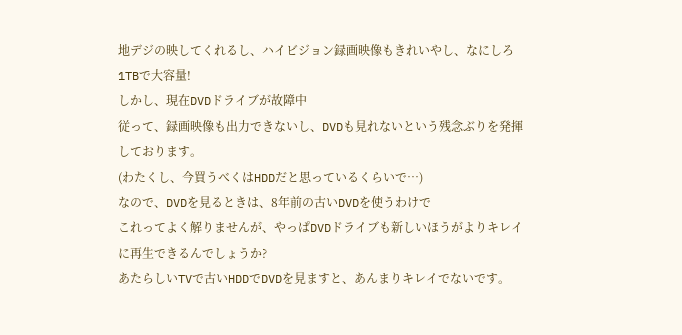地デジの映してくれるし、ハイビジョン録画映像もきれいやし、なにしろ1TBで大容量!
しかし、現在DVDドライブが故障中
従って、録画映像も出力できないし、DVDも見れないという残念ぶりを発揮しております。
(わたくし、今買うべくはHDDだと思っているくらいで…)
なので、DVDを見るときは、8年前の古いDVDを使うわけで
これってよく解りませんが、やっぱDVDドライブも新しいほうがよりキレイに再生できるんでしょうか?
あたらしいTVで古いHDDでDVDを見ますと、あんまりキレイでないです。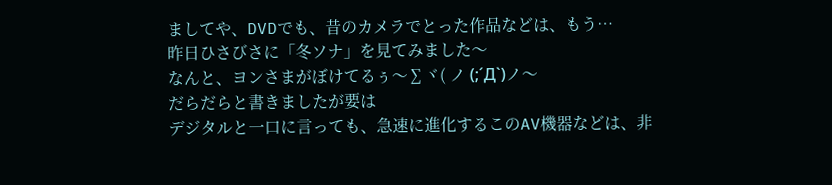ましてや、DVDでも、昔のカメラでとった作品などは、もう…
昨日ひさびさに「冬ソナ」を見てみました〜
なんと、ヨンさまがぼけてるぅ〜∑ヾ( ノ (;´Д`)ノ〜
だらだらと書きましたが要は
デジタルと一口に言っても、急速に進化するこのAV機器などは、非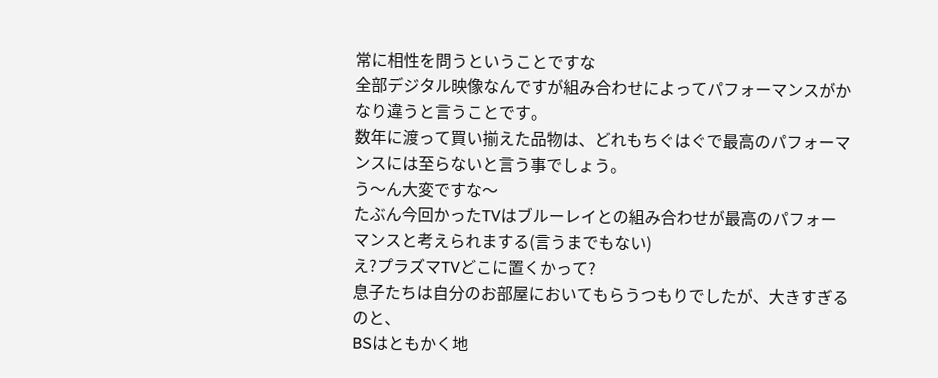常に相性を問うということですな
全部デジタル映像なんですが組み合わせによってパフォーマンスがかなり違うと言うことです。
数年に渡って買い揃えた品物は、どれもちぐはぐで最高のパフォーマンスには至らないと言う事でしょう。
う〜ん大変ですな〜
たぶん今回かったTVはブルーレイとの組み合わせが最高のパフォーマンスと考えられまする(言うまでもない)
え?プラズマTVどこに置くかって?
息子たちは自分のお部屋においてもらうつもりでしたが、大きすぎるのと、
BSはともかく地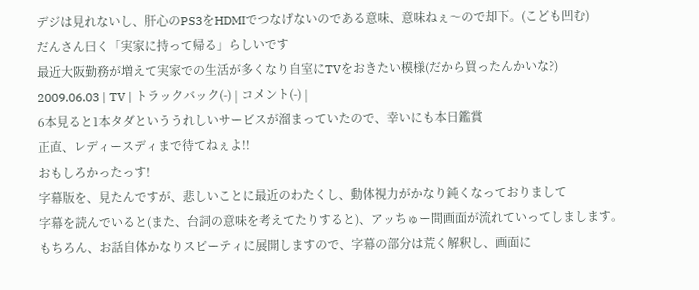デジは見れないし、肝心のPS3をHDMIでつなげないのである意味、意味ねぇ〜ので却下。(こども凹む)
だんさん曰く「実家に持って帰る」らしいです
最近大阪勤務が増えて実家での生活が多くなり自室にTVをおきたい模様(だから買ったんかいな?)
2009.06.03 | TV | トラックバック(-) | コメント(-) |
6本見ると1本タダといううれしいサービスが溜まっていたので、幸いにも本日鑑賞
正直、レディースディまで待てねぇよ!!
おもしろかったっす!
字幕版を、見たんですが、悲しいことに最近のわたくし、動体視力がかなり鈍くなっておりまして
字幕を読んでいると(また、台詞の意味を考えてたりすると)、アッちゅー間画面が流れていってしまします。
もちろん、お話自体かなりスピーティに展開しますので、字幕の部分は荒く解釈し、画面に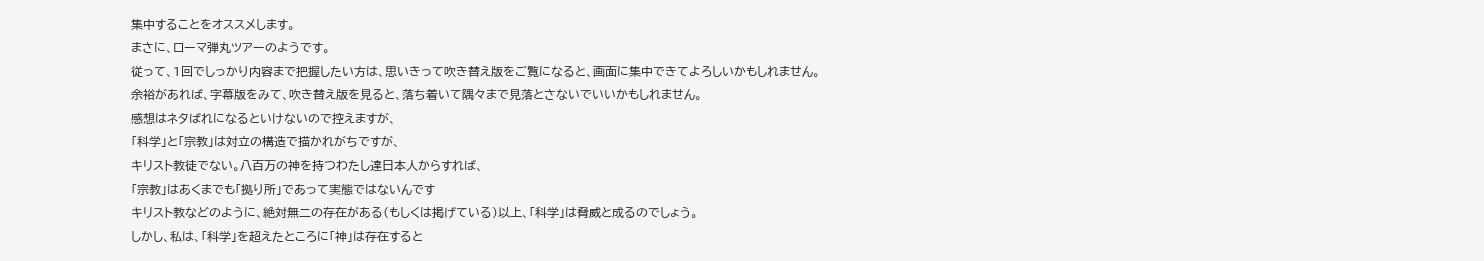集中することをオススメします。
まさに、ローマ弾丸ツアーのようです。
従って、1回でしっかり内容まで把握したい方は、思いきって吹き替え版をご覧になると、画面に集中できてよろしいかもしれません。
余裕があれば、字幕版をみて、吹き替え版を見ると、落ち着いて隅々まで見落とさないでいいかもしれません。
感想はネタばれになるといけないので控えますが、
「科学」と「宗教」は対立の構造で描かれがちですが、
キリスト教徒でない。八百万の神を持つわたし達日本人からすれば、
「宗教」はあくまでも「拠り所」であって実態ではないんです
キリスト教などのように、絶対無二の存在がある(もしくは掲げている)以上、「科学」は脅威と成るのでしょう。
しかし、私は、「科学」を超えたところに「神」は存在すると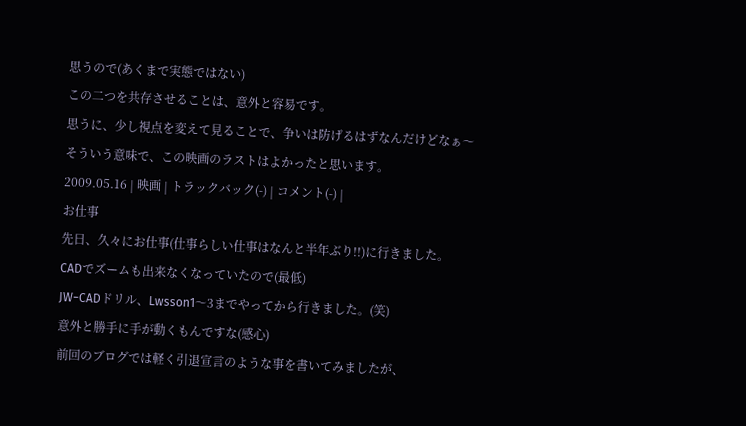思うので(あくまで実態ではない)
この二つを共存させることは、意外と容易です。
思うに、少し視点を変えて見ることで、争いは防げるはずなんだけどなぁ〜
そういう意味で、この映画のラストはよかったと思います。
2009.05.16 | 映画 | トラックバック(-) | コメント(-) |
お仕事
先日、久々にお仕事(仕事らしい仕事はなんと半年ぶり!!)に行きました。
CADでズームも出来なくなっていたので(最低)
JW−CADドリル、Lwsson1〜3までやってから行きました。(笑)
意外と勝手に手が動くもんですな(感心)
前回のブログでは軽く引退宣言のような事を書いてみましたが、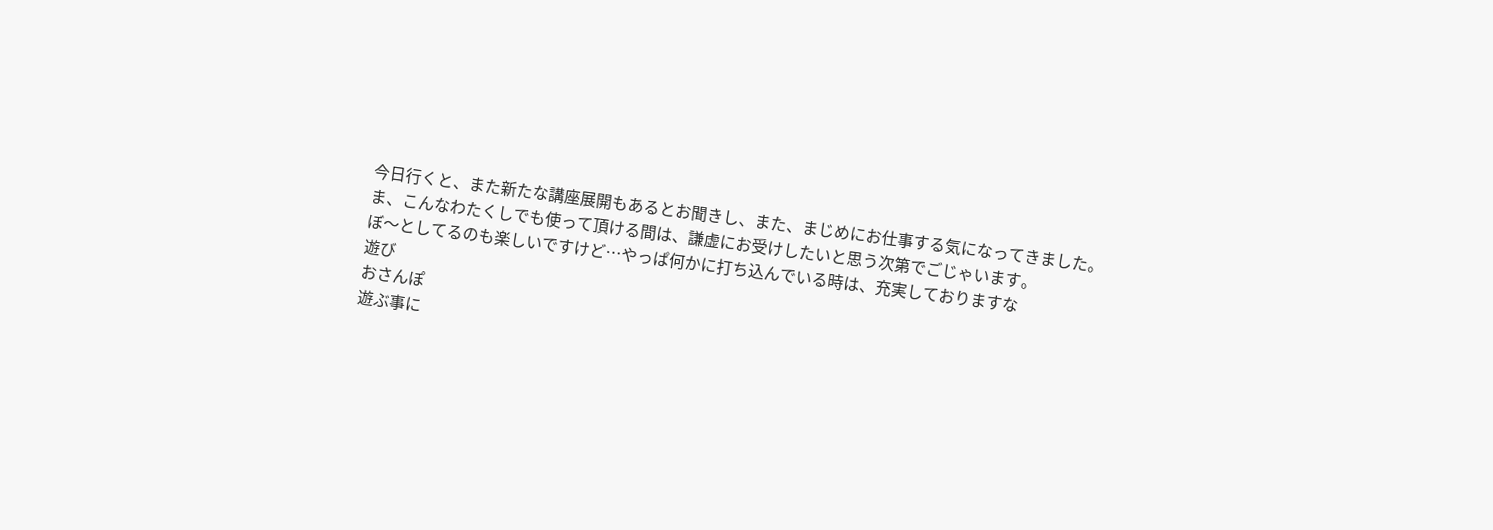今日行くと、また新たな講座展開もあるとお聞きし、また、まじめにお仕事する気になってきました。
ま、こんなわたくしでも使って頂ける間は、謙虚にお受けしたいと思う次第でごじゃいます。
ぼ〜としてるのも楽しいですけど…やっぱ何かに打ち込んでいる時は、充実しておりますな
遊び
おさんぽ
遊ぶ事に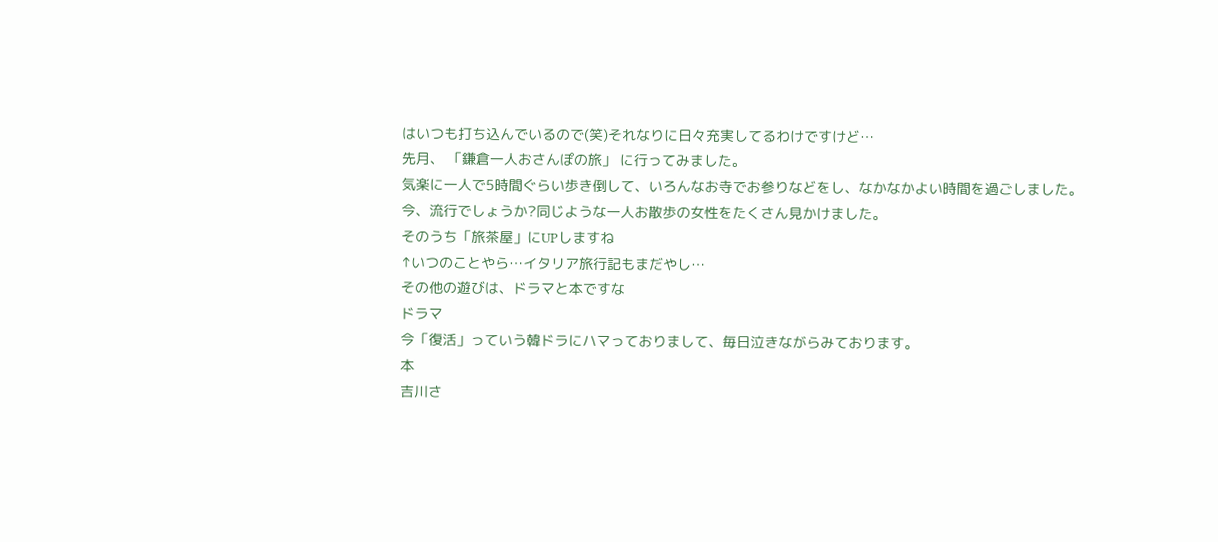はいつも打ち込んでいるので(笑)それなりに日々充実してるわけですけど…
先月、 「鎌倉一人おさんぽの旅」 に行ってみました。
気楽に一人で5時間ぐらい歩き倒して、いろんなお寺でお参りなどをし、なかなかよい時間を過ごしました。
今、流行でしょうか?同じような一人お散歩の女性をたくさん見かけました。
そのうち「旅茶屋」にUPしますね
↑いつのことやら…イタリア旅行記もまだやし…
その他の遊びは、ドラマと本ですな
ドラマ
今「復活」っていう韓ドラにハマっておりまして、毎日泣きながらみております。
本
吉川さ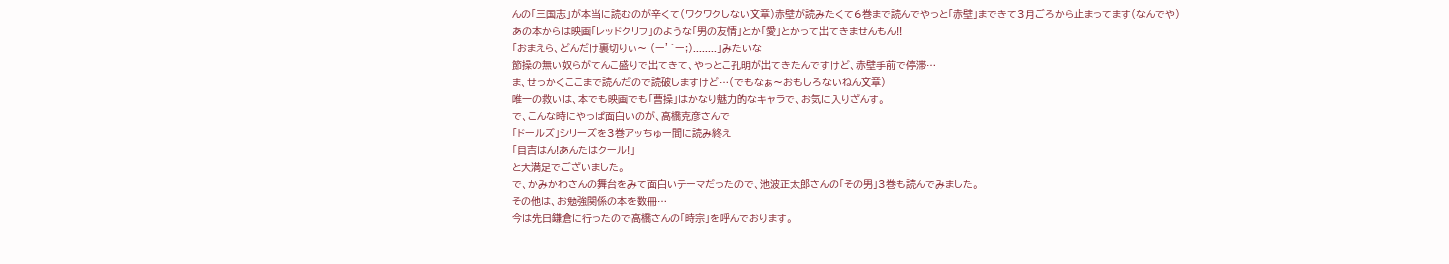んの「三国志」が本当に読むのが辛くて(ワクワクしない文章)赤壁が読みたくて6巻まで読んでやっと「赤壁」まできて3月ごろから止まってます(なんでや)
あの本からは映画「レッドクリフ」のような「男の友情」とか「愛」とかって出てきませんもん!!
「おまえら、どんだけ裏切りぃ〜 (ー’`ー;)........」みたいな
節操の無い奴らがてんこ盛りで出てきて、やっとこ孔明が出てきたんですけど、赤壁手前で停滞…
ま、せっかくここまで読んだので読破しますけど…(でもなぁ〜おもしろないねん文章)
唯一の救いは、本でも映画でも「曹操」はかなり魅力的なキャラで、お気に入りざんす。
で、こんな時にやっぱ面白いのが、高橋克彦さんで
「ドールズ」シリーズを3巻アッちゅー間に読み終え
「目吉はん!あんたはクール!」
と大満足でございました。
で、かみかわさんの舞台をみて面白いテーマだったので、池波正太郎さんの「その男」3巻も読んでみました。
その他は、お勉強関係の本を数冊…
今は先日鎌倉に行ったので高橋さんの「時宗」を呼んでおります。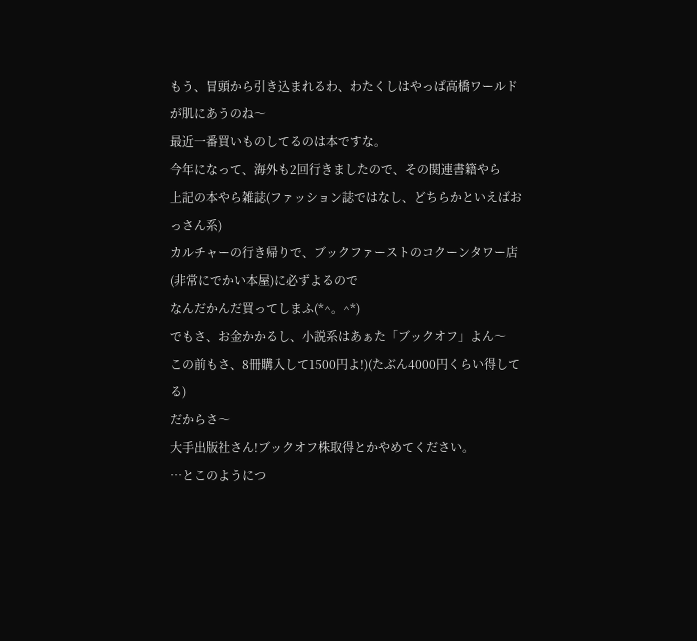もう、冒頭から引き込まれるわ、わたくしはやっぱ高橋ワールドが肌にあうのね〜
最近一番買いものしてるのは本ですな。
今年になって、海外も2回行きましたので、その関連書籍やら
上記の本やら雑誌(ファッション誌ではなし、どちらかといえばおっさん系)
カルチャーの行き帰りで、ブックファーストのコクーンタワー店(非常にでかい本屋)に必ずよるので
なんだかんだ買ってしまふ(*^。^*)
でもさ、お金かかるし、小説系はあぁた「ブックオフ」よん〜
この前もさ、8冊購入して1500円よ!)(たぶん4000円くらい得してる)
だからさ〜
大手出版社さん!ブックオフ株取得とかやめてください。
…とこのようにつ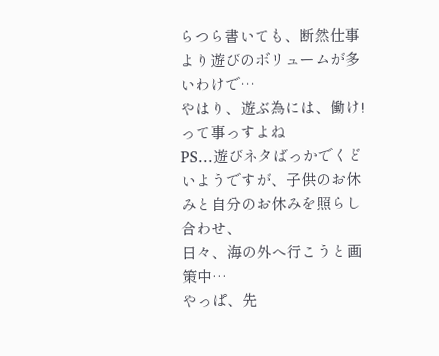らつら書いても、断然仕事より遊びのボリュームが多いわけで…
やはり、遊ぶ為には、働け!って事っすよね
PS…遊びネタばっかでくどいようですが、子供のお休みと自分のお休みを照らし合わせ、
日々、海の外へ行こうと画策中…
やっぱ、先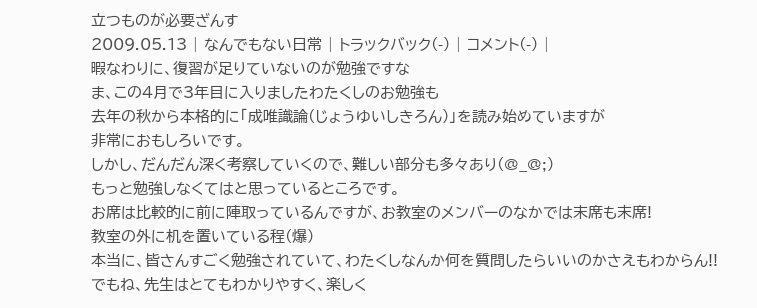立つものが必要ざんす
2009.05.13 | なんでもない日常 | トラックバック(-) | コメント(-) |
暇なわりに、復習が足りていないのが勉強ですな
ま、この4月で3年目に入りましたわたくしのお勉強も
去年の秋から本格的に「成唯識論(じょうゆいしきろん)」を読み始めていますが
非常におもしろいです。
しかし、だんだん深く考察していくので、難しい部分も多々あり(@_@;)
もっと勉強しなくてはと思っているところです。
お席は比較的に前に陣取っているんですが、お教室のメンバーのなかでは末席も末席!
教室の外に机を置いている程(爆)
本当に、皆さんすごく勉強されていて、わたくしなんか何を質問したらいいのかさえもわからん!!
でもね、先生はとてもわかりやすく、楽しく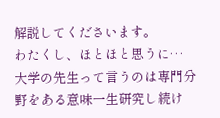解説してくださいます。
わたくし、ほとほと思うに…
大学の先生って言うのは専門分野をある意味一生研究し続け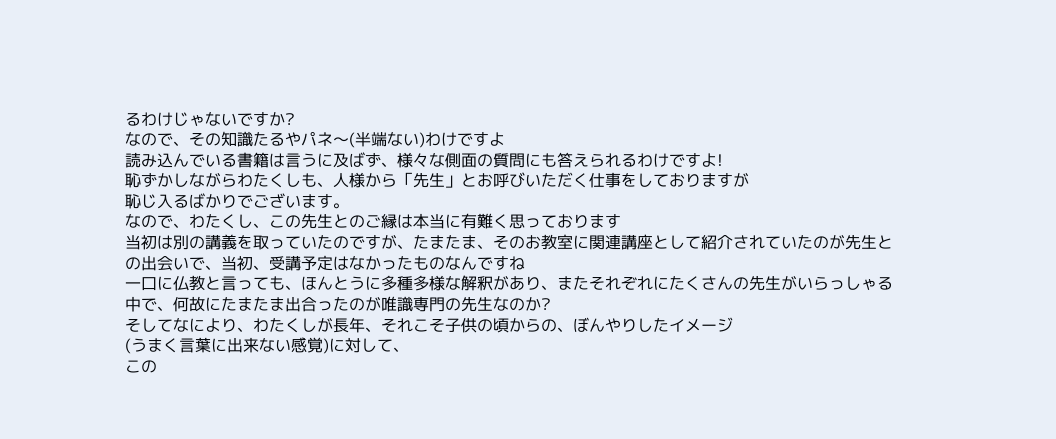るわけじゃないですか?
なので、その知識たるやパネ〜(半端ない)わけですよ
読み込んでいる書籍は言うに及ばず、様々な側面の質問にも答えられるわけですよ!
恥ずかしながらわたくしも、人様から「先生」とお呼びいただく仕事をしておりますが
恥じ入るばかりでございます。
なので、わたくし、この先生とのご縁は本当に有難く思っております
当初は別の講義を取っていたのですが、たまたま、そのお教室に関連講座として紹介されていたのが先生との出会いで、当初、受講予定はなかったものなんですね
一口に仏教と言っても、ほんとうに多種多様な解釈があり、またそれぞれにたくさんの先生がいらっしゃる中で、何故にたまたま出合ったのが唯識専門の先生なのか?
そしてなにより、わたくしが長年、それこそ子供の頃からの、ぼんやりしたイメージ
(うまく言葉に出来ない感覚)に対して、
この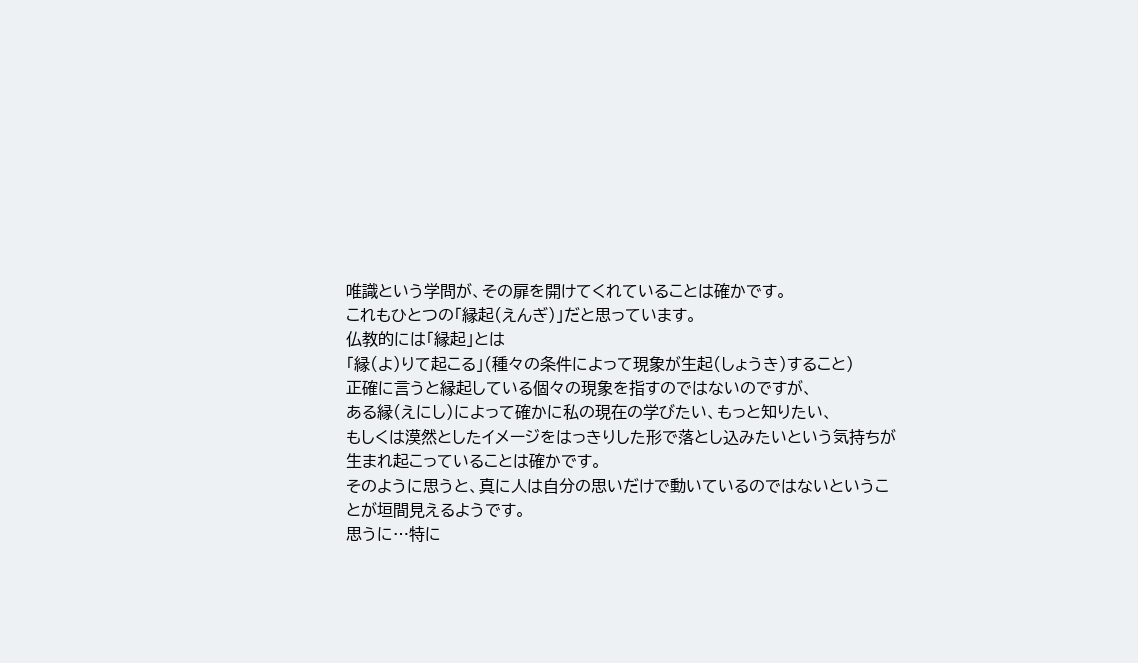唯識という学問が、その扉を開けてくれていることは確かです。
これもひとつの「縁起(えんぎ)」だと思っています。
仏教的には「縁起」とは
「縁(よ)りて起こる」(種々の条件によって現象が生起(しょうき)すること)
正確に言うと縁起している個々の現象を指すのではないのですが、
ある縁(えにし)によって確かに私の現在の学びたい、もっと知りたい、
もしくは漠然としたイメージをはっきりした形で落とし込みたいという気持ちが生まれ起こっていることは確かです。
そのように思うと、真に人は自分の思いだけで動いているのではないということが垣間見えるようです。
思うに…特に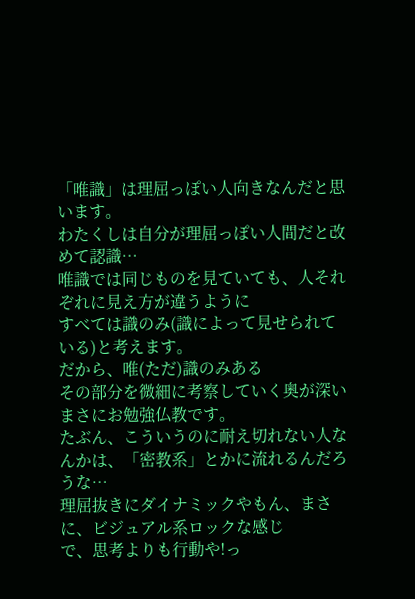「唯識」は理屈っぽい人向きなんだと思います。
わたくしは自分が理屈っぽい人間だと改めて認識…
唯識では同じものを見ていても、人それぞれに見え方が違うように
すべては識のみ(識によって見せられている)と考えます。
だから、唯(ただ)識のみある
その部分を微細に考察していく奥が深いまさにお勉強仏教です。
たぶん、こういうのに耐え切れない人なんかは、「密教系」とかに流れるんだろうな…
理屈抜きにダイナミックやもん、まさに、ビジュアル系ロックな感じ
で、思考よりも行動や!っ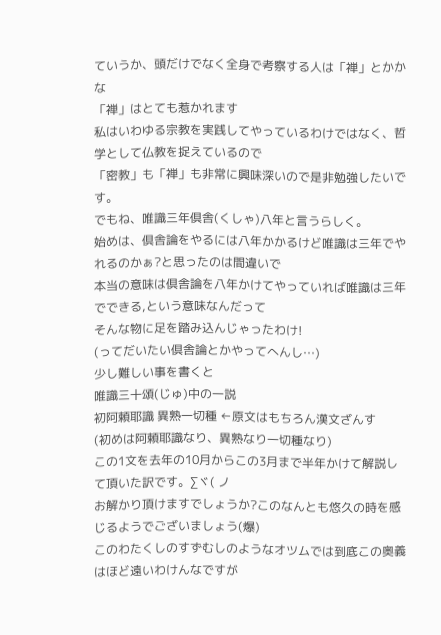ていうか、頭だけでなく全身で考察する人は「禅」とかかな
「禅」はとても惹かれます
私はいわゆる宗教を実践してやっているわけではなく、哲学として仏教を捉えているので
「密教」も「禅」も非常に興味深いので是非勉強したいです。
でもね、唯識三年倶舎(くしゃ)八年と言うらしく。
始めは、倶舎論をやるには八年かかるけど唯識は三年でやれるのかぁ?と思ったのは間違いで
本当の意味は倶舎論を八年かけてやっていれば唯識は三年でできる,という意味なんだって
そんな物に足を踏み込んじゃったわけ!
(ってだいたい倶舎論とかやってへんし…)
少し難しい事を書くと
唯識三十頌(じゅ)中の一説
初阿頼耶識 異熟一切種 ←原文はもちろん漢文ざんす
(初めは阿頼耶識なり、異熟なり一切種なり)
この1文を去年の10月からこの3月まで半年かけて解説して頂いた訳です。∑ヾ( ノ
お解かり頂けますでしょうか?このなんとも悠久の時を感じるようでございましょう(爆)
このわたくしのすずむしのようなオツムでは到底この奥義はほど遠いわけんなですが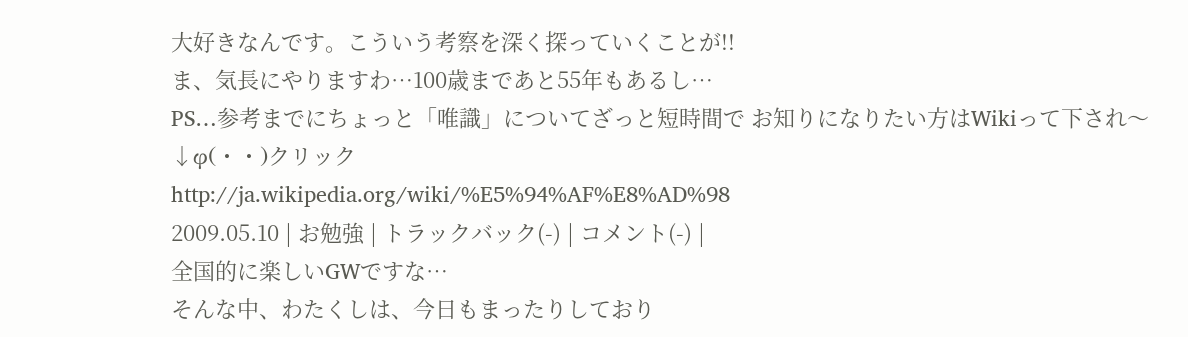大好きなんです。こういう考察を深く探っていくことが!!
ま、気長にやりますわ…100歳まであと55年もあるし…
PS…参考までにちょっと「唯識」についてざっと短時間で お知りになりたい方はWikiって下され〜
↓φ(・・)クリック
http://ja.wikipedia.org/wiki/%E5%94%AF%E8%AD%98
2009.05.10 | お勉強 | トラックバック(-) | コメント(-) |
全国的に楽しいGWですな…
そんな中、わたくしは、今日もまったりしており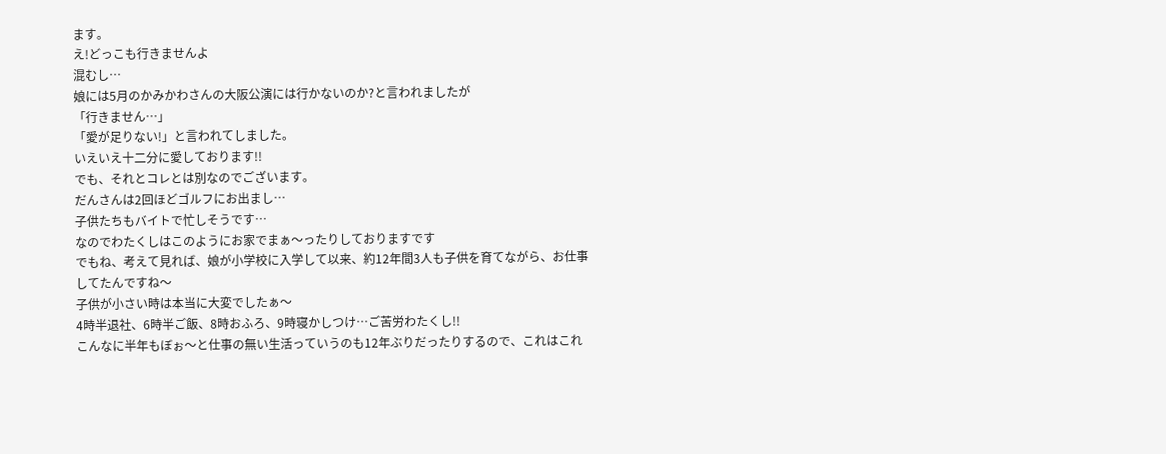ます。
え!どっこも行きませんよ
混むし…
娘には5月のかみかわさんの大阪公演には行かないのか?と言われましたが
「行きません…」
「愛が足りない!」と言われてしました。
いえいえ十二分に愛しております!!
でも、それとコレとは別なのでございます。
だんさんは2回ほどゴルフにお出まし…
子供たちもバイトで忙しそうです…
なのでわたくしはこのようにお家でまぁ〜ったりしておりますです
でもね、考えて見れば、娘が小学校に入学して以来、約12年間3人も子供を育てながら、お仕事してたんですね〜
子供が小さい時は本当に大変でしたぁ〜
4時半退社、6時半ご飯、8時おふろ、9時寝かしつけ…ご苦労わたくし!!
こんなに半年もぼぉ〜と仕事の無い生活っていうのも12年ぶりだったりするので、これはこれ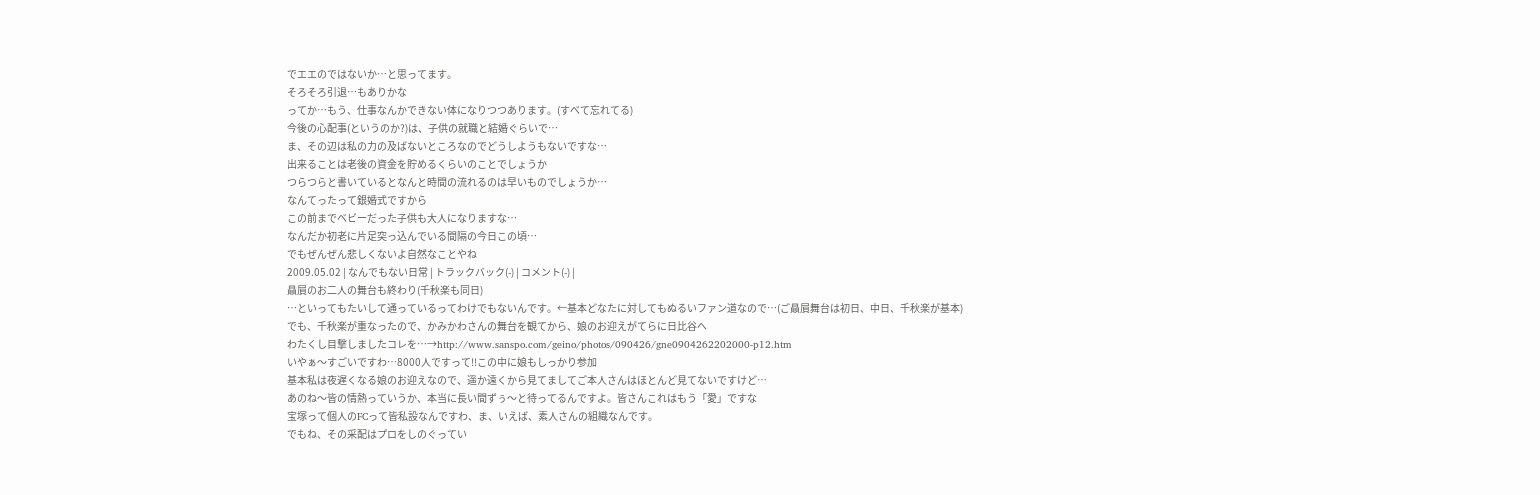でエエのではないか…と思ってます。
そろそろ引退…もありかな
ってか…もう、仕事なんかできない体になりつつあります。(すべて忘れてる)
今後の心配事(というのか?)は、子供の就職と結婚ぐらいで…
ま、その辺は私の力の及ばないところなのでどうしようもないですな…
出来ることは老後の資金を貯めるくらいのことでしょうか
つらつらと書いているとなんと時間の流れるのは早いものでしょうか…
なんてったって銀婚式ですから
この前までベビーだった子供も大人になりますな…
なんだか初老に片足突っ込んでいる間隔の今日この頃…
でもぜんぜん悲しくないよ自然なことやね
2009.05.02 | なんでもない日常 | トラックバック(-) | コメント(-) |
贔屓のお二人の舞台も終わり(千秋楽も同日)
…といってもたいして通っているってわけでもないんです。←基本どなたに対してもぬるいファン道なので…(ご贔屓舞台は初日、中日、千秋楽が基本)
でも、千秋楽が重なったので、かみかわさんの舞台を観てから、娘のお迎えがてらに日比谷へ
わたくし目撃しましたコレを…→http://www.sanspo.com/geino/photos/090426/gne0904262202000-p12.htm
いやぁ〜すごいですわ…8000人ですって!!この中に娘もしっかり参加
基本私は夜遅くなる娘のお迎えなので、遥か遠くから見てましてご本人さんはほとんど見てないですけど…
あのね〜皆の情熱っていうか、本当に長い間ずぅ〜と待ってるんですよ。皆さんこれはもう「愛」ですな
宝塚って個人のFCって皆私設なんですわ、ま、いえば、素人さんの組織なんです。
でもね、その采配はプロをしのぐってい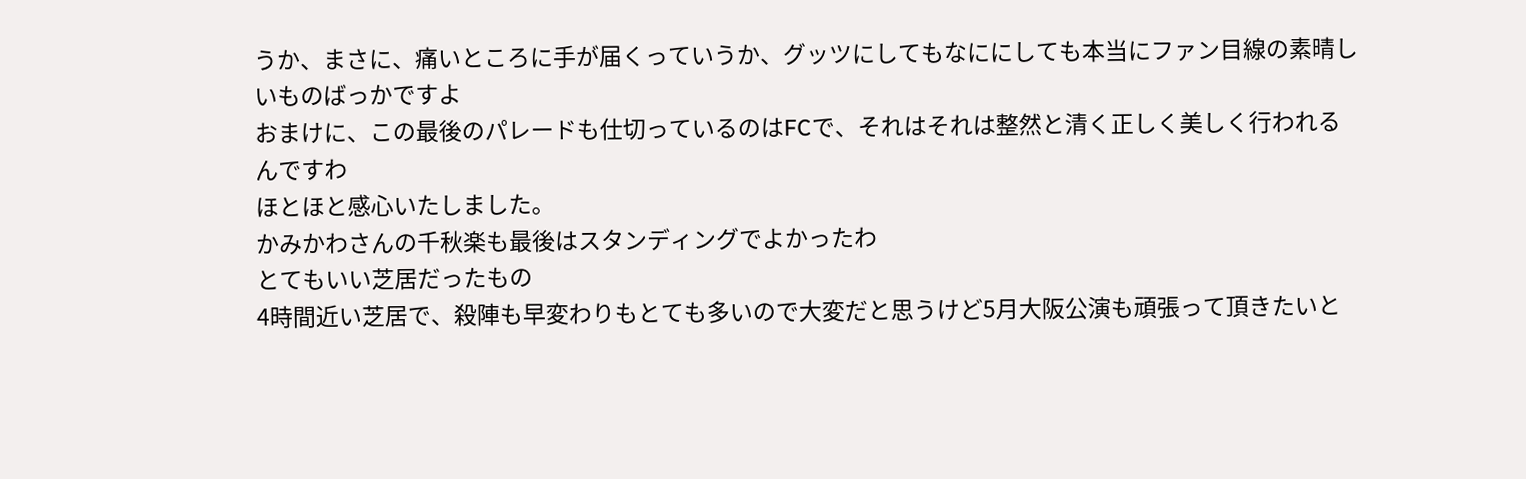うか、まさに、痛いところに手が届くっていうか、グッツにしてもなににしても本当にファン目線の素晴しいものばっかですよ
おまけに、この最後のパレードも仕切っているのはFCで、それはそれは整然と清く正しく美しく行われるんですわ
ほとほと感心いたしました。
かみかわさんの千秋楽も最後はスタンディングでよかったわ
とてもいい芝居だったもの
4時間近い芝居で、殺陣も早変わりもとても多いので大変だと思うけど5月大阪公演も頑張って頂きたいと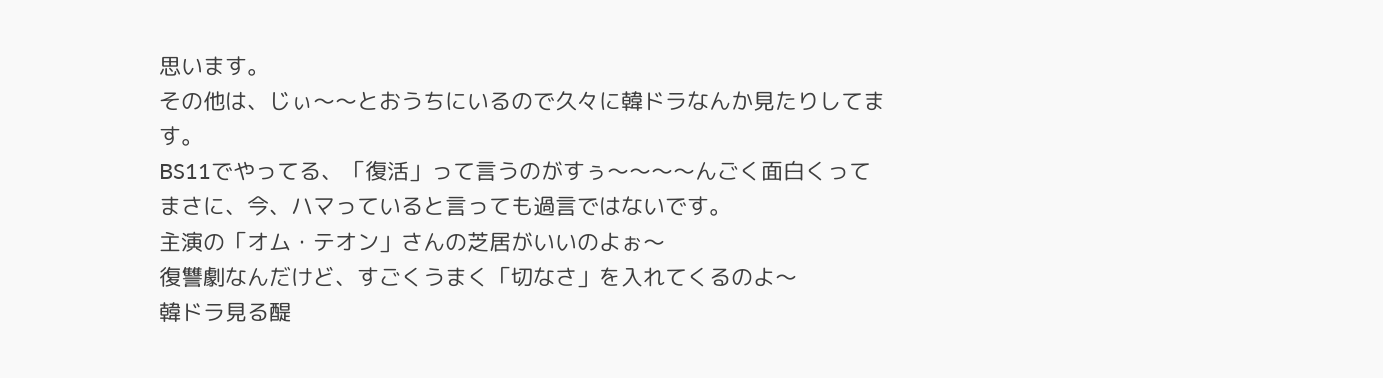思います。
その他は、じぃ〜〜とおうちにいるので久々に韓ドラなんか見たりしてます。
BS11でやってる、「復活」って言うのがすぅ〜〜〜〜んごく面白くって
まさに、今、ハマっていると言っても過言ではないです。
主演の「オム・テオン」さんの芝居がいいのよぉ〜
復讐劇なんだけど、すごくうまく「切なさ」を入れてくるのよ〜
韓ドラ見る醍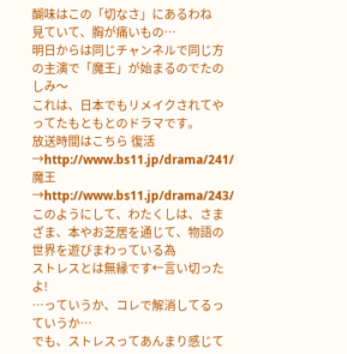醐味はこの「切なさ」にあるわね
見ていて、胸が痛いもの…
明日からは同じチャンネルで同じ方の主演で「魔王」が始まるのでたのしみ〜
これは、日本でもリメイクされてやってたもともとのドラマです。
放送時間はこちら 復活→http://www.bs11.jp/drama/241/
魔王→http://www.bs11.jp/drama/243/
このようにして、わたくしは、さまざま、本やお芝居を通じて、物語の世界を遊びまわっている為
ストレスとは無縁です←言い切ったよ!
…っていうか、コレで解消してるっていうか…
でも、ストレスってあんまり感じて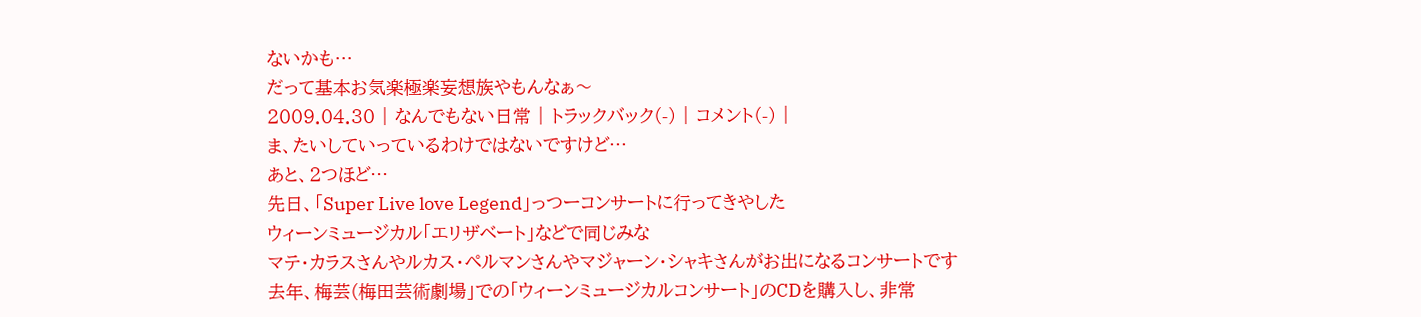ないかも…
だって基本お気楽極楽妄想族やもんなぁ〜
2009.04.30 | なんでもない日常 | トラックバック(-) | コメント(-) |
ま、たいしていっているわけではないですけど…
あと、2つほど…
先日、「Super Live love Legend」っつーコンサートに行ってきやした
ウィーンミュージカル「エリザベート」などで同じみな
マテ・カラスさんやルカス・ペルマンさんやマジャーン・シャキさんがお出になるコンサートです
去年、梅芸(梅田芸術劇場」での「ウィーンミュージカルコンサート」のCDを購入し、非常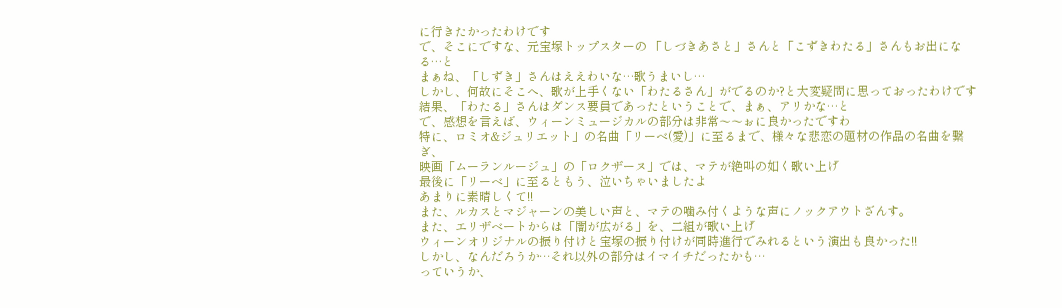に行きたかったわけです
で、そこにですな、元宝塚トップスターの 「しづきあさと」さんと「こずきわたる」さんもお出になる…と
まぁね、「しずき」さんはええわいな…歌うまいし…
しかし、何故にそこへ、歌が上手くない「わたるさん」がでるのか?と大変疑問に思っておったわけです
結果、「わたる」さんはダンス要員であったということで、まぁ、アリかな…と
で、感想を言えば、ウィーンミュージカルの部分は非常〜〜ぉに良かったですわ
特に、ロミオ&ジュリエット」の名曲「リーベ(愛)」に至るまで、様々な悲恋の題材の作品の名曲を繋ぎ、
映画「ムーランルージュ」の「ロクザーヌ」では、マテが絶叫の如く歌い上げ
最後に「リーベ」に至るともう、泣いちゃいましたよ
あまりに素晴しくて!!
また、ルカスとマジャーンの美しい声と、マテの噛み付くような声にノックアウトざんす。
また、エリザベートからは「闇が広がる」を、二組が歌い上げ
ウィーンオリジナルの振り付けと宝塚の振り付けが同時進行でみれるという演出も良かった!!
しかし、なんだろうか…それ以外の部分はイマイチだったかも…
っていうか、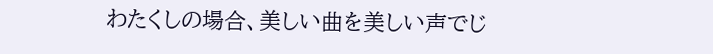わたくしの場合、美しい曲を美しい声でじ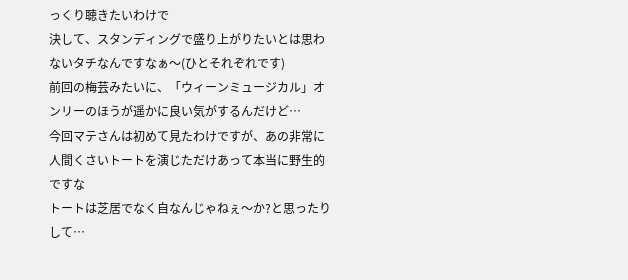っくり聴きたいわけで
決して、スタンディングで盛り上がりたいとは思わないタチなんですなぁ〜(ひとそれぞれです)
前回の梅芸みたいに、「ウィーンミュージカル」オンリーのほうが遥かに良い気がするんだけど…
今回マテさんは初めて見たわけですが、あの非常に人間くさいトートを演じただけあって本当に野生的ですな
トートは芝居でなく自なんじゃねぇ〜か?と思ったりして…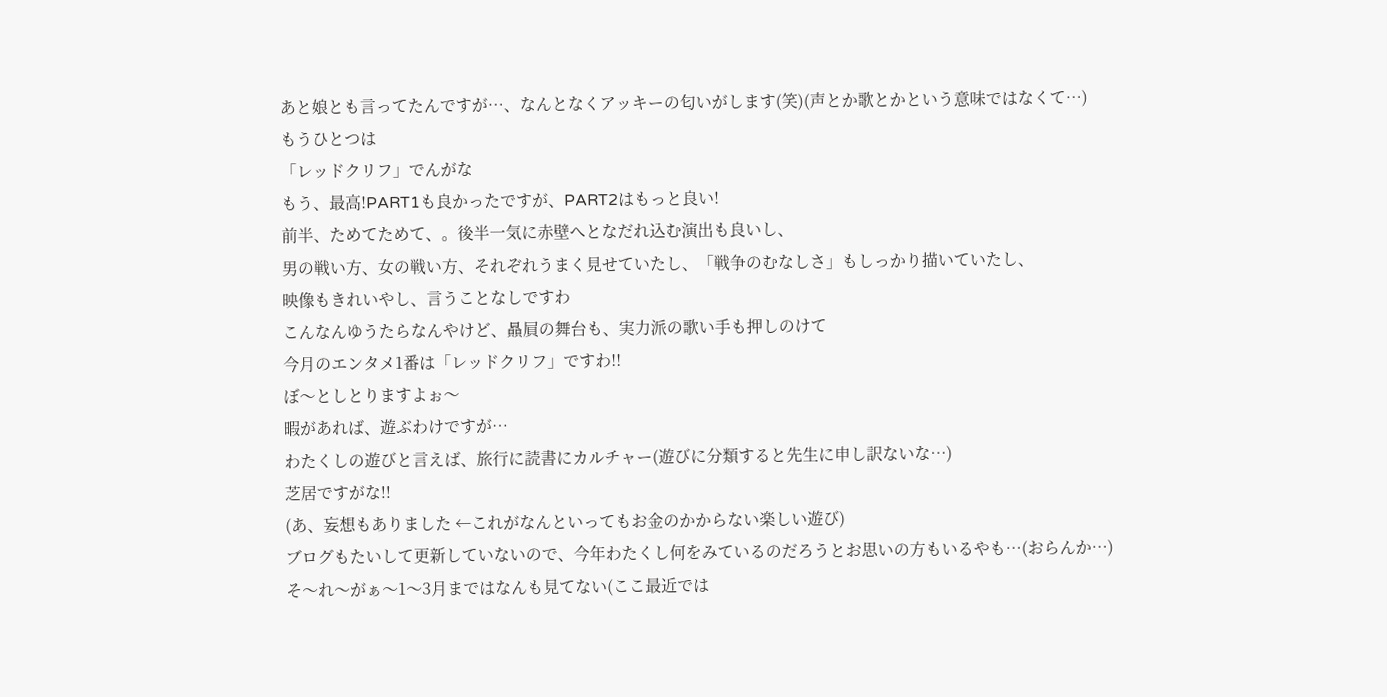あと娘とも言ってたんですが…、なんとなくアッキーの匂いがします(笑)(声とか歌とかという意味ではなくて…)
もうひとつは
「レッドクリフ」でんがな
もう、最高!PART1も良かったですが、PART2はもっと良い!
前半、ためてためて、。後半一気に赤壁へとなだれ込む演出も良いし、
男の戦い方、女の戦い方、それぞれうまく見せていたし、「戦争のむなしさ」もしっかり描いていたし、
映像もきれいやし、言うことなしですわ
こんなんゆうたらなんやけど、贔屓の舞台も、実力派の歌い手も押しのけて
今月のエンタメ1番は「レッドクリフ」ですわ!!
ぼ〜としとりますよぉ〜
暇があれば、遊ぶわけですが…
わたくしの遊びと言えば、旅行に読書にカルチャー(遊びに分類すると先生に申し訳ないな…)
芝居ですがな!!
(あ、妄想もありました ←これがなんといってもお金のかからない楽しい遊び)
ブログもたいして更新していないので、今年わたくし何をみているのだろうとお思いの方もいるやも…(おらんか…)
そ〜れ〜がぁ〜1〜3月まではなんも見てない(ここ最近では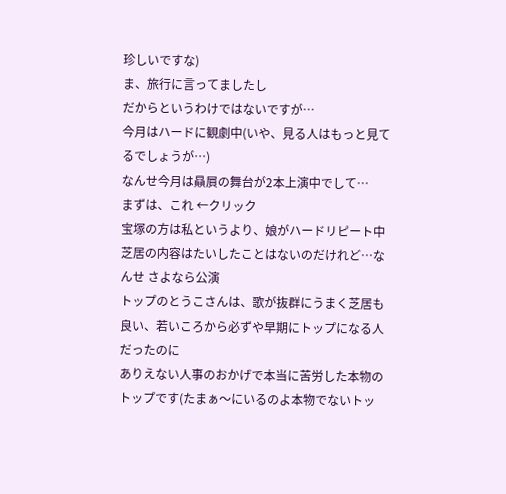珍しいですな)
ま、旅行に言ってましたし
だからというわけではないですが…
今月はハードに観劇中(いや、見る人はもっと見てるでしょうが…)
なんせ今月は贔屓の舞台が2本上演中でして…
まずは、これ ←クリック
宝塚の方は私というより、娘がハードリピート中
芝居の内容はたいしたことはないのだけれど…なんせ さよなら公演
トップのとうこさんは、歌が抜群にうまく芝居も良い、若いころから必ずや早期にトップになる人だったのに
ありえない人事のおかげで本当に苦労した本物のトップです(たまぁ〜にいるのよ本物でないトッ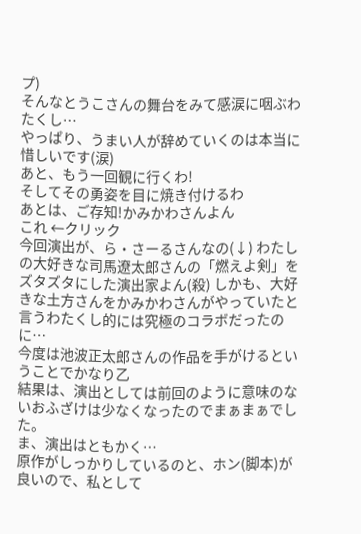プ)
そんなとうこさんの舞台をみて感涙に咽ぶわたくし…
やっぱり、うまい人が辞めていくのは本当に惜しいです(涙)
あと、もう一回観に行くわ!
そしてその勇姿を目に焼き付けるわ
あとは、ご存知!かみかわさんよん
これ ←クリック
今回演出が、ら・さーるさんなの(↓) わたしの大好きな司馬遼太郎さんの「燃えよ剣」をズタズタにした演出家よん(殺) しかも、大好きな土方さんをかみかわさんがやっていたと言うわたくし的には究極のコラボだったのに…
今度は池波正太郎さんの作品を手がけるということでかなり乙
結果は、演出としては前回のように意味のないおふざけは少なくなったのでまぁまぁでした。
ま、演出はともかく…
原作がしっかりしているのと、ホン(脚本)が良いので、私として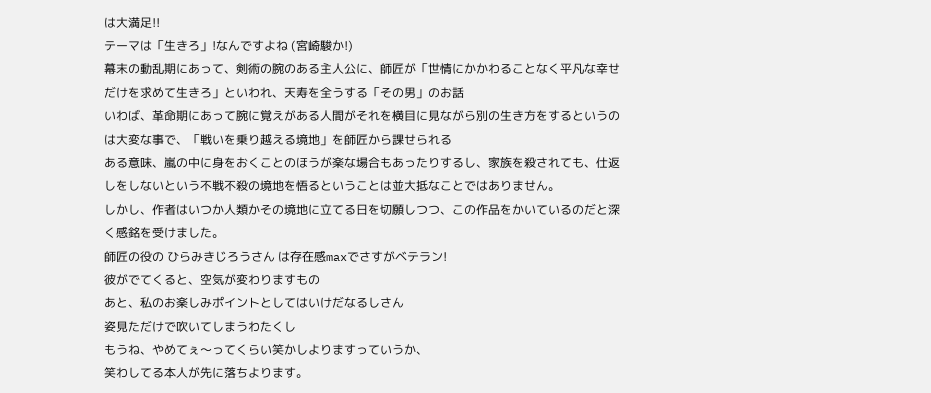は大満足!!
テーマは「生きろ」!なんですよね (宮崎駿か!)
幕末の動乱期にあって、剣術の腕のある主人公に、師匠が「世情にかかわることなく平凡な幸せだけを求めて生きろ」といわれ、天寿を全うする「その男」のお話
いわば、革命期にあって腕に覚えがある人間がそれを横目に見ながら別の生き方をするというのは大変な事で、「戦いを乗り越える境地」を師匠から課せられる
ある意味、嵐の中に身をおくことのほうが楽な場合もあったりするし、家族を殺されても、仕返しをしないという不戦不殺の境地を悟るということは並大抵なことではありません。
しかし、作者はいつか人類かその境地に立てる日を切願しつつ、この作品をかいているのだと深く感銘を受けました。
師匠の役の ひらみきじろうさん は存在感maxでさすがベテラン!
彼がでてくると、空気が変わりますもの
あと、私のお楽しみポイントとしてはいけだなるしさん
姿見ただけで吹いてしまうわたくし
もうね、やめてぇ〜ってくらい笑かしよりますっていうか、
笑わしてる本人が先に落ちよります。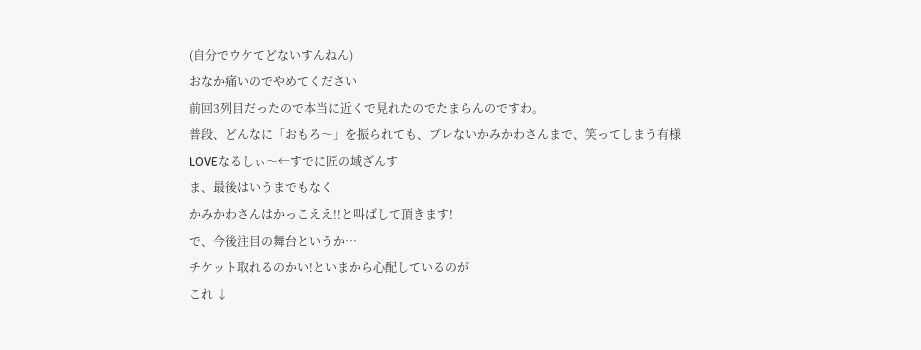(自分でウケてどないすんねん)
おなか痛いのでやめてください
前回3列目だったので本当に近くで見れたのでたまらんのですわ。
普段、どんなに「おもろ〜」を振られても、ブレないかみかわさんまで、笑ってしまう有様
LOVEなるしぃ〜←すでに匠の域ざんす
ま、最後はいうまでもなく
かみかわさんはかっこええ!!と叫ばして頂きます!
で、今後注目の舞台というか…
チケット取れるのかい!といまから心配しているのが
これ ↓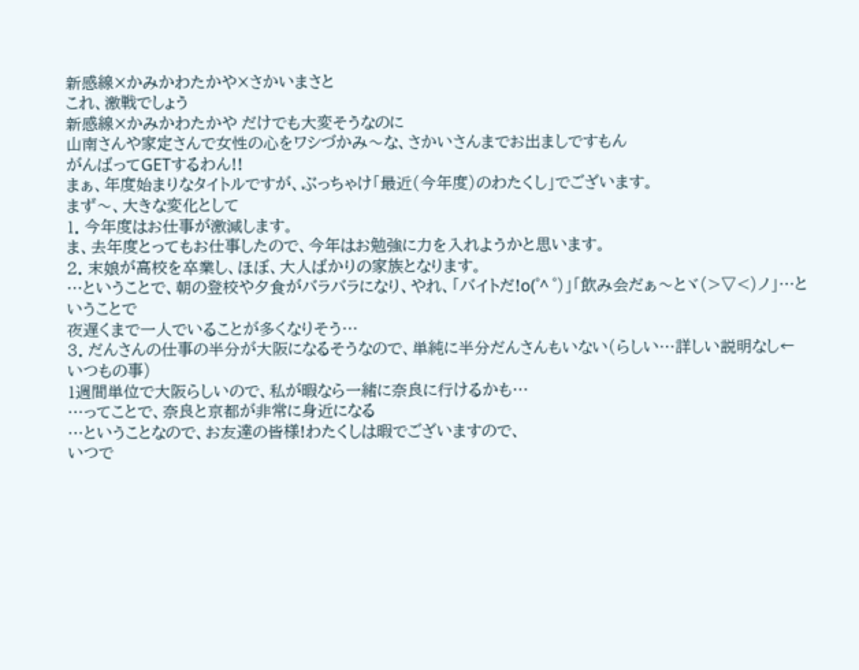新感線×かみかわたかや×さかいまさと
これ、激戦でしょう
新感線×かみかわたかや だけでも大変そうなのに
山南さんや家定さんで女性の心をワシづかみ〜な、さかいさんまでお出ましですもん
がんばってGETするわん!!
まぁ、年度始まりなタイトルですが、ぶっちゃけ「最近(今年度)のわたくし」でございます。
まず〜、大きな変化として
1. 今年度はお仕事が激減します。
ま、去年度とってもお仕事したので、今年はお勉強に力を入れようかと思います。
2. 末娘が高校を卒業し、ほぼ、大人ばかりの家族となります。
…ということで、朝の登校や夕食がバラバラになり、やれ、「バイトだ!o(゜^ ゜)」「飲み会だぁ〜とヾ(>▽<)ノ」…ということで
夜遅くまで一人でいることが多くなりそう…
3. だんさんの仕事の半分が大阪になるそうなので、単純に半分だんさんもいない(らしい…詳しい説明なし←いつもの事)
1週間単位で大阪らしいので、私が暇なら一緒に奈良に行けるかも…
…ってことで、奈良と京都が非常に身近になる
…ということなので、お友達の皆様!わたくしは暇でございますので、
いつで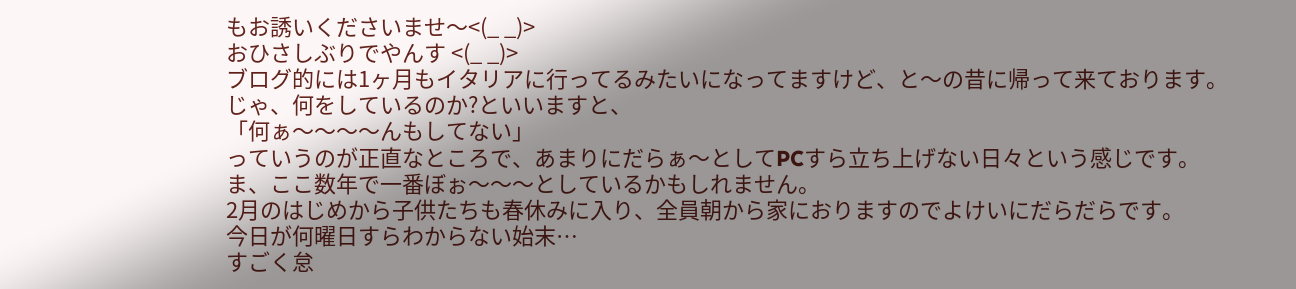もお誘いくださいませ〜<(_ _)>
おひさしぶりでやんす <(_ _)>
ブログ的には1ヶ月もイタリアに行ってるみたいになってますけど、と〜の昔に帰って来ております。
じゃ、何をしているのか?といいますと、
「何ぁ〜〜〜〜んもしてない」
っていうのが正直なところで、あまりにだらぁ〜としてPCすら立ち上げない日々という感じです。
ま、ここ数年で一番ぼぉ〜〜〜としているかもしれません。
2月のはじめから子供たちも春休みに入り、全員朝から家におりますのでよけいにだらだらです。
今日が何曜日すらわからない始末…
すごく怠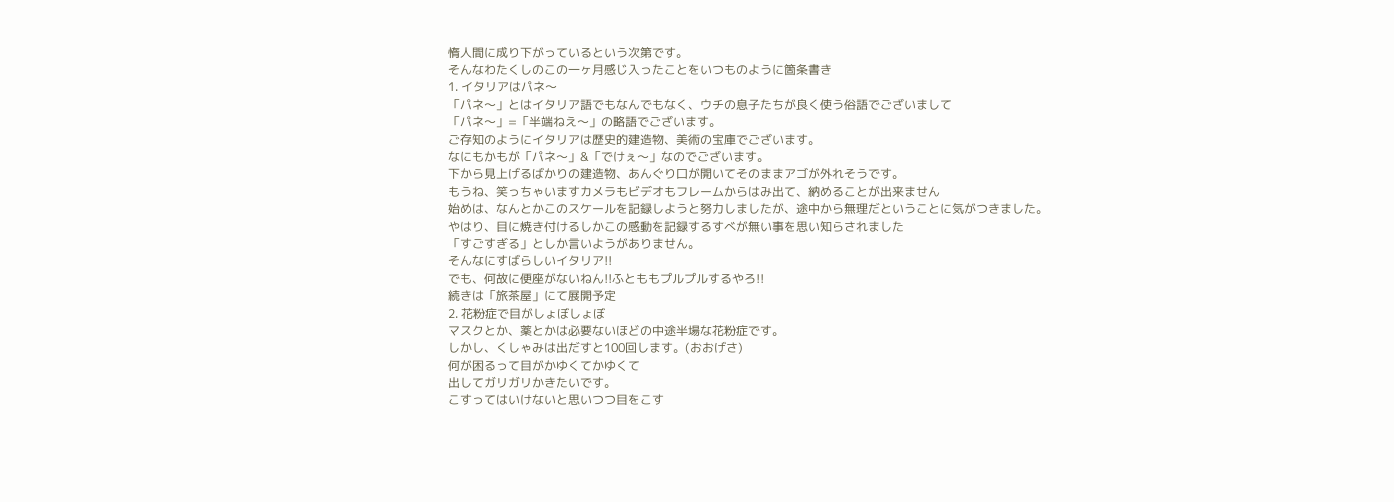惰人間に成り下がっているという次第です。
そんなわたくしのこの一ヶ月感じ入ったことをいつものように箇条書き
1. イタリアはパネ〜
「パネ〜」とはイタリア語でもなんでもなく、ウチの息子たちが良く使う俗語でございまして
「パネ〜」=「半端ねえ〜」の略語でございます。
ご存知のようにイタリアは歴史的建造物、美術の宝庫でございます。
なにもかもが「パネ〜」&「でけぇ〜」なのでございます。
下から見上げるばかりの建造物、あんぐり口が開いてそのままアゴが外れそうです。
もうね、笑っちゃいますカメラもビデオもフレームからはみ出て、納めることが出来ません
始めは、なんとかこのスケールを記録しようと努力しましたが、途中から無理だということに気がつきました。
やはり、目に焼き付けるしかこの感動を記録するすべが無い事を思い知らされました
「すごすぎる」としか言いようがありません。
そんなにすばらしいイタリア!!
でも、何故に便座がないねん!!ふとももプルプルするやろ!!
続きは「旅茶屋」にて展開予定
2. 花粉症で目がしょぼしょぼ
マスクとか、薬とかは必要ないほどの中途半場な花粉症です。
しかし、くしゃみは出だすと100回します。(おおげさ)
何が困るって目がかゆくてかゆくて
出してガリガリかきたいです。
こすってはいけないと思いつつ目をこす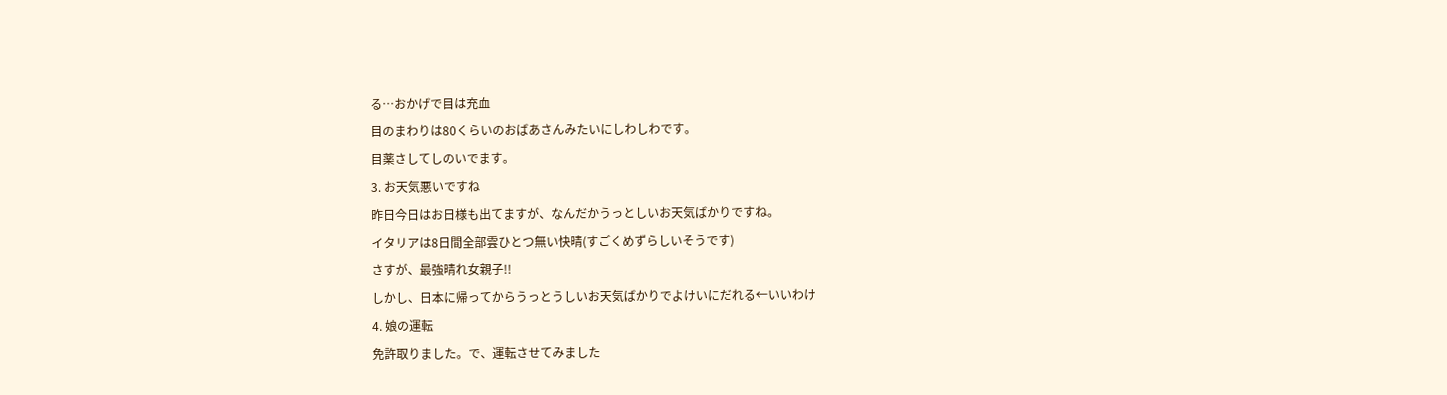る…おかげで目は充血
目のまわりは80くらいのおばあさんみたいにしわしわです。
目薬さしてしのいでます。
3. お天気悪いですね
昨日今日はお日様も出てますが、なんだかうっとしいお天気ばかりですね。
イタリアは8日間全部雲ひとつ無い快晴(すごくめずらしいそうです)
さすが、最強晴れ女親子!!
しかし、日本に帰ってからうっとうしいお天気ばかりでよけいにだれる←いいわけ
4. 娘の運転
免許取りました。で、運転させてみました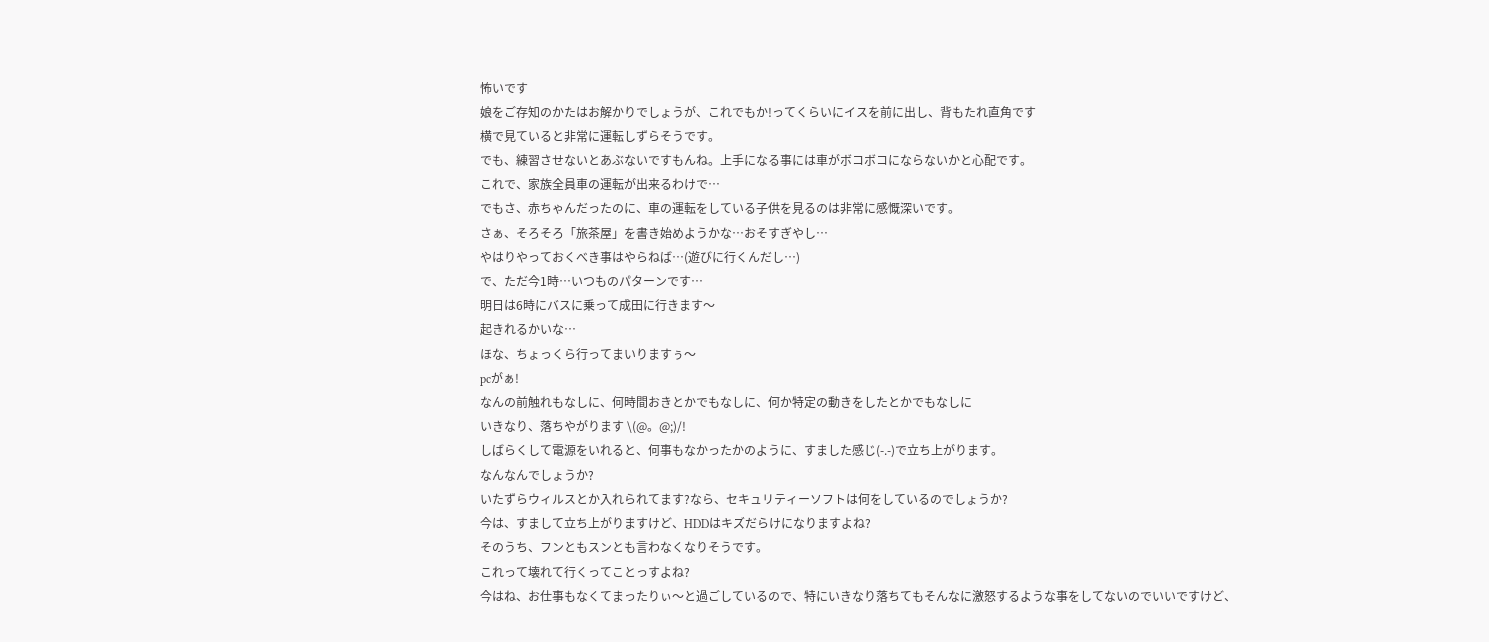怖いです
娘をご存知のかたはお解かりでしょうが、これでもか!ってくらいにイスを前に出し、背もたれ直角です
横で見ていると非常に運転しずらそうです。
でも、練習させないとあぶないですもんね。上手になる事には車がボコボコにならないかと心配です。
これで、家族全員車の運転が出来るわけで…
でもさ、赤ちゃんだったのに、車の運転をしている子供を見るのは非常に感慨深いです。
さぁ、そろそろ「旅茶屋」を書き始めようかな…おそすぎやし…
やはりやっておくべき事はやらねば…(遊びに行くんだし…)
で、ただ今1時…いつものパターンです…
明日は6時にバスに乗って成田に行きます〜
起きれるかいな…
ほな、ちょっくら行ってまいりますぅ〜
pcがぁ!
なんの前触れもなしに、何時間おきとかでもなしに、何か特定の動きをしたとかでもなしに
いきなり、落ちやがります \(@。@;)/!
しばらくして電源をいれると、何事もなかったかのように、すました感じ(-.-)で立ち上がります。
なんなんでしょうか?
いたずらウィルスとか入れられてます?なら、セキュリティーソフトは何をしているのでしょうか?
今は、すまして立ち上がりますけど、HDDはキズだらけになりますよね?
そのうち、フンともスンとも言わなくなりそうです。
これって壊れて行くってことっすよね?
今はね、お仕事もなくてまったりぃ〜と過ごしているので、特にいきなり落ちてもそんなに激怒するような事をしてないのでいいですけど、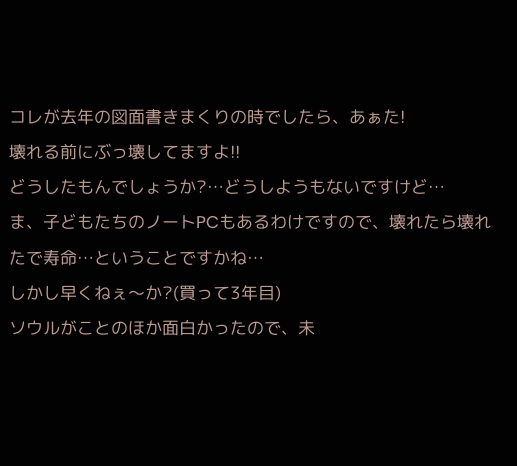コレが去年の図面書きまくりの時でしたら、あぁた!
壊れる前にぶっ壊してますよ!!
どうしたもんでしょうか?…どうしようもないですけど…
ま、子どもたちのノートPCもあるわけですので、壊れたら壊れたで寿命…ということですかね…
しかし早くねぇ〜か?(買って3年目)
ソウルがことのほか面白かったので、未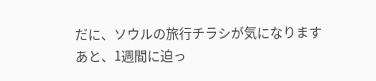だに、ソウルの旅行チラシが気になります
あと、1週間に迫っ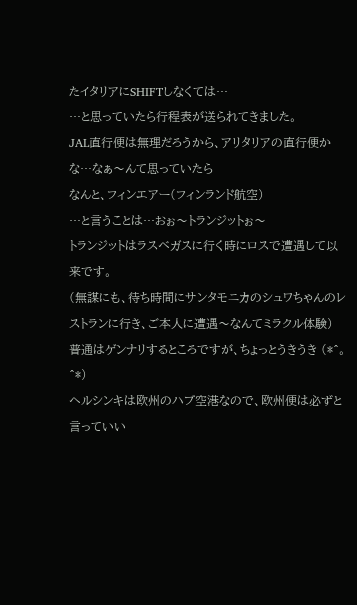たイタリアにSHIFTしなくては…
…と思っていたら行程表が送られてきました。
JAL直行便は無理だろうから、アリタリアの直行便かな…なぁ〜んて思っていたら
なんと、フィンエアー(フィンランド航空)
…と言うことは…おぉ〜トランジットぉ〜
トランジットはラスベガスに行く時にロスで遭遇して以来です。
(無謀にも、待ち時間にサンタモニカのシュワちゃんのレストランに行き、ご本人に遭遇〜なんてミラクル体験)
普通はゲンナリするところですが、ちょっとうきうき (*^。^*)
ヘルシンキは欧州のハブ空港なので、欧州便は必ずと言っていい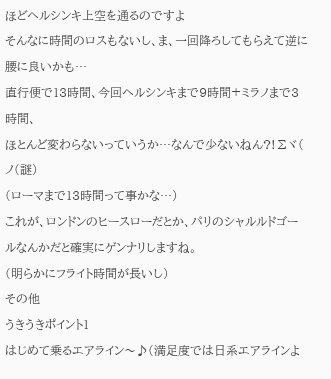ほどヘルシンキ上空を通るのですよ
そんなに時間のロスもないし、ま、一回降ろしてもらえて逆に腰に良いかも…
直行便で13時間、今回ヘルシンキまで9時間+ミラノまで3時間、
ほとんど変わらないっていうか…なんで少ないねん?!∑ヾ( ノ(謎)
(ローマまで13時間って事かな…)
これが、ロンドンのヒースローだとか、パリのシャルルドゴールなんかだと確実にゲンナリしますね。
(明らかにフライト時間が長いし)
その他
うきうきポイント1
はじめて乗るエアライン〜♪(満足度では日系エアラインよ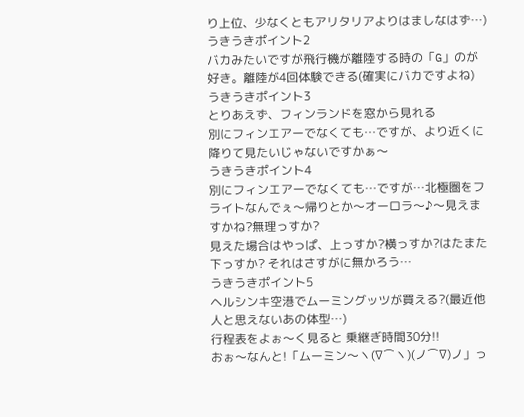り上位、少なくともアリタリアよりはましなはず…)
うきうきポイント2
バカみたいですが飛行機が離陸する時の「G」のが好き。離陸が4回体験できる(確実にバカですよね)
うきうきポイント3
とりあえず、フィンランドを窓から見れる
別にフィンエアーでなくても…ですが、より近くに降りて見たいじゃないですかぁ〜
うきうきポイント4
別にフィンエアーでなくても…ですが…北極圏をフライトなんでぇ〜帰りとか〜オーロラ〜♪〜見えますかね?無理っすか?
見えた場合はやっぱ、上っすか?横っすか?はたまた下っすか? それはさすがに無かろう…
うきうきポイント5
ヘルシンキ空港でムーミングッツが買える?(最近他人と思えないあの体型…)
行程表をよぉ〜く見ると 乗継ぎ時間30分!!
おぉ〜なんと!「ムーミン〜ヽ(∇⌒ヽ)(ノ⌒∇)ノ」っ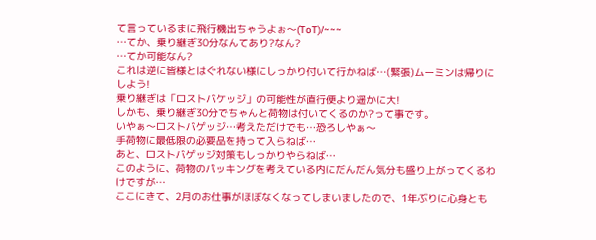て言っているまに飛行機出ちゃうよぉ〜(ToT)/~~~
…てか、乗り継ぎ30分なんてあり?なん?
…てか可能なん?
これは逆に皆様とはぐれない様にしっかり付いて行かねば…(緊張)ムーミンは帰りにしよう!
乗り継ぎは「ロストバケッジ」の可能性が直行便より遥かに大!
しかも、乗り継ぎ30分でちゃんと荷物は付いてくるのか?って事です。
いやぁ〜ロストバゲッジ…考えただけでも…恐ろしやぁ〜
手荷物に最低限の必要品を持って入らねば…
あと、ロストバゲッジ対策もしっかりやらねば…
このように、荷物のパッキングを考えている内にだんだん気分も盛り上がってくるわけですが…
ここにきて、2月のお仕事がほぼなくなってしまいましたので、1年ぶりに心身とも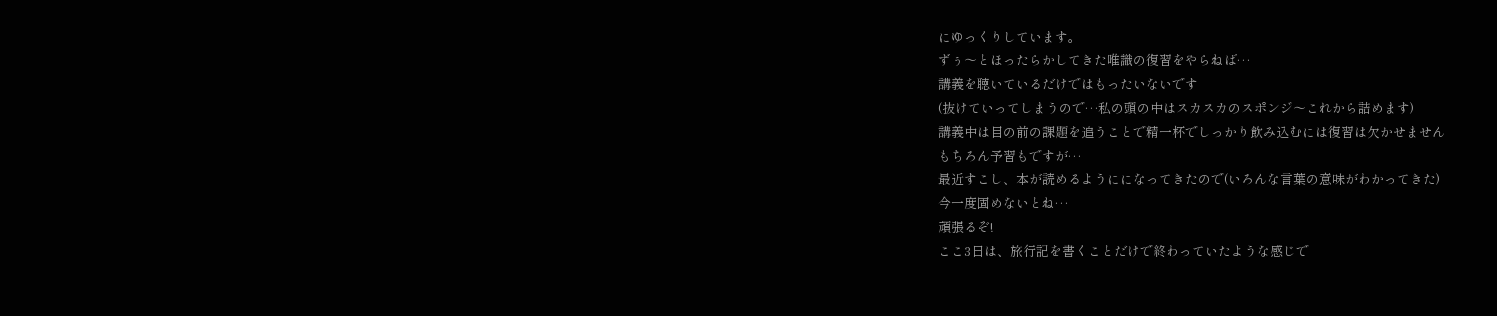にゆっくりしています。
ずぅ〜とほったらかしてきた唯識の復習をやらねば…
講義を聴いているだけではもったいないです
(抜けていってしまうので…私の頭の中はスカスカのスポンジ〜これから詰めます)
講義中は目の前の課題を追うことで精一杯でしっかり飲み込むには復習は欠かせません
もちろん予習もですが…
最近すこし、本が読めるようにになってきたので(いろんな言葉の意味がわかってきた)
今一度固めないとね…
頑張るぞ!
ここ3日は、旅行記を書くことだけで終わっていたような感じで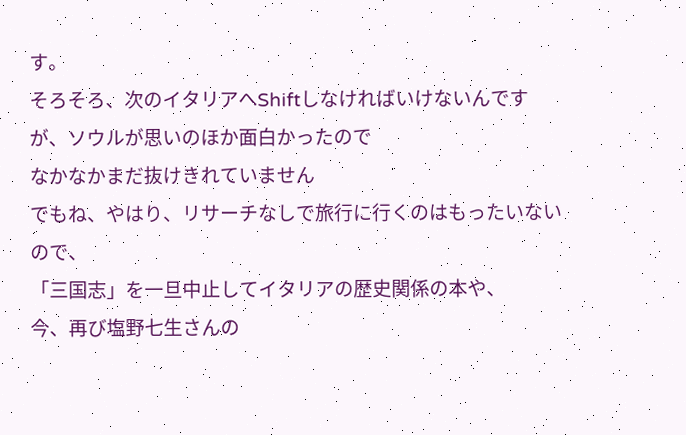す。
そろそろ、次のイタリアへShiftしなければいけないんですが、ソウルが思いのほか面白かったので
なかなかまだ抜けきれていません
でもね、やはり、リサーチなしで旅行に行くのはもったいないので、
「三国志」を一旦中止してイタリアの歴史関係の本や、
今、再び塩野七生さんの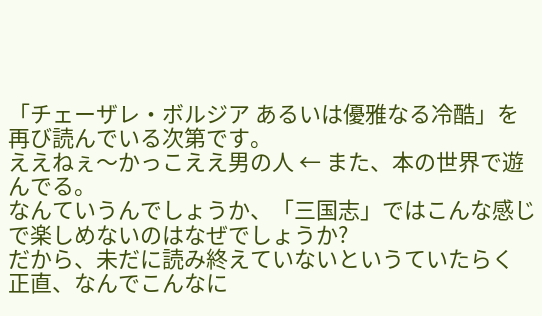「チェーザレ・ボルジア あるいは優雅なる冷酷」を再び読んでいる次第です。
ええねぇ〜かっこええ男の人 ← また、本の世界で遊んでる。
なんていうんでしょうか、「三国志」ではこんな感じで楽しめないのはなぜでしょうか?
だから、未だに読み終えていないというていたらく
正直、なんでこんなに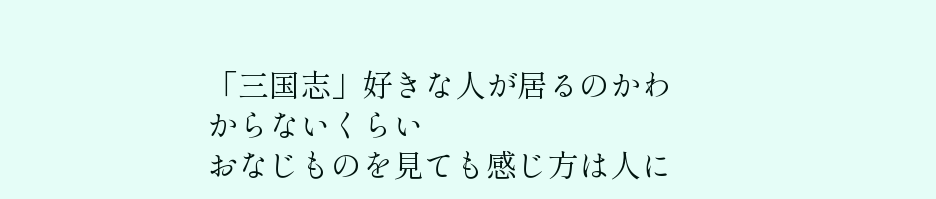「三国志」好きな人が居るのかわからないくらい
おなじものを見ても感じ方は人に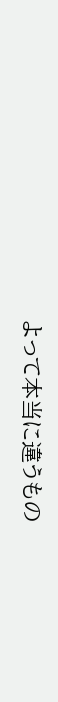よって本当に違うもの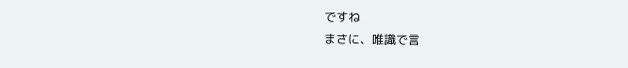ですね
まさに、唯識で言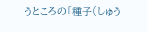うところの「種子(しゅう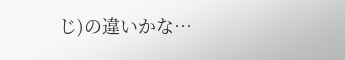じ)の違いかな…